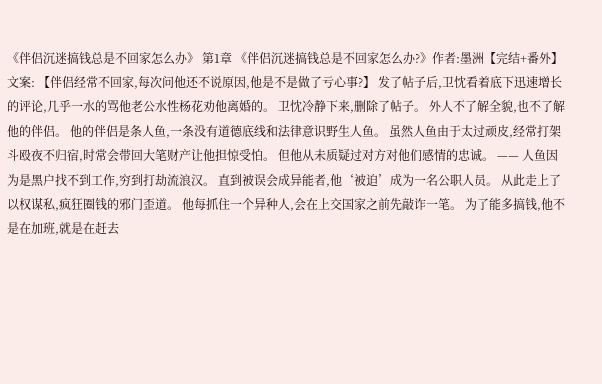《伴侣沉迷搞钱总是不回家怎么办》 第1章 《伴侣沉迷搞钱总是不回家怎么办?》作者:墨洲【完结+番外】 文案: 【伴侣经常不回家,每次问他还不说原因,他是不是做了亏心事?】 发了帖子后,卫忱看着底下迅速增长的评论,几乎一水的骂他老公水性杨花劝他离婚的。 卫忱冷静下来,删除了帖子。 外人不了解全貌,也不了解他的伴侣。 他的伴侣是条人鱼,一条没有道德底线和法律意识野生人鱼。 虽然人鱼由于太过顽皮,经常打架斗殴夜不归宿,时常会带回大笔财产让他担惊受怕。 但他从未质疑过对方对他们感情的忠诚。 —— 人鱼因为是黑户找不到工作,穷到打劫流浪汉。 直到被误会成异能者,他‘被迫’成为一名公职人员。 从此走上了以权谋私,疯狂圈钱的邪门歪道。 他每抓住一个异种人,会在上交国家之前先敲诈一笔。 为了能多搞钱,他不是在加班,就是在赶去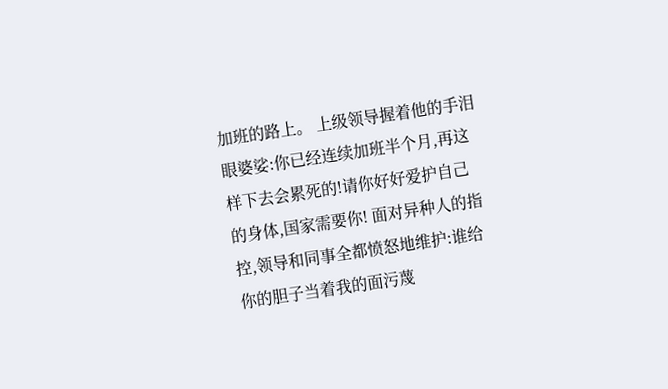加班的路上。 上级领导握着他的手泪眼婆娑:你已经连续加班半个月,再这样下去会累死的!请你好好爱护自己的身体,国家需要你! 面对异种人的指控,领导和同事全都愤怒地维护:谁给你的胆子当着我的面污蔑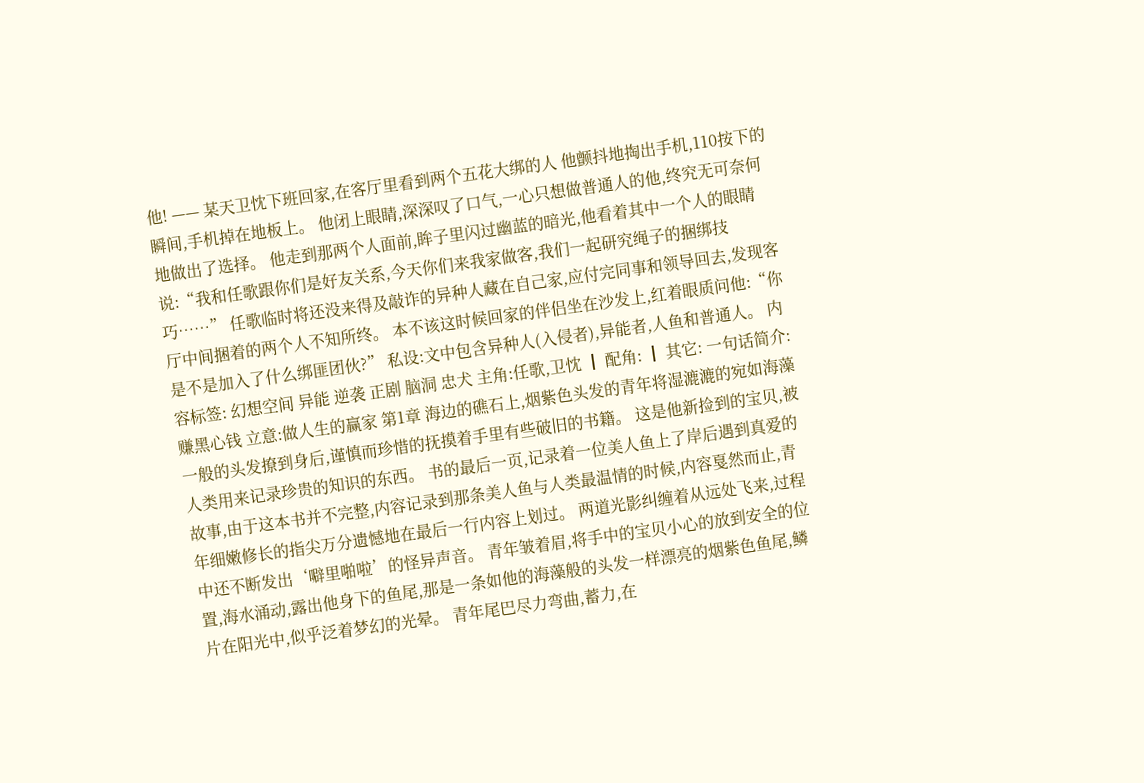他! —— 某天卫忱下班回家,在客厅里看到两个五花大绑的人 他颤抖地掏出手机,110按下的瞬间,手机掉在地板上。 他闭上眼睛,深深叹了口气,一心只想做普通人的他,终究无可奈何地做出了选择。 他走到那两个人面前,眸子里闪过幽蓝的暗光,他看着其中一个人的眼睛说:“我和任歌跟你们是好友关系,今天你们来我家做客,我们一起研究绳子的捆绑技巧……” 任歌临时将还没来得及敲诈的异种人藏在自己家,应付完同事和领导回去,发现客厅中间捆着的两个人不知所终。 本不该这时候回家的伴侣坐在沙发上,红着眼质问他:“你是不是加入了什么绑匪团伙?” 私设:文中包含异种人(入侵者),异能者,人鱼和普通人。 内容标签: 幻想空间 异能 逆袭 正剧 脑洞 忠犬 主角:任歌,卫忱 ┃ 配角: ┃ 其它: 一句话简介:赚黑心钱 立意:做人生的赢家 第1章 海边的礁石上,烟紫色头发的青年将湿漉漉的宛如海藻一般的头发撩到身后,谨慎而珍惜的抚摸着手里有些破旧的书籍。 这是他新捡到的宝贝,被人类用来记录珍贵的知识的东西。 书的最后一页,记录着一位美人鱼上了岸后遇到真爱的故事,由于这本书并不完整,内容记录到那条美人鱼与人类最温情的时候,内容戛然而止,青年细嫩修长的指尖万分遗憾地在最后一行内容上划过。 两道光影纠缠着从远处飞来,过程中还不断发出‘噼里啪啦’的怪异声音。 青年皱着眉,将手中的宝贝小心的放到安全的位置,海水涌动,露出他身下的鱼尾,那是一条如他的海藻般的头发一样漂亮的烟紫色鱼尾,鳞片在阳光中,似乎泛着梦幻的光晕。 青年尾巴尽力弯曲,蓄力,在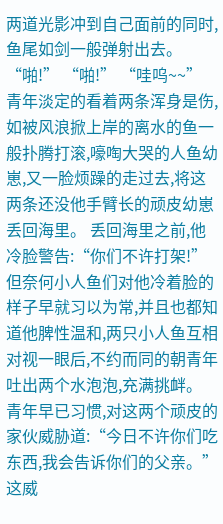两道光影冲到自己面前的同时,鱼尾如剑一般弹射出去。 “啪!” “啪!” “哇呜~~” 青年淡定的看着两条浑身是伤,如被风浪掀上岸的离水的鱼一般扑腾打滚,嚎啕大哭的人鱼幼崽,又一脸烦躁的走过去,将这两条还没他手臂长的顽皮幼崽丢回海里。 丢回海里之前,他冷脸警告:“你们不许打架!” 但奈何小人鱼们对他冷着脸的样子早就习以为常,并且也都知道他脾性温和,两只小人鱼互相对视一眼后,不约而同的朝青年吐出两个水泡泡,充满挑衅。 青年早已习惯,对这两个顽皮的家伙威胁道:“今日不许你们吃东西,我会告诉你们的父亲。” 这威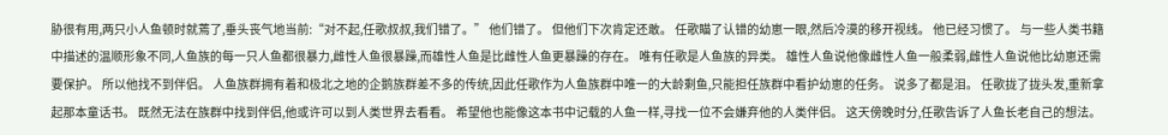胁很有用,两只小人鱼顿时就蔫了,垂头丧气地当前:“对不起,任歌叔叔,我们错了。” 他们错了。 但他们下次肯定还敢。 任歌瞄了认错的幼崽一眼,然后冷漠的移开视线。 他已经习惯了。 与一些人类书籍中描述的温顺形象不同,人鱼族的每一只人鱼都很暴力,雌性人鱼很暴躁,而雄性人鱼是比雌性人鱼更暴躁的存在。 唯有任歌是人鱼族的异类。 雄性人鱼说他像雌性人鱼一般柔弱,雌性人鱼说他比幼崽还需要保护。 所以他找不到伴侣。 人鱼族群拥有着和极北之地的企鹅族群差不多的传统,因此任歌作为人鱼族群中唯一的大龄剩鱼,只能担任族群中看护幼崽的任务。 说多了都是泪。 任歌拢了拢头发,重新拿起那本童话书。 既然无法在族群中找到伴侣,他或许可以到人类世界去看看。 希望他也能像这本书中记载的人鱼一样,寻找一位不会嫌弃他的人类伴侣。 这天傍晚时分,任歌告诉了人鱼长老自己的想法。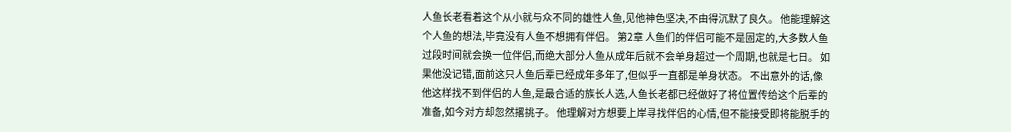人鱼长老看着这个从小就与众不同的雄性人鱼,见他神色坚决,不由得沉默了良久。 他能理解这个人鱼的想法,毕竟没有人鱼不想拥有伴侣。 第2章 人鱼们的伴侣可能不是固定的,大多数人鱼过段时间就会换一位伴侣,而绝大部分人鱼从成年后就不会单身超过一个周期,也就是七日。 如果他没记错,面前这只人鱼后辈已经成年多年了,但似乎一直都是单身状态。 不出意外的话,像他这样找不到伴侣的人鱼,是最合适的族长人选,人鱼长老都已经做好了将位置传给这个后辈的准备,如今对方却忽然撂挑子。 他理解对方想要上岸寻找伴侣的心情,但不能接受即将能脱手的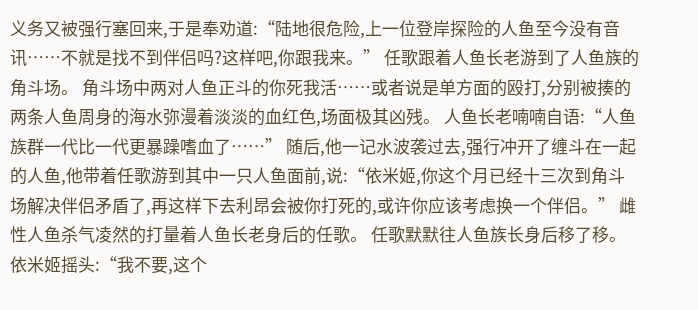义务又被强行塞回来,于是奉劝道:“陆地很危险,上一位登岸探险的人鱼至今没有音讯……不就是找不到伴侣吗?这样吧,你跟我来。” 任歌跟着人鱼长老游到了人鱼族的角斗场。 角斗场中两对人鱼正斗的你死我活……或者说是单方面的殴打,分别被揍的两条人鱼周身的海水弥漫着淡淡的血红色,场面极其凶残。 人鱼长老喃喃自语:“人鱼族群一代比一代更暴躁嗜血了……” 随后,他一记水波袭过去,强行冲开了缠斗在一起的人鱼,他带着任歌游到其中一只人鱼面前,说:“依米姬,你这个月已经十三次到角斗场解决伴侣矛盾了,再这样下去利昂会被你打死的,或许你应该考虑换一个伴侣。” 雌性人鱼杀气凌然的打量着人鱼长老身后的任歌。 任歌默默往人鱼族长身后移了移。 依米姬摇头:“我不要,这个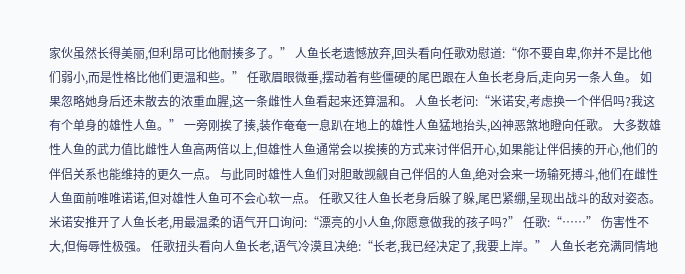家伙虽然长得美丽,但利昂可比他耐揍多了。” 人鱼长老遗憾放弃,回头看向任歌劝慰道:“你不要自卑,你并不是比他们弱小,而是性格比他们更温和些。” 任歌眉眼微垂,摆动着有些僵硬的尾巴跟在人鱼长老身后,走向另一条人鱼。 如果忽略她身后还未散去的浓重血腥,这一条雌性人鱼看起来还算温和。 人鱼长老问:“米诺安,考虑换一个伴侣吗?我这有个单身的雄性人鱼。” 一旁刚挨了揍,装作奄奄一息趴在地上的雄性人鱼猛地抬头,凶神恶煞地瞪向任歌。 大多数雄性人鱼的武力值比雌性人鱼高两倍以上,但雄性人鱼通常会以挨揍的方式来讨伴侣开心,如果能让伴侣揍的开心,他们的伴侣关系也能维持的更久一点。 与此同时雄性人鱼们对胆敢觊觎自己伴侣的人鱼,绝对会来一场输死搏斗,他们在雌性人鱼面前唯唯诺诺,但对雄性人鱼可不会心软一点。 任歌又往人鱼长老身后躲了躲,尾巴紧绷,呈现出战斗的敌对姿态。 米诺安推开了人鱼长老,用最温柔的语气开口询问:“漂亮的小人鱼,你愿意做我的孩子吗?” 任歌:“……” 伤害性不大,但侮辱性极强。 任歌扭头看向人鱼长老,语气冷漠且决绝:“长老,我已经决定了,我要上岸。” 人鱼长老充满同情地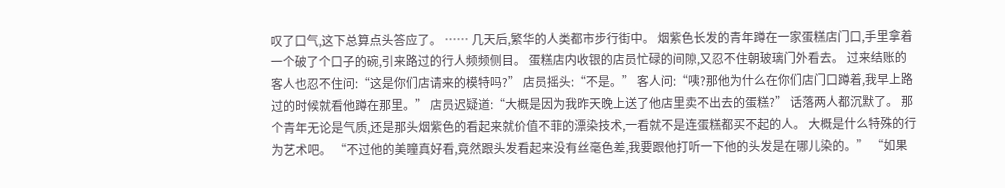叹了口气,这下总算点头答应了。 …… 几天后,繁华的人类都市步行街中。 烟紫色长发的青年蹲在一家蛋糕店门口,手里拿着一个破了个口子的碗,引来路过的行人频频侧目。 蛋糕店内收银的店员忙碌的间隙,又忍不住朝玻璃门外看去。 过来结账的客人也忍不住问:“这是你们店请来的模特吗?” 店员摇头:“不是。” 客人问:“咦?那他为什么在你们店门口蹲着,我早上路过的时候就看他蹲在那里。” 店员迟疑道:“大概是因为我昨天晚上送了他店里卖不出去的蛋糕?” 话落两人都沉默了。 那个青年无论是气质,还是那头烟紫色的看起来就价值不菲的漂染技术,一看就不是连蛋糕都买不起的人。 大概是什么特殊的行为艺术吧。 “不过他的美瞳真好看,竟然跟头发看起来没有丝毫色差,我要跟他打听一下他的头发是在哪儿染的。” “如果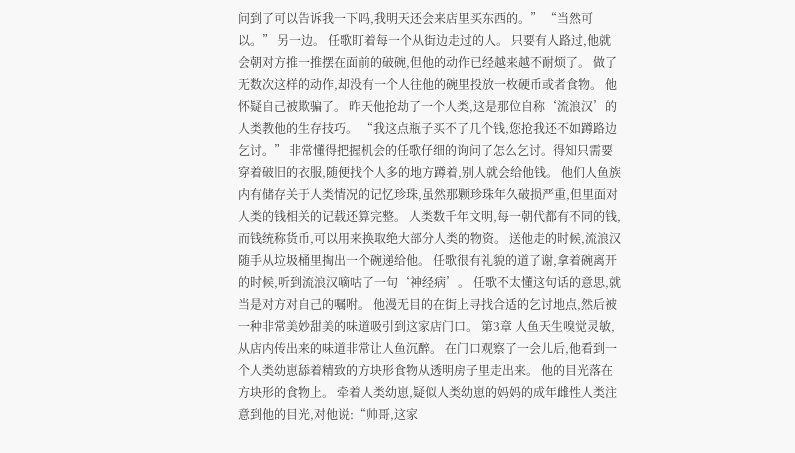问到了可以告诉我一下吗,我明天还会来店里买东西的。” “当然可以。” 另一边。 任歌盯着每一个从街边走过的人。 只要有人路过,他就会朝对方推一推摆在面前的破碗,但他的动作已经越来越不耐烦了。 做了无数次这样的动作,却没有一个人往他的碗里投放一枚硬币或者食物。 他怀疑自己被欺骗了。 昨天他抢劫了一个人类,这是那位自称‘流浪汉’的人类教他的生存技巧。 “我这点瓶子买不了几个钱,您抢我还不如蹲路边乞讨。” 非常懂得把握机会的任歌仔细的询问了怎么乞讨。得知只需要穿着破旧的衣服,随便找个人多的地方蹲着,别人就会给他钱。 他们人鱼族内有储存关于人类情况的记忆珍珠,虽然那颗珍珠年久破损严重,但里面对人类的钱相关的记载还算完整。 人类数千年文明,每一朝代都有不同的钱,而钱统称货币,可以用来换取绝大部分人类的物资。 送他走的时候,流浪汉随手从垃圾桶里掏出一个碗递给他。 任歌很有礼貌的道了谢,拿着碗离开的时候,听到流浪汉嘀咕了一句‘神经病’。 任歌不太懂这句话的意思,就当是对方对自己的嘱咐。 他漫无目的在街上寻找合适的乞讨地点,然后被一种非常美妙甜美的味道吸引到这家店门口。 第3章 人鱼天生嗅觉灵敏,从店内传出来的味道非常让人鱼沉醉。 在门口观察了一会儿后,他看到一个人类幼崽舔着精致的方块形食物从透明房子里走出来。 他的目光落在方块形的食物上。 牵着人类幼崽,疑似人类幼崽的妈妈的成年雌性人类注意到他的目光,对他说:“帅哥,这家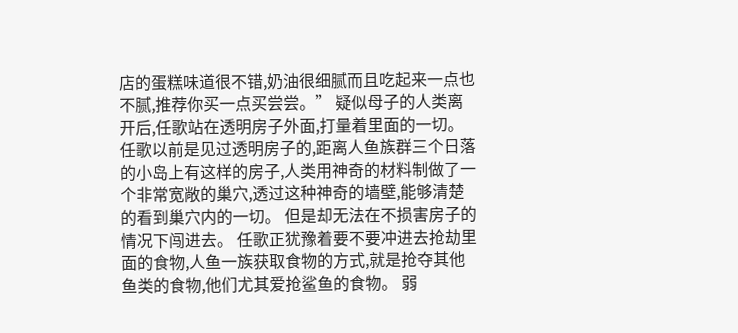店的蛋糕味道很不错,奶油很细腻而且吃起来一点也不腻,推荐你买一点买尝尝。” 疑似母子的人类离开后,任歌站在透明房子外面,打量着里面的一切。 任歌以前是见过透明房子的,距离人鱼族群三个日落的小岛上有这样的房子,人类用神奇的材料制做了一个非常宽敞的巢穴,透过这种神奇的墙壁,能够清楚的看到巢穴内的一切。 但是却无法在不损害房子的情况下闯进去。 任歌正犹豫着要不要冲进去抢劫里面的食物,人鱼一族获取食物的方式,就是抢夺其他鱼类的食物,他们尤其爱抢鲨鱼的食物。 弱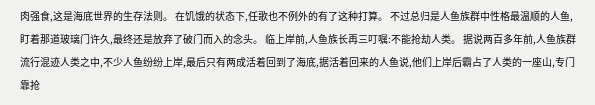肉强食,这是海底世界的生存法则。 在饥饿的状态下,任歌也不例外的有了这种打算。 不过总归是人鱼族群中性格最温顺的人鱼,盯着那道玻璃门许久,最终还是放弃了破门而入的念头。 临上岸前,人鱼族长再三叮嘱:不能抢劫人类。 据说两百多年前,人鱼族群流行混迹人类之中,不少人鱼纷纷上岸,最后只有两成活着回到了海底,据活着回来的人鱼说,他们上岸后霸占了人类的一座山,专门靠抢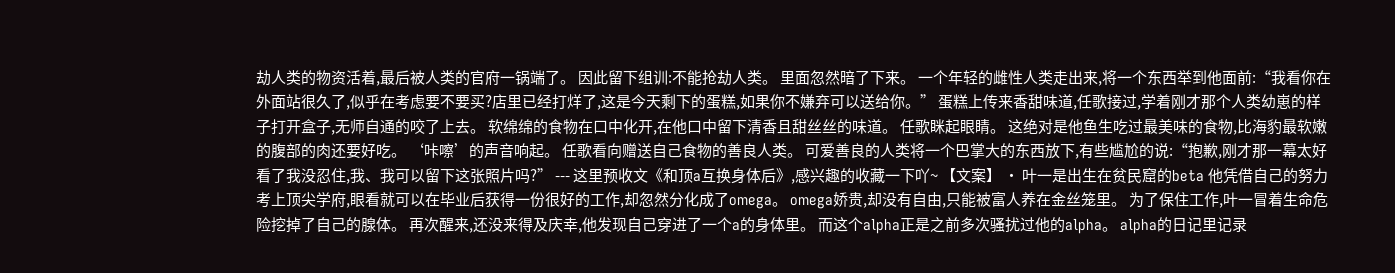劫人类的物资活着,最后被人类的官府一锅端了。 因此留下组训:不能抢劫人类。 里面忽然暗了下来。 一个年轻的雌性人类走出来,将一个东西举到他面前:“我看你在外面站很久了,似乎在考虑要不要买?店里已经打烊了,这是今天剩下的蛋糕,如果你不嫌弃可以送给你。” 蛋糕上传来香甜味道,任歌接过,学着刚才那个人类幼崽的样子打开盒子,无师自通的咬了上去。 软绵绵的食物在口中化开,在他口中留下清香且甜丝丝的味道。 任歌眯起眼睛。 这绝对是他鱼生吃过最美味的食物,比海豹最软嫩的腹部的肉还要好吃。 ‘咔嚓’的声音响起。 任歌看向赠送自己食物的善良人类。 可爱善良的人类将一个巴掌大的东西放下,有些尴尬的说:“抱歉,刚才那一幕太好看了我没忍住,我、我可以留下这张照片吗?” --- 这里预收文《和顶a互换身体后》,感兴趣的收藏一下吖~ 【文案】 · 叶一是出生在贫民窟的beta 他凭借自己的努力考上顶尖学府,眼看就可以在毕业后获得一份很好的工作,却忽然分化成了omega。 omega娇贵,却没有自由,只能被富人养在金丝笼里。 为了保住工作,叶一冒着生命危险挖掉了自己的腺体。 再次醒来,还没来得及庆幸,他发现自己穿进了一个a的身体里。 而这个alpha正是之前多次骚扰过他的alpha。 alpha的日记里记录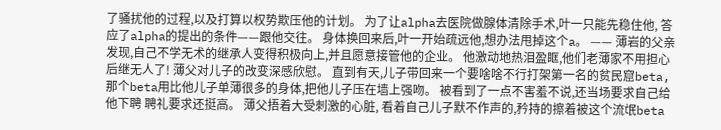了骚扰他的过程,以及打算以权势欺压他的计划。 为了让alpha去医院做腺体清除手术,叶一只能先稳住他, 答应了alpha的提出的条件——跟他交往。 身体换回来后,叶一开始疏远他,想办法甩掉这个a。 —— 薄岩的父亲发现,自己不学无术的继承人变得积极向上,并且愿意接管他的企业。 他激动地热泪盈眶,他们老薄家不用担心后继无人了! 薄父对儿子的改变深感欣慰。 直到有天,儿子带回来一个要啥啥不行打架第一名的贫民窟beta, 那个beta用比他儿子单薄很多的身体,把他儿子压在墙上强吻。 被看到了一点不害羞不说,还当场要求自己给他下聘 聘礼要求还挺高。 薄父捂着大受刺激的心脏, 看着自己儿子默不作声的,矜持的擦着被这个流氓beta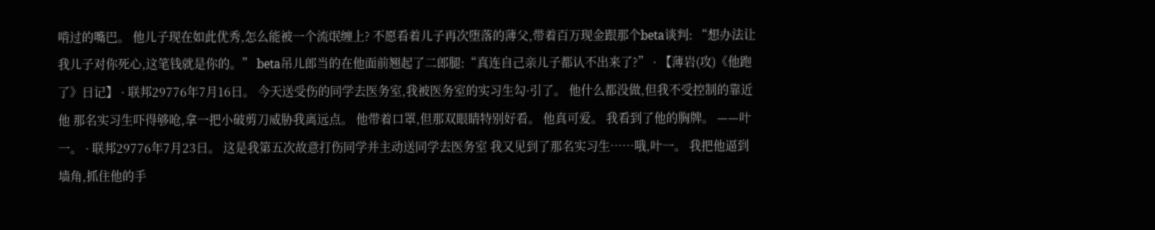啃过的嘴巴。 他儿子现在如此优秀,怎么能被一个流氓缠上? 不愿看着儿子再次堕落的薄父,带着百万现金跟那个beta谈判: “想办法让我儿子对你死心,这笔钱就是你的。” beta吊儿郎当的在他面前翘起了二郎腿:“真连自己亲儿子都认不出来了?” · 【薄岩(攻)《他跑了》日记】 · 联邦29776年7月16日。 今天送受伤的同学去医务室,我被医务室的实习生勾·引了。 他什么都没做,但我不受控制的靠近他 那名实习生吓得够呛,拿一把小破剪刀威胁我离远点。 他带着口罩,但那双眼睛特别好看。 他真可爱。 我看到了他的胸牌。 ——叶一。 · 联邦29776年7月23日。 这是我第五次故意打伤同学并主动送同学去医务室 我又见到了那名实习生……哦,叶一。 我把他逼到墙角,抓住他的手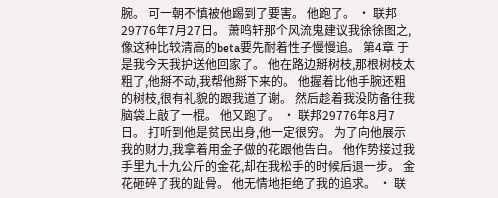腕。 可一朝不慎被他踢到了要害。 他跑了。 · 联邦29776年7月27日。 萧鸣轩那个风流鬼建议我徐徐图之,像这种比较清高的beta要先耐着性子慢慢追。 第4章 于是我今天我护送他回家了。 他在路边掰树枝,那根树枝太粗了,他掰不动,我帮他掰下来的。 他握着比他手腕还粗的树枝,很有礼貌的跟我道了谢。 然后趁着我没防备往我脑袋上敲了一棍。 他又跑了。 · 联邦29776年8月7日。 打听到他是贫民出身,他一定很穷。 为了向他展示我的财力,我拿着用金子做的花跟他告白。 他作势接过我手里九十九公斤的金花,却在我松手的时候后退一步。 金花砸碎了我的趾骨。 他无情地拒绝了我的追求。 · 联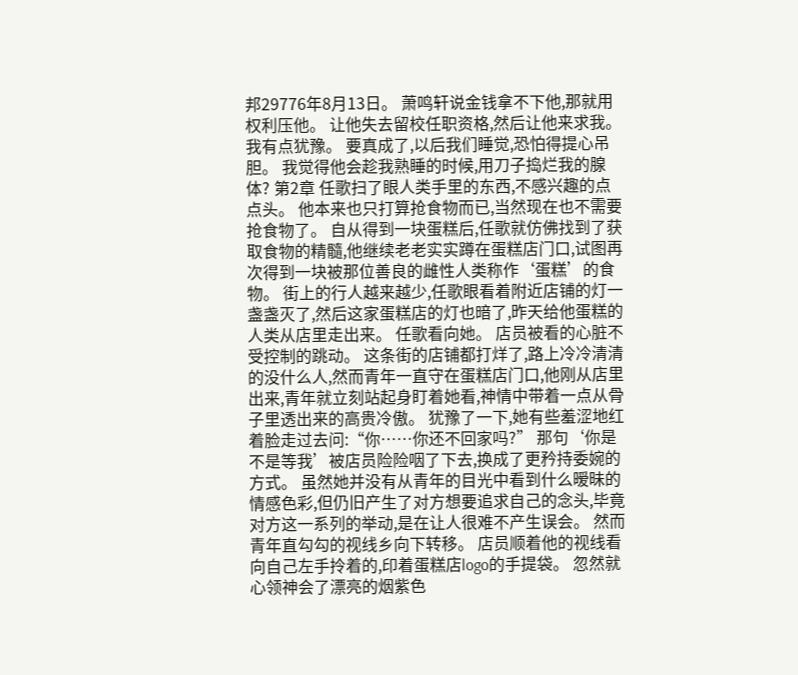邦29776年8月13日。 萧鸣轩说金钱拿不下他,那就用权利压他。 让他失去留校任职资格,然后让他来求我。 我有点犹豫。 要真成了,以后我们睡觉,恐怕得提心吊胆。 我觉得他会趁我熟睡的时候,用刀子捣烂我的腺体? 第2章 任歌扫了眼人类手里的东西,不感兴趣的点点头。 他本来也只打算抢食物而已,当然现在也不需要抢食物了。 自从得到一块蛋糕后,任歌就仿佛找到了获取食物的精髓,他继续老老实实蹲在蛋糕店门口,试图再次得到一块被那位善良的雌性人类称作‘蛋糕’的食物。 街上的行人越来越少,任歌眼看着附近店铺的灯一盏盏灭了,然后这家蛋糕店的灯也暗了,昨天给他蛋糕的人类从店里走出来。 任歌看向她。 店员被看的心脏不受控制的跳动。 这条街的店铺都打烊了,路上冷冷清清的没什么人,然而青年一直守在蛋糕店门口,他刚从店里出来,青年就立刻站起身盯着她看,神情中带着一点从骨子里透出来的高贵冷傲。 犹豫了一下,她有些羞涩地红着脸走过去问:“你……你还不回家吗?” 那句‘你是不是等我’被店员险险咽了下去,换成了更矜持委婉的方式。 虽然她并没有从青年的目光中看到什么暧昧的情感色彩,但仍旧产生了对方想要追求自己的念头,毕竟对方这一系列的举动,是在让人很难不产生误会。 然而青年直勾勾的视线乡向下转移。 店员顺着他的视线看向自己左手拎着的,印着蛋糕店logo的手提袋。 忽然就心领神会了漂亮的烟紫色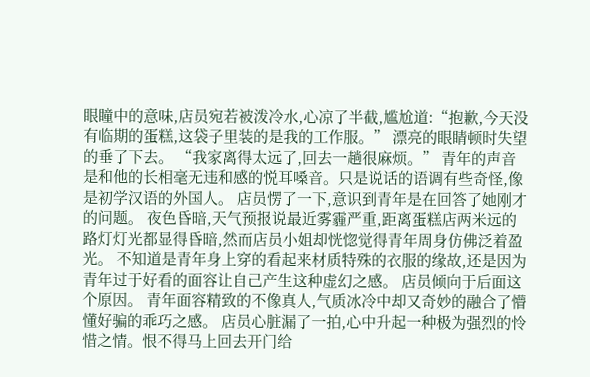眼瞳中的意味,店员宛若被泼冷水,心凉了半截,尴尬道:“抱歉,今天没有临期的蛋糕,这袋子里装的是我的工作服。” 漂亮的眼睛顿时失望的垂了下去。 “我家离得太远了,回去一趟很麻烦。” 青年的声音是和他的长相毫无违和感的悦耳嗓音。只是说话的语调有些奇怪,像是初学汉语的外国人。 店员愣了一下,意识到青年是在回答了她刚才的问题。 夜色昏暗,天气预报说最近雾霾严重,距离蛋糕店两米远的路灯灯光都显得昏暗,然而店员小姐却恍惚觉得青年周身仿佛泛着盈光。 不知道是青年身上穿的看起来材质特殊的衣服的缘故,还是因为青年过于好看的面容让自己产生这种虚幻之感。 店员倾向于后面这个原因。 青年面容精致的不像真人,气质冰冷中却又奇妙的融合了懵懂好骗的乖巧之感。 店员心脏漏了一拍,心中升起一种极为强烈的怜惜之情。恨不得马上回去开门给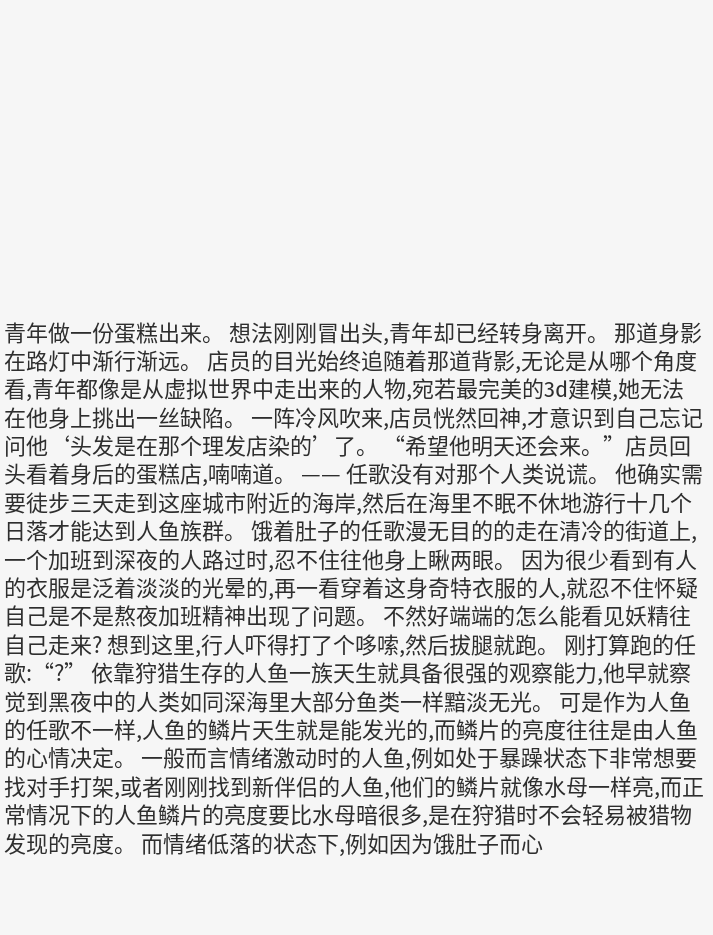青年做一份蛋糕出来。 想法刚刚冒出头,青年却已经转身离开。 那道身影在路灯中渐行渐远。 店员的目光始终追随着那道背影,无论是从哪个角度看,青年都像是从虚拟世界中走出来的人物,宛若最完美的3d建模,她无法在他身上挑出一丝缺陷。 一阵冷风吹来,店员恍然回神,才意识到自己忘记问他‘头发是在那个理发店染的’了。 “希望他明天还会来。”店员回头看着身后的蛋糕店,喃喃道。 —— 任歌没有对那个人类说谎。 他确实需要徒步三天走到这座城市附近的海岸,然后在海里不眠不休地游行十几个日落才能达到人鱼族群。 饿着肚子的任歌漫无目的的走在清冷的街道上,一个加班到深夜的人路过时,忍不住往他身上瞅两眼。 因为很少看到有人的衣服是泛着淡淡的光晕的,再一看穿着这身奇特衣服的人,就忍不住怀疑自己是不是熬夜加班精神出现了问题。 不然好端端的怎么能看见妖精往自己走来? 想到这里,行人吓得打了个哆嗦,然后拔腿就跑。 刚打算跑的任歌:“?” 依靠狩猎生存的人鱼一族天生就具备很强的观察能力,他早就察觉到黑夜中的人类如同深海里大部分鱼类一样黯淡无光。 可是作为人鱼的任歌不一样,人鱼的鳞片天生就是能发光的,而鳞片的亮度往往是由人鱼的心情决定。 一般而言情绪激动时的人鱼,例如处于暴躁状态下非常想要找对手打架,或者刚刚找到新伴侣的人鱼,他们的鳞片就像水母一样亮,而正常情况下的人鱼鳞片的亮度要比水母暗很多,是在狩猎时不会轻易被猎物发现的亮度。 而情绪低落的状态下,例如因为饿肚子而心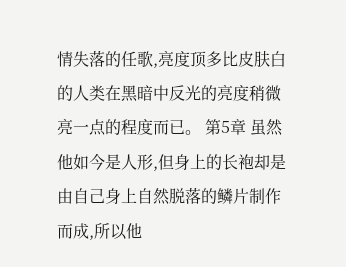情失落的任歌,亮度顶多比皮肤白的人类在黑暗中反光的亮度稍微亮一点的程度而已。 第5章 虽然他如今是人形,但身上的长袍却是由自己身上自然脱落的鳞片制作而成,所以他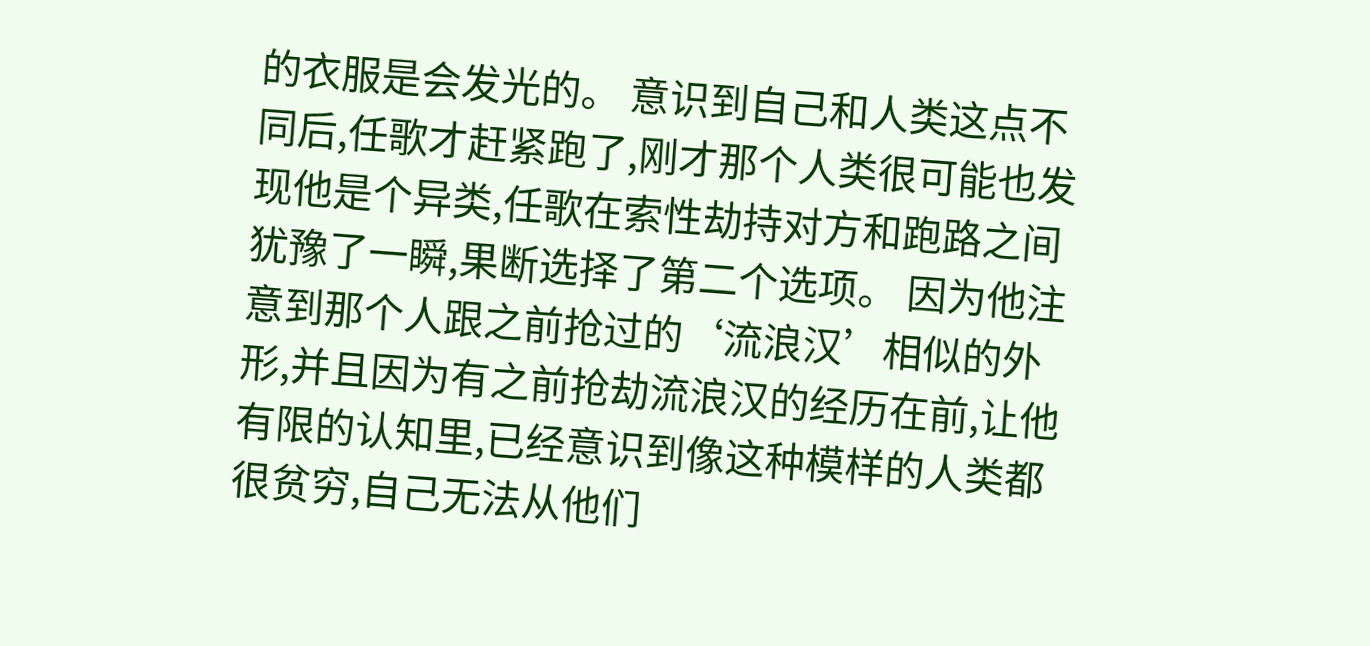的衣服是会发光的。 意识到自己和人类这点不同后,任歌才赶紧跑了,刚才那个人类很可能也发现他是个异类,任歌在索性劫持对方和跑路之间犹豫了一瞬,果断选择了第二个选项。 因为他注意到那个人跟之前抢过的‘流浪汉’相似的外形,并且因为有之前抢劫流浪汉的经历在前,让他有限的认知里,已经意识到像这种模样的人类都很贫穷,自己无法从他们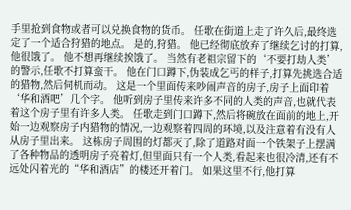手里抢到食物或者可以兑换食物的货币。 任歌在街道上走了许久后,最终选定了一个适合狩猎的地点。 是的,狩猎。 他已经彻底放弃了继续乞讨的打算,他很饿了。 他不想再继续挨饿了。 当然有老祖宗留下的‘不要打劫人类’的警示,任歌不打算蛮干。 他在门口蹲下,伪装成乞丐的样子,打算先挑选合适的猎物,然后伺机而动。 这是一个里面传来吵闹声音的房子,房子上面印着‘华和酒吧’几个字。 他听到房子里传来许多不同的人类的声音,也就代表着这个房子里有许多人类。 任歌走到门口蹲下,然后将碗放在面前的地上,开始一边观察房子内猎物的情况,一边观察着四周的环境,以及注意着有没有人从房子里出来。 这栋房子周围的灯都灭了,除了道路对面一个铁架子上摆满了各种物品的透明房子亮着灯,但里面只有一个人类,看起来也很冷清,还有不远处闪着光的“华和酒店”的楼还开着门。 如果这里不行,他打算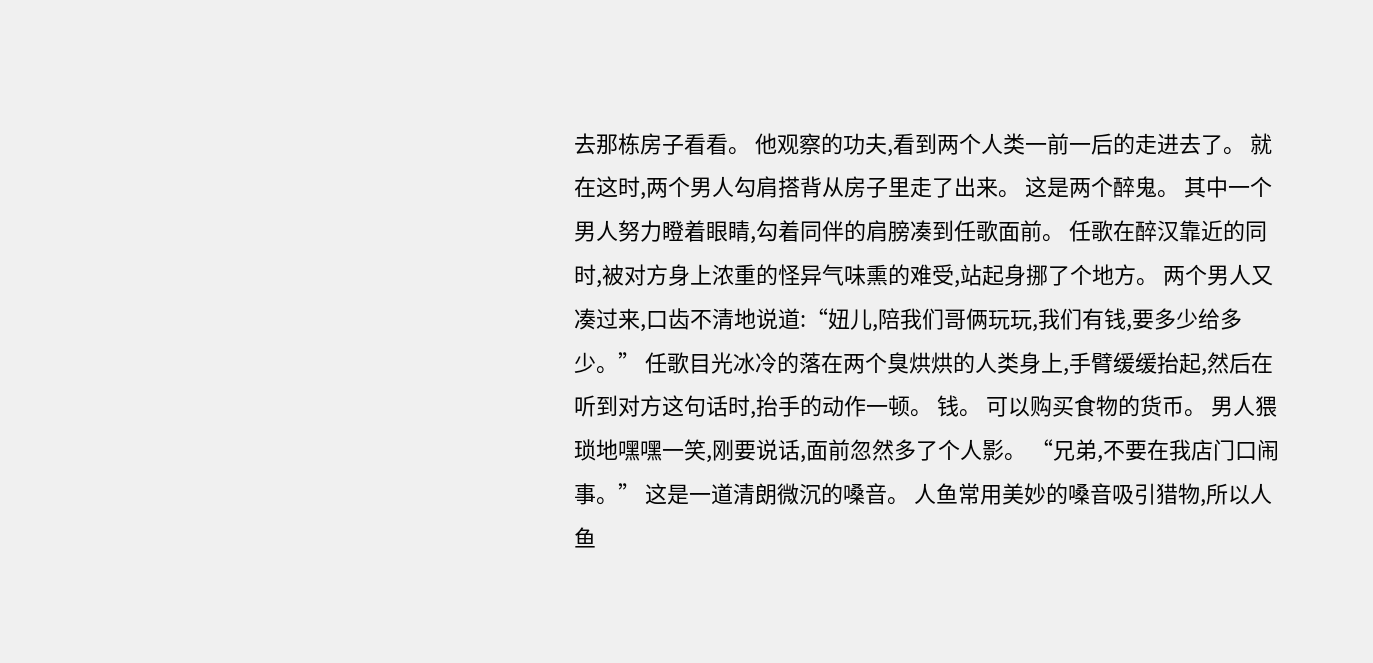去那栋房子看看。 他观察的功夫,看到两个人类一前一后的走进去了。 就在这时,两个男人勾肩搭背从房子里走了出来。 这是两个醉鬼。 其中一个男人努力瞪着眼睛,勾着同伴的肩膀凑到任歌面前。 任歌在醉汉靠近的同时,被对方身上浓重的怪异气味熏的难受,站起身挪了个地方。 两个男人又凑过来,口齿不清地说道:“妞儿,陪我们哥俩玩玩,我们有钱,要多少给多少。” 任歌目光冰冷的落在两个臭烘烘的人类身上,手臂缓缓抬起,然后在听到对方这句话时,抬手的动作一顿。 钱。 可以购买食物的货币。 男人猥琐地嘿嘿一笑,刚要说话,面前忽然多了个人影。 “兄弟,不要在我店门口闹事。” 这是一道清朗微沉的嗓音。 人鱼常用美妙的嗓音吸引猎物,所以人鱼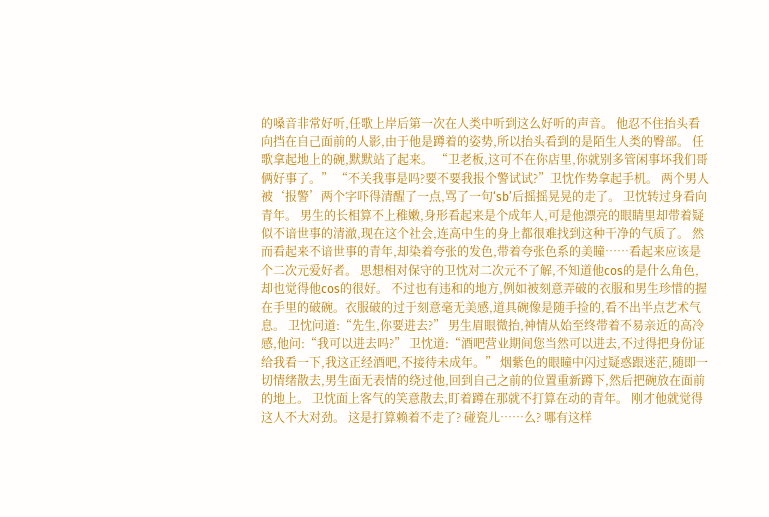的嗓音非常好听,任歌上岸后第一次在人类中听到这么好听的声音。 他忍不住抬头看向挡在自己面前的人影,由于他是蹲着的姿势,所以抬头看到的是陌生人类的臀部。 任歌拿起地上的碗,默默站了起来。 “卫老板,这可不在你店里,你就别多管闲事坏我们哥俩好事了。” “不关我事是吗?要不要我报个警试试?”卫忱作势拿起手机。 两个男人被‘报警’两个字吓得清醒了一点,骂了一句‘sb’后摇摇晃晃的走了。 卫忱转过身看向青年。 男生的长相算不上稚嫩,身形看起来是个成年人,可是他漂亮的眼睛里却带着疑似不谙世事的清澈,现在这个社会,连高中生的身上都很难找到这种干净的气质了。 然而看起来不谙世事的青年,却染着夸张的发色,带着夸张色系的美瞳……看起来应该是个二次元爱好者。 思想相对保守的卫忱对二次元不了解,不知道他cos的是什么角色,却也觉得他cos的很好。 不过也有违和的地方,例如被刻意弄破的衣服和男生珍惜的握在手里的破碗。衣服破的过于刻意毫无美感,道具碗像是随手捡的,看不出半点艺术气息。 卫忱问道:“先生,你要进去?” 男生眉眼微抬,神情从始至终带着不易亲近的高冷感,他问:“我可以进去吗?” 卫忱道:“酒吧营业期间您当然可以进去,不过得把身份证给我看一下,我这正经酒吧,不接待未成年。” 烟紫色的眼瞳中闪过疑惑跟迷茫,随即一切情绪散去,男生面无表情的绕过他,回到自己之前的位置重新蹲下,然后把碗放在面前的地上。 卫忱面上客气的笑意散去,盯着蹲在那就不打算在动的青年。 刚才他就觉得这人不大对劲。 这是打算赖着不走了? 碰瓷儿……么? 哪有这样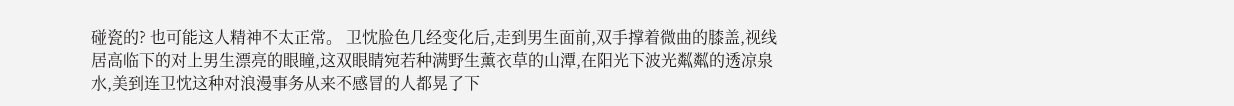碰瓷的? 也可能这人精神不太正常。 卫忱脸色几经变化后,走到男生面前,双手撑着微曲的膝盖,视线居高临下的对上男生漂亮的眼瞳,这双眼睛宛若种满野生薰衣草的山潭,在阳光下波光粼粼的透凉泉水,美到连卫忱这种对浪漫事务从来不感冒的人都晃了下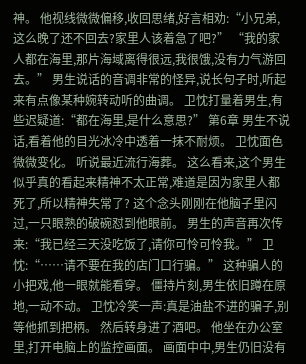神。 他视线微微偏移,收回思绪,好言相劝:“小兄弟,这么晚了还不回去?家里人该着急了吧?” “我的家人都在海里,那片海域离得很远,我很饿,没有力气游回去。” 男生说话的音调非常的怪异,说长句子时,听起来有点像某种婉转动听的曲调。 卫忱打量着男生,有些迟疑道:“都在海里,是什么意思?” 第6章 男生不说话,看着他的目光冰冷中透着一抹不耐烦。 卫忱面色微微变化。 听说最近流行海葬。 这么看来,这个男生似乎真的看起来精神不太正常,难道是因为家里人都死了,所以精神失常了? 这个念头刚刚在他脑子里闪过,一只眼熟的破碗怼到他眼前。 男生的声音再次传来:“我已经三天没吃饭了,请你可怜可怜我。” 卫忱:“……请不要在我的店门口行骗。” 这种骗人的小把戏,他一眼就能看穿。 僵持片刻,男生依旧蹲在原地,一动不动。 卫忱冷笑一声:真是油盐不进的骗子,别等他抓到把柄。 然后转身进了酒吧。 他坐在办公室里,打开电脑上的监控画面。 画面中中,男生仍旧没有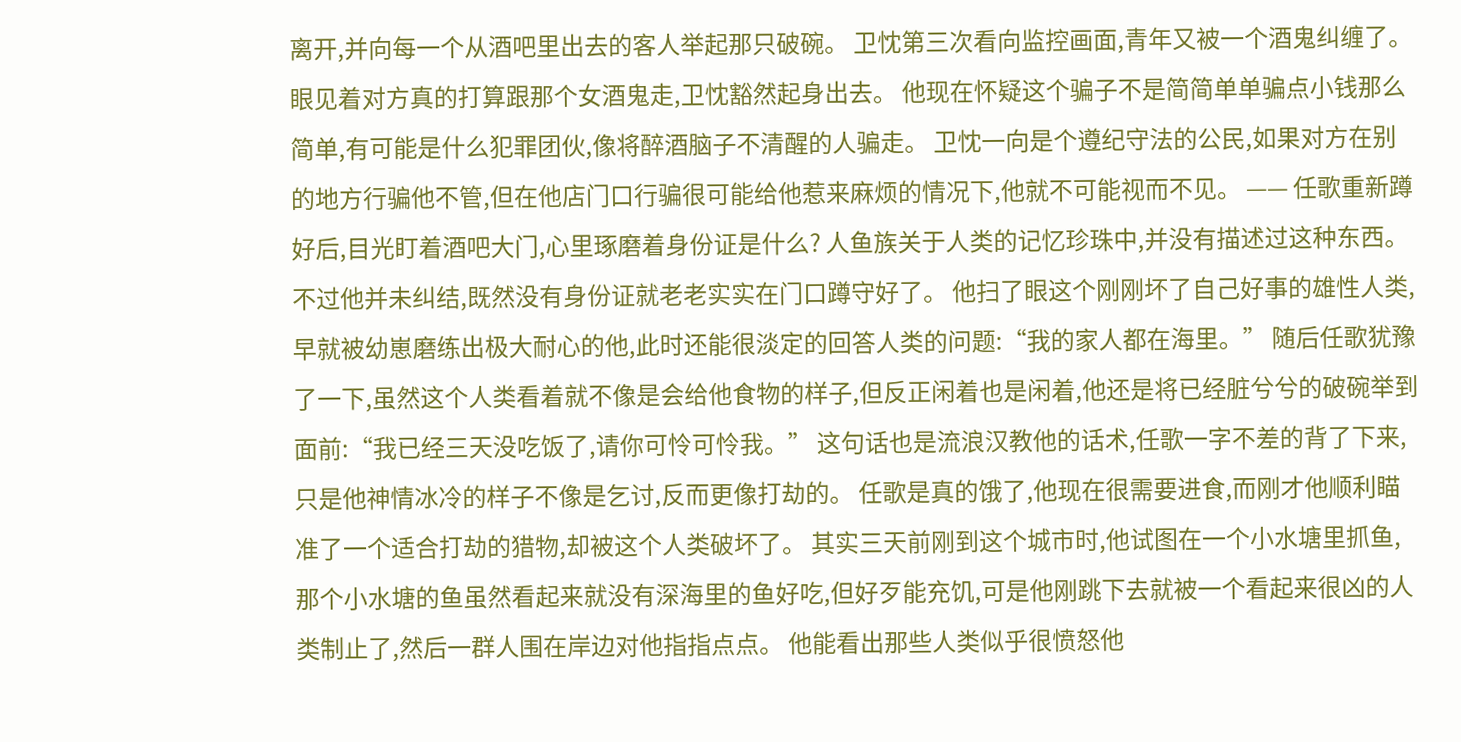离开,并向每一个从酒吧里出去的客人举起那只破碗。 卫忱第三次看向监控画面,青年又被一个酒鬼纠缠了。 眼见着对方真的打算跟那个女酒鬼走,卫忱豁然起身出去。 他现在怀疑这个骗子不是简简单单骗点小钱那么简单,有可能是什么犯罪团伙,像将醉酒脑子不清醒的人骗走。 卫忱一向是个遵纪守法的公民,如果对方在别的地方行骗他不管,但在他店门口行骗很可能给他惹来麻烦的情况下,他就不可能视而不见。 —— 任歌重新蹲好后,目光盯着酒吧大门,心里琢磨着身份证是什么? 人鱼族关于人类的记忆珍珠中,并没有描述过这种东西。 不过他并未纠结,既然没有身份证就老老实实在门口蹲守好了。 他扫了眼这个刚刚坏了自己好事的雄性人类,早就被幼崽磨练出极大耐心的他,此时还能很淡定的回答人类的问题:“我的家人都在海里。” 随后任歌犹豫了一下,虽然这个人类看着就不像是会给他食物的样子,但反正闲着也是闲着,他还是将已经脏兮兮的破碗举到面前:“我已经三天没吃饭了,请你可怜可怜我。” 这句话也是流浪汉教他的话术,任歌一字不差的背了下来,只是他神情冰冷的样子不像是乞讨,反而更像打劫的。 任歌是真的饿了,他现在很需要进食,而刚才他顺利瞄准了一个适合打劫的猎物,却被这个人类破坏了。 其实三天前刚到这个城市时,他试图在一个小水塘里抓鱼,那个小水塘的鱼虽然看起来就没有深海里的鱼好吃,但好歹能充饥,可是他刚跳下去就被一个看起来很凶的人类制止了,然后一群人围在岸边对他指指点点。 他能看出那些人类似乎很愤怒他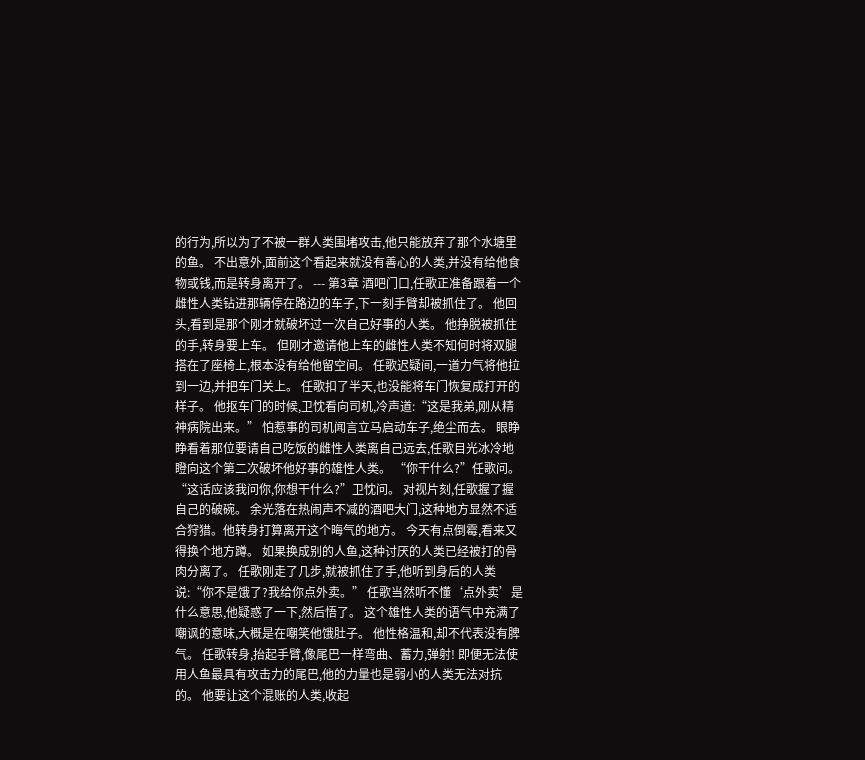的行为,所以为了不被一群人类围堵攻击,他只能放弃了那个水塘里的鱼。 不出意外,面前这个看起来就没有善心的人类,并没有给他食物或钱,而是转身离开了。 --- 第3章 酒吧门口,任歌正准备跟着一个雌性人类钻进那辆停在路边的车子,下一刻手臂却被抓住了。 他回头,看到是那个刚才就破坏过一次自己好事的人类。 他挣脱被抓住的手,转身要上车。 但刚才邀请他上车的雌性人类不知何时将双腿搭在了座椅上,根本没有给他留空间。 任歌迟疑间,一道力气将他拉到一边,并把车门关上。 任歌扣了半天,也没能将车门恢复成打开的样子。 他抠车门的时候,卫忱看向司机,冷声道:“这是我弟,刚从精神病院出来。” 怕惹事的司机闻言立马启动车子,绝尘而去。 眼睁睁看着那位要请自己吃饭的雌性人类离自己远去,任歌目光冰冷地瞪向这个第二次破坏他好事的雄性人类。 “你干什么?”任歌问。 “这话应该我问你,你想干什么?”卫忱问。 对视片刻,任歌握了握自己的破碗。 余光落在热闹声不减的酒吧大门,这种地方显然不适合狩猎。他转身打算离开这个晦气的地方。 今天有点倒霉,看来又得换个地方蹲。 如果换成别的人鱼,这种讨厌的人类已经被打的骨肉分离了。 任歌刚走了几步,就被抓住了手,他听到身后的人类说:“你不是饿了?我给你点外卖。” 任歌当然听不懂‘点外卖’是什么意思,他疑惑了一下,然后悟了。 这个雄性人类的语气中充满了嘲讽的意味,大概是在嘲笑他饿肚子。 他性格温和,却不代表没有脾气。 任歌转身,抬起手臂,像尾巴一样弯曲、蓄力,弹射! 即便无法使用人鱼最具有攻击力的尾巴,他的力量也是弱小的人类无法对抗的。 他要让这个混账的人类,收起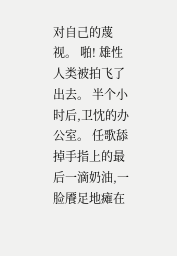对自己的蔑视。 啪! 雄性人类被拍飞了出去。 半个小时后,卫忱的办公室。 任歌舔掉手指上的最后一滴奶油,一脸餍足地瘫在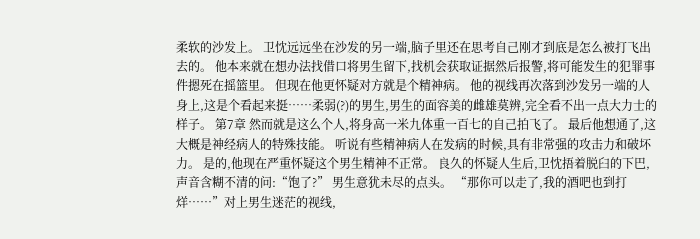柔软的沙发上。 卫忱远远坐在沙发的另一端,脑子里还在思考自己刚才到底是怎么被打飞出去的。 他本来就在想办法找借口将男生留下,找机会获取证据然后报警,将可能发生的犯罪事件摁死在摇篮里。 但现在他更怀疑对方就是个精神病。 他的视线再次落到沙发另一端的人身上,这是个看起来挺……柔弱(?)的男生,男生的面容美的雌雄莫辨,完全看不出一点大力士的样子。 第7章 然而就是这么个人,将身高一米九体重一百七的自己拍飞了。 最后他想通了,这大概是神经病人的特殊技能。 听说有些精神病人在发病的时候,具有非常强的攻击力和破坏力。 是的,他现在严重怀疑这个男生精神不正常。 良久的怀疑人生后,卫忱捂着脱臼的下巴,声音含糊不清的问:“饱了?” 男生意犹未尽的点头。 “那你可以走了,我的酒吧也到打烊……”对上男生迷茫的视线,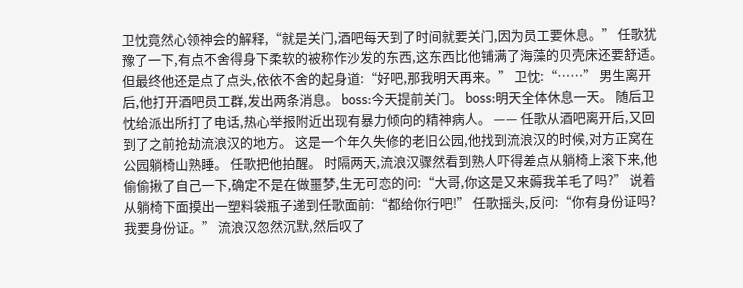卫忱竟然心领神会的解释,“就是关门,酒吧每天到了时间就要关门,因为员工要休息。” 任歌犹豫了一下,有点不舍得身下柔软的被称作沙发的东西,这东西比他铺满了海藻的贝壳床还要舒适。 但最终他还是点了点头,依依不舍的起身道:“好吧,那我明天再来。” 卫忱:“……” 男生离开后,他打开酒吧员工群,发出两条消息。 boss:今天提前关门。 boss:明天全体休息一天。 随后卫忱给派出所打了电话,热心举报附近出现有暴力倾向的精神病人。 —— 任歌从酒吧离开后,又回到了之前抢劫流浪汉的地方。 这是一个年久失修的老旧公园,他找到流浪汉的时候,对方正窝在公园躺椅山熟睡。 任歌把他拍醒。 时隔两天,流浪汉骤然看到熟人吓得差点从躺椅上滚下来,他偷偷揪了自己一下,确定不是在做噩梦,生无可恋的问:“大哥,你这是又来薅我羊毛了吗?” 说着从躺椅下面摸出一塑料袋瓶子递到任歌面前:“都给你行吧!” 任歌摇头,反问:“你有身份证吗?我要身份证。” 流浪汉忽然沉默,然后叹了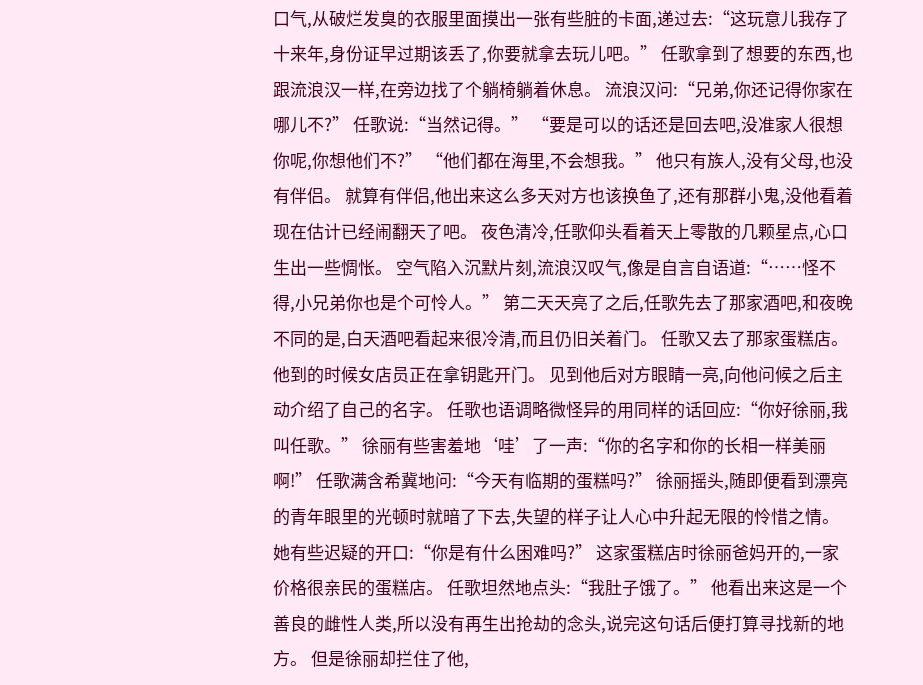口气,从破烂发臭的衣服里面摸出一张有些脏的卡面,递过去:“这玩意儿我存了十来年,身份证早过期该丢了,你要就拿去玩儿吧。” 任歌拿到了想要的东西,也跟流浪汉一样,在旁边找了个躺椅躺着休息。 流浪汉问:“兄弟,你还记得你家在哪儿不?” 任歌说:“当然记得。” “要是可以的话还是回去吧,没准家人很想你呢,你想他们不?” “他们都在海里,不会想我。” 他只有族人,没有父母,也没有伴侣。 就算有伴侣,他出来这么多天对方也该换鱼了,还有那群小鬼,没他看着现在估计已经闹翻天了吧。 夜色清冷,任歌仰头看着天上零散的几颗星点,心口生出一些惆怅。 空气陷入沉默片刻,流浪汉叹气,像是自言自语道:“……怪不得,小兄弟你也是个可怜人。” 第二天天亮了之后,任歌先去了那家酒吧,和夜晚不同的是,白天酒吧看起来很冷清,而且仍旧关着门。 任歌又去了那家蛋糕店。 他到的时候女店员正在拿钥匙开门。 见到他后对方眼睛一亮,向他问候之后主动介绍了自己的名字。 任歌也语调略微怪异的用同样的话回应:“你好徐丽,我叫任歌。” 徐丽有些害羞地‘哇’了一声:“你的名字和你的长相一样美丽啊!” 任歌满含希冀地问:“今天有临期的蛋糕吗?” 徐丽摇头,随即便看到漂亮的青年眼里的光顿时就暗了下去,失望的样子让人心中升起无限的怜惜之情。 她有些迟疑的开口:“你是有什么困难吗?” 这家蛋糕店时徐丽爸妈开的,一家价格很亲民的蛋糕店。 任歌坦然地点头:“我肚子饿了。” 他看出来这是一个善良的雌性人类,所以没有再生出抢劫的念头,说完这句话后便打算寻找新的地方。 但是徐丽却拦住了他,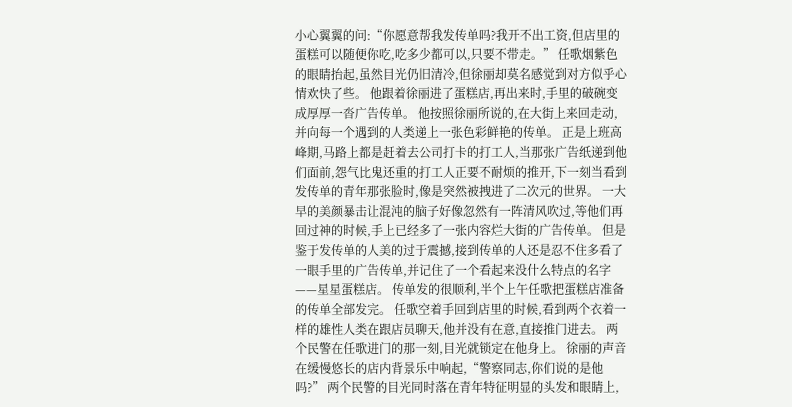小心翼翼的问:“你愿意帮我发传单吗?我开不出工资,但店里的蛋糕可以随便你吃,吃多少都可以,只要不带走。” 任歌烟紫色的眼睛抬起,虽然目光仍旧清冷,但徐丽却莫名感觉到对方似乎心情欢快了些。 他跟着徐丽进了蛋糕店,再出来时,手里的破碗变成厚厚一沓广告传单。 他按照徐丽所说的,在大街上来回走动,并向每一个遇到的人类递上一张色彩鲜艳的传单。 正是上班高峰期,马路上都是赶着去公司打卡的打工人,当那张广告纸递到他们面前,怨气比鬼还重的打工人正要不耐烦的推开,下一刻当看到发传单的青年那张脸时,像是突然被拽进了二次元的世界。 一大早的美颜暴击让混沌的脑子好像忽然有一阵清风吹过,等他们再回过神的时候,手上已经多了一张内容烂大街的广告传单。 但是鉴于发传单的人美的过于震撼,接到传单的人还是忍不住多看了一眼手里的广告传单,并记住了一个看起来没什么特点的名字——星星蛋糕店。 传单发的很顺利,半个上午任歌把蛋糕店准备的传单全部发完。 任歌空着手回到店里的时候,看到两个衣着一样的雄性人类在跟店员聊天,他并没有在意,直接推门进去。 两个民警在任歌进门的那一刻,目光就锁定在他身上。 徐丽的声音在缓慢悠长的店内背景乐中响起,“警察同志,你们说的是他吗?” 两个民警的目光同时落在青年特征明显的头发和眼睛上,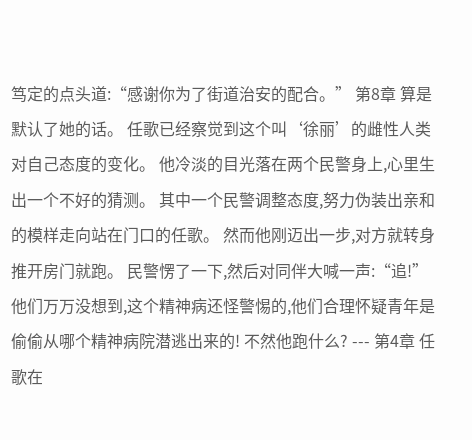笃定的点头道:“感谢你为了街道治安的配合。” 第8章 算是默认了她的话。 任歌已经察觉到这个叫‘徐丽’的雌性人类对自己态度的变化。 他冷淡的目光落在两个民警身上,心里生出一个不好的猜测。 其中一个民警调整态度,努力伪装出亲和的模样走向站在门口的任歌。 然而他刚迈出一步,对方就转身推开房门就跑。 民警愣了一下,然后对同伴大喊一声:“追!” 他们万万没想到,这个精神病还怪警惕的,他们合理怀疑青年是偷偷从哪个精神病院潜逃出来的! 不然他跑什么? --- 第4章 任歌在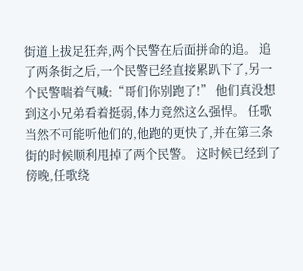街道上拔足狂奔,两个民警在后面拼命的追。 追了两条街之后,一个民警已经直接累趴下了,另一个民警喘着气喊:“哥们你别跑了!” 他们真没想到这小兄弟看着挺弱,体力竟然这么强悍。 任歌当然不可能听他们的,他跑的更快了,并在第三条街的时候顺利甩掉了两个民警。 这时候已经到了傍晚,任歌绕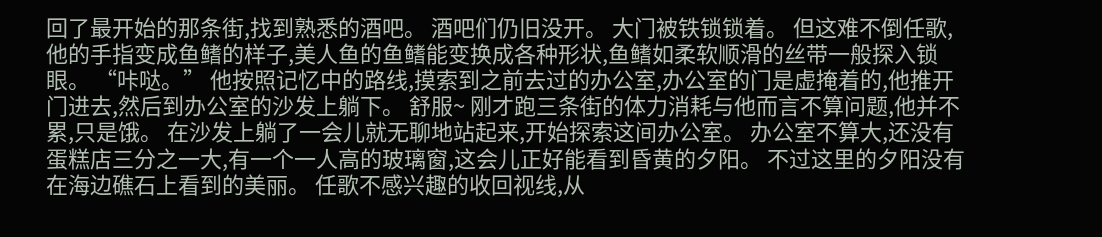回了最开始的那条街,找到熟悉的酒吧。 酒吧们仍旧没开。 大门被铁锁锁着。 但这难不倒任歌,他的手指变成鱼鳍的样子,美人鱼的鱼鳍能变换成各种形状,鱼鳍如柔软顺滑的丝带一般探入锁眼。 “咔哒。” 他按照记忆中的路线,摸索到之前去过的办公室,办公室的门是虚掩着的,他推开门进去,然后到办公室的沙发上躺下。 舒服~ 刚才跑三条街的体力消耗与他而言不算问题,他并不累,只是饿。 在沙发上躺了一会儿就无聊地站起来,开始探索这间办公室。 办公室不算大,还没有蛋糕店三分之一大,有一个一人高的玻璃窗,这会儿正好能看到昏黄的夕阳。 不过这里的夕阳没有在海边礁石上看到的美丽。 任歌不感兴趣的收回视线,从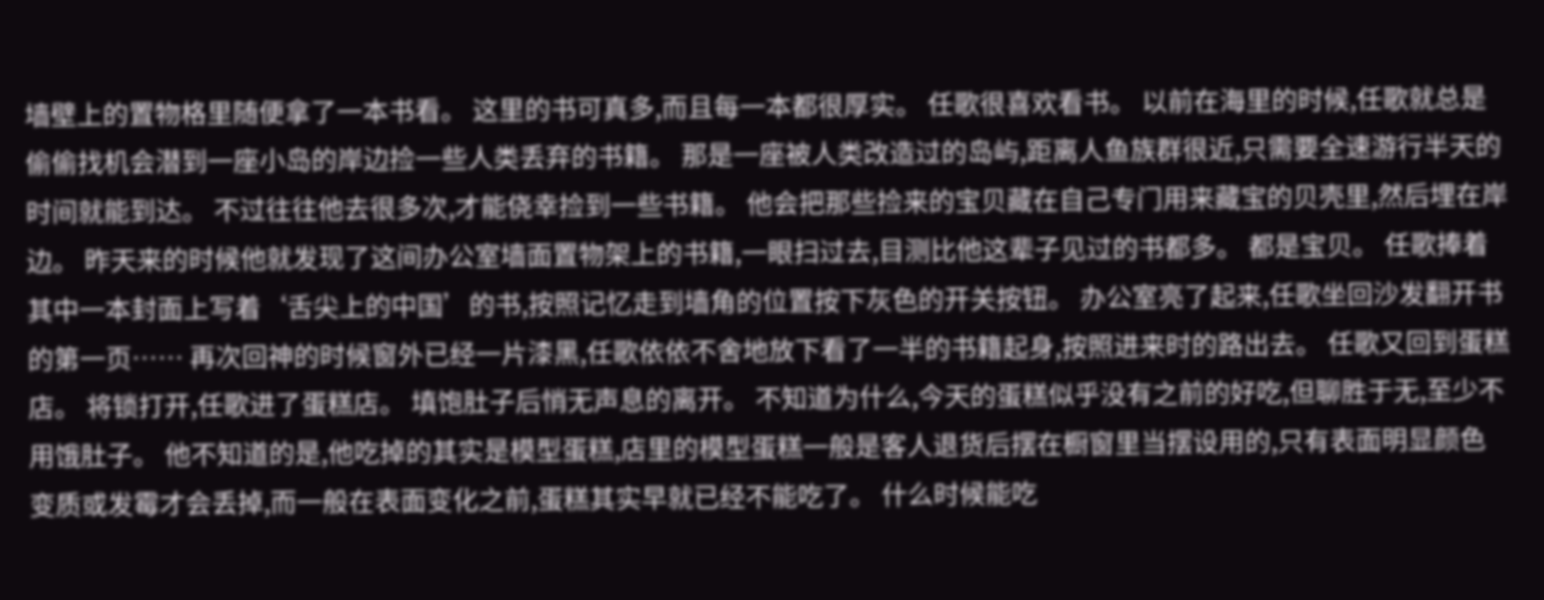墙壁上的置物格里随便拿了一本书看。 这里的书可真多,而且每一本都很厚实。 任歌很喜欢看书。 以前在海里的时候,任歌就总是偷偷找机会潜到一座小岛的岸边捡一些人类丢弃的书籍。 那是一座被人类改造过的岛屿,距离人鱼族群很近,只需要全速游行半天的时间就能到达。 不过往往他去很多次,才能侥幸捡到一些书籍。 他会把那些捡来的宝贝藏在自己专门用来藏宝的贝壳里,然后埋在岸边。 昨天来的时候他就发现了这间办公室墙面置物架上的书籍,一眼扫过去,目测比他这辈子见过的书都多。 都是宝贝。 任歌捧着其中一本封面上写着‘舌尖上的中国’的书,按照记忆走到墙角的位置按下灰色的开关按钮。 办公室亮了起来,任歌坐回沙发翻开书的第一页…… 再次回神的时候窗外已经一片漆黑,任歌依依不舍地放下看了一半的书籍起身,按照进来时的路出去。 任歌又回到蛋糕店。 将锁打开,任歌进了蛋糕店。 填饱肚子后悄无声息的离开。 不知道为什么,今天的蛋糕似乎没有之前的好吃,但聊胜于无,至少不用饿肚子。 他不知道的是,他吃掉的其实是模型蛋糕,店里的模型蛋糕一般是客人退货后摆在橱窗里当摆设用的,只有表面明显颜色变质或发霉才会丢掉,而一般在表面变化之前,蛋糕其实早就已经不能吃了。 什么时候能吃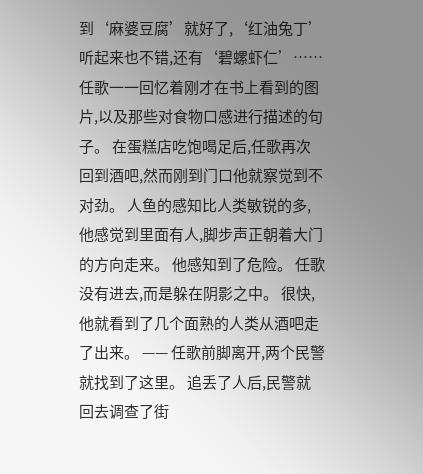到‘麻婆豆腐’就好了,‘红油兔丁’听起来也不错,还有‘碧螺虾仁’…… 任歌一一回忆着刚才在书上看到的图片,以及那些对食物口感进行描述的句子。 在蛋糕店吃饱喝足后,任歌再次回到酒吧,然而刚到门口他就察觉到不对劲。 人鱼的感知比人类敏锐的多,他感觉到里面有人,脚步声正朝着大门的方向走来。 他感知到了危险。 任歌没有进去,而是躲在阴影之中。 很快,他就看到了几个面熟的人类从酒吧走了出来。 —— 任歌前脚离开,两个民警就找到了这里。 追丢了人后,民警就回去调查了街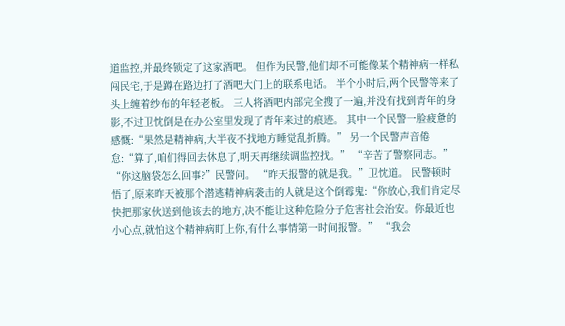道监控,并最终锁定了这家酒吧。 但作为民警,他们却不可能像某个精神病一样私闯民宅,于是蹲在路边打了酒吧大门上的联系电话。 半个小时后,两个民警等来了头上缠着纱布的年轻老板。 三人将酒吧内部完全搜了一遍,并没有找到青年的身影,不过卫忱倒是在办公室里发现了青年来过的痕迹。 其中一个民警一脸疲惫的感慨:“果然是精神病,大半夜不找地方睡觉乱折腾。” 另一个民警声音倦怠:“算了,咱们得回去休息了,明天再继续调监控找。” “辛苦了警察同志。” “你这脑袋怎么回事?”民警问。 “昨天报警的就是我。”卫忱道。 民警顿时悟了,原来昨天被那个潜逃精神病袭击的人就是这个倒霉鬼:“你放心,我们肯定尽快把那家伙送到他该去的地方,决不能让这种危险分子危害社会治安。你最近也小心点,就怕这个精神病盯上你,有什么事情第一时间报警。” “我会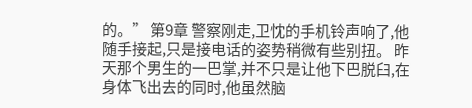的。” 第9章 警察刚走,卫忱的手机铃声响了,他随手接起,只是接电话的姿势稍微有些别扭。 昨天那个男生的一巴掌,并不只是让他下巴脱臼,在身体飞出去的同时,他虽然脑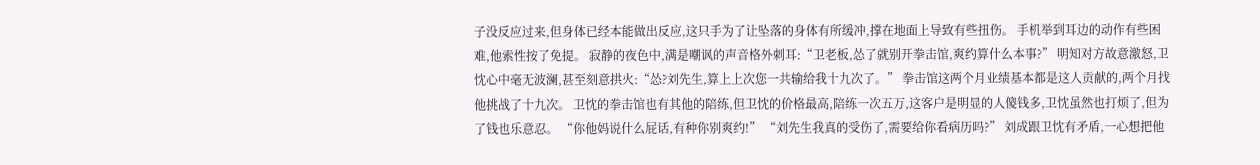子没反应过来,但身体已经本能做出反应,这只手为了让坠落的身体有所缓冲,撑在地面上导致有些扭伤。 手机举到耳边的动作有些困难,他索性按了免提。 寂静的夜色中,满是嘲讽的声音格外刺耳:“卫老板,怂了就别开拳击馆,爽约算什么本事?” 明知对方故意激怒,卫忱心中毫无波澜,甚至刻意拱火:“怂?刘先生,算上上次您一共输给我十九次了。” 拳击馆这两个月业绩基本都是这人贡献的,两个月找他挑战了十九次。 卫忱的拳击馆也有其他的陪练,但卫忱的价格最高,陪练一次五万,这客户是明显的人傻钱多,卫忱虽然也打烦了,但为了钱也乐意忍。 “你他妈说什么屁话,有种你别爽约!” “刘先生我真的受伤了,需要给你看病历吗?” 刘成跟卫忱有矛盾,一心想把他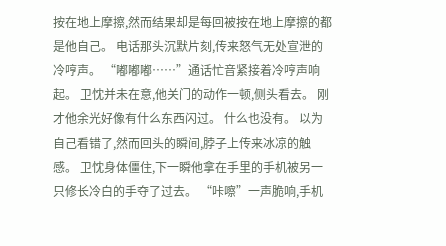按在地上摩擦,然而结果却是每回被按在地上摩擦的都是他自己。 电话那头沉默片刻,传来怒气无处宣泄的冷哼声。 “嘟嘟嘟……”通话忙音紧接着冷哼声响起。 卫忱并未在意,他关门的动作一顿,侧头看去。 刚才他余光好像有什么东西闪过。 什么也没有。 以为自己看错了,然而回头的瞬间,脖子上传来冰凉的触感。 卫忱身体僵住,下一瞬他拿在手里的手机被另一只修长冷白的手夺了过去。 “咔嚓”一声脆响,手机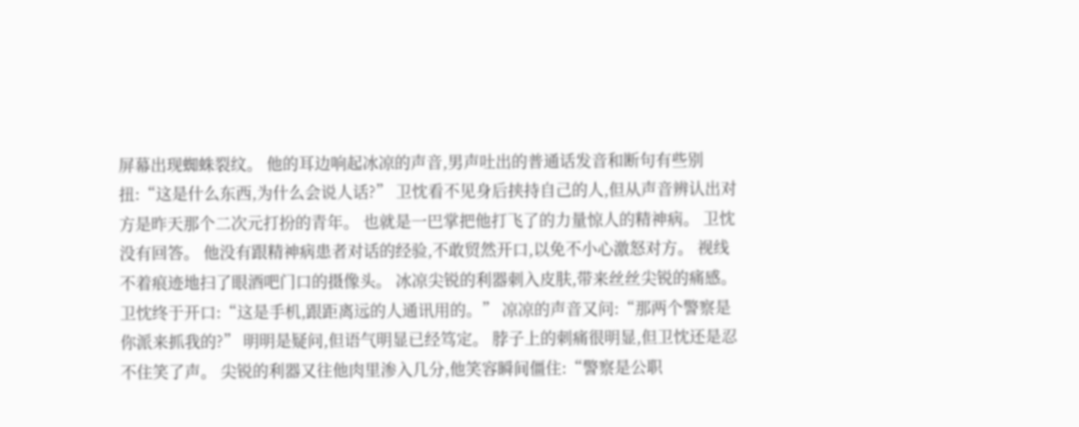屏幕出现蜘蛛裂纹。 他的耳边响起冰凉的声音,男声吐出的普通话发音和断句有些别扭:“这是什么东西,为什么会说人话?” 卫忱看不见身后挟持自己的人,但从声音辨认出对方是昨天那个二次元打扮的青年。 也就是一巴掌把他打飞了的力量惊人的精神病。 卫忱没有回答。 他没有跟精神病患者对话的经验,不敢贸然开口,以免不小心激怒对方。 视线不着痕迹地扫了眼酒吧门口的摄像头。 冰凉尖锐的利器刺入皮肤,带来丝丝尖锐的痛感。 卫忱终于开口:“这是手机,跟距离远的人通讯用的。” 凉凉的声音又问:“那两个警察是你派来抓我的?” 明明是疑问,但语气明显已经笃定。 脖子上的刺痛很明显,但卫忱还是忍不住笑了声。 尖锐的利器又往他肉里渗入几分,他笑容瞬间僵住:“警察是公职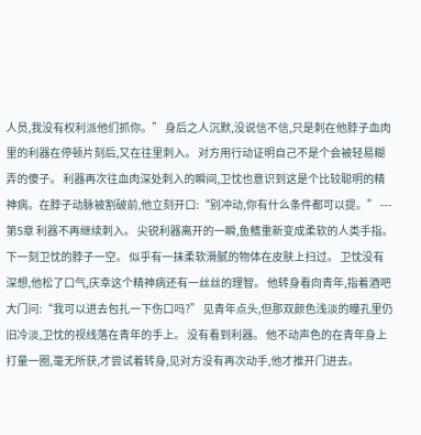人员,我没有权利派他们抓你。” 身后之人沉默,没说信不信,只是刺在他脖子血肉里的利器在停顿片刻后,又在往里刺入。 对方用行动证明自己不是个会被轻易糊弄的傻子。 利器再次往血肉深处刺入的瞬间,卫忱也意识到这是个比较聪明的精神病。在脖子动脉被割破前,他立刻开口:“别冲动,你有什么条件都可以提。” --- 第5章 利器不再继续刺入。 尖锐利器离开的一瞬,鱼鳍重新变成柔软的人类手指。 下一刻卫忱的脖子一空。 似乎有一抹柔软滑腻的物体在皮肤上扫过。 卫忱没有深想,他松了口气,庆幸这个精神病还有一丝丝的理智。 他转身看向青年,指着酒吧大门问:“我可以进去包扎一下伤口吗?” 见青年点头,但那双颜色浅淡的瞳孔里仍旧冷淡,卫忱的视线落在青年的手上。 没有看到利器。 他不动声色的在青年身上打量一圈,毫无所获,才尝试着转身,见对方没有再次动手,他才推开门进去。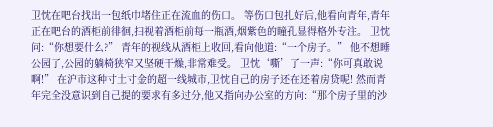卫忱在吧台找出一包纸巾堵住正在流血的伤口。 等伤口包扎好后,他看向青年,青年正在吧台的酒柜前徘徊,扫视着酒柜前每一瓶酒,烟紫色的瞳孔显得格外专注。 卫忱问:“你想要什么?” 青年的视线从酒柜上收回,看向他道:“一个房子。” 他不想睡公园了,公园的躺椅狭窄又坚硬干燥,非常难受。 卫忱‘嘶’了一声:“你可真敢说啊!” 在沪市这种寸土寸金的超一线城市,卫忱自己的房子还在还着房贷呢! 然而青年完全没意识到自己提的要求有多过分,他又指向办公室的方向:“那个房子里的沙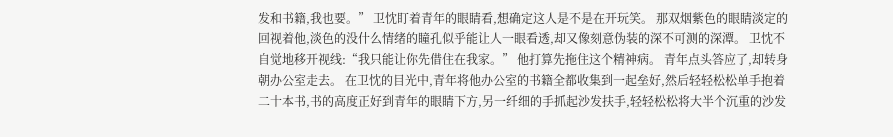发和书籍,我也要。” 卫忱盯着青年的眼睛看,想确定这人是不是在开玩笑。 那双烟紫色的眼睛淡定的回视着他,淡色的没什么情绪的瞳孔似乎能让人一眼看透,却又像刻意伪装的深不可测的深潭。 卫忱不自觉地移开视线:“我只能让你先借住在我家。” 他打算先拖住这个精神病。 青年点头答应了,却转身朝办公室走去。 在卫忱的目光中,青年将他办公室的书籍全都收集到一起垒好,然后轻轻松松单手抱着二十本书,书的高度正好到青年的眼睛下方,另一纤细的手抓起沙发扶手,轻轻松松将大半个沉重的沙发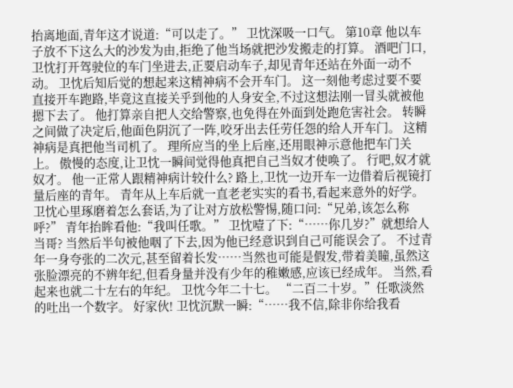抬离地面,青年这才说道:“可以走了。” 卫忱深吸一口气。 第10章 他以车子放不下这么大的沙发为由,拒绝了他当场就把沙发搬走的打算。 酒吧门口,卫忱打开驾驶位的车门坐进去,正要启动车子,却见青年还站在外面一动不动。 卫忱后知后觉的想起来这精神病不会开车门。 这一刻他考虑过要不要直接开车跑路,毕竟这直接关乎到他的人身安全,不过这想法刚一冒头就被他摁下去了。 他打算亲自把人交给警察,也免得在外面到处跑危害社会。 转瞬之间做了决定后,他面色阴沉了一阵,咬牙出去任劳任怨的给人开车门。 这精神病是真把他当司机了。 理所应当的坐上后座,还用眼神示意他把车门关上。 傲慢的态度,让卫忱一瞬间觉得他真把自己当奴才使唤了。 行吧,奴才就奴才。 他一正常人跟精神病计较什么? 路上,卫忱一边开车一边借着后视镜打量后座的青年。 青年从上车后就一直老老实实的看书,看起来意外的好学。 卫忱心里琢磨着怎么套话,为了让对方放松警惕,随口问:“兄弟,该怎么称呼?” 青年抬眸看他:“我叫任歌。” 卫忱噎了下:“……你几岁?”就想给人当哥? 当然后半句被他咽了下去,因为他已经意识到自己可能误会了。 不过青年一身夸张的二次元,甚至留着长发……当然也可能是假发,带着美瞳,虽然这张脸漂亮的不辨年纪,但看身量并没有少年的稚嫩感,应该已经成年。 当然,看起来也就二十左右的年纪。 卫忱今年二十七。 “二百二十岁。”任歌淡然的吐出一个数字。 好家伙! 卫忱沉默一瞬:“……我不信,除非你给我看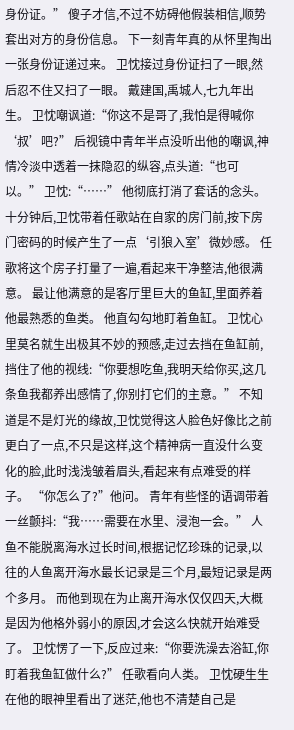身份证。” 傻子才信,不过不妨碍他假装相信,顺势套出对方的身份信息。 下一刻青年真的从怀里掏出一张身份证递过来。 卫忱接过身份证扫了一眼,然后忍不住又扫了一眼。 戴建国,禹城人,七九年出生。 卫忱嘲讽道:“你这不是哥了,我怕是得喊你‘叔’吧?” 后视镜中青年半点没听出他的嘲讽,神情冷淡中透着一抹隐忍的纵容,点头道:“也可以。” 卫忱:“……” 他彻底打消了套话的念头。 十分钟后,卫忱带着任歌站在自家的房门前,按下房门密码的时候产生了一点‘引狼入室’微妙感。 任歌将这个房子打量了一遍,看起来干净整洁,他很满意。 最让他满意的是客厅里巨大的鱼缸,里面养着他最熟悉的鱼类。 他直勾勾地盯着鱼缸。 卫忱心里莫名就生出极其不妙的预感,走过去挡在鱼缸前,挡住了他的视线:“你要想吃鱼,我明天给你买,这几条鱼我都养出感情了,你别打它们的主意。” 不知道是不是灯光的缘故,卫忱觉得这人脸色好像比之前更白了一点,不只是这样,这个精神病一直没什么变化的脸,此时浅浅皱着眉头,看起来有点难受的样子。 “你怎么了?”他问。 青年有些怪的语调带着一丝颤抖:“我……需要在水里、浸泡一会。” 人鱼不能脱离海水过长时间,根据记忆珍珠的记录,以往的人鱼离开海水最长记录是三个月,最短记录是两个多月。 而他到现在为止离开海水仅仅四天,大概是因为他格外弱小的原因,才会这么快就开始难受了。 卫忱愣了一下,反应过来:“你要洗澡去浴缸,你盯着我鱼缸做什么?” 任歌看向人类。 卫忱硬生生在他的眼神里看出了迷茫,他也不清楚自己是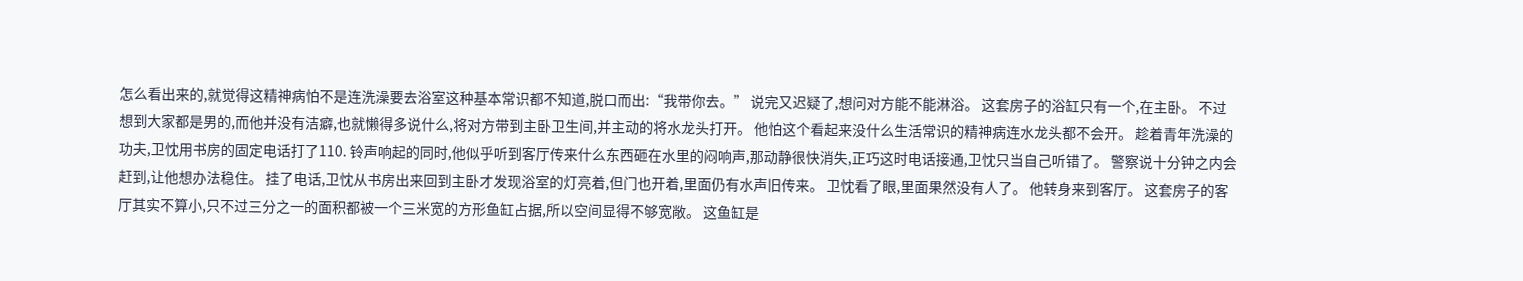怎么看出来的,就觉得这精神病怕不是连洗澡要去浴室这种基本常识都不知道,脱口而出:“我带你去。” 说完又迟疑了,想问对方能不能淋浴。 这套房子的浴缸只有一个,在主卧。 不过想到大家都是男的,而他并没有洁癖,也就懒得多说什么,将对方带到主卧卫生间,并主动的将水龙头打开。 他怕这个看起来没什么生活常识的精神病连水龙头都不会开。 趁着青年洗澡的功夫,卫忱用书房的固定电话打了110. 铃声响起的同时,他似乎听到客厅传来什么东西砸在水里的闷响声,那动静很快消失,正巧这时电话接通,卫忱只当自己听错了。 警察说十分钟之内会赶到,让他想办法稳住。 挂了电话,卫忱从书房出来回到主卧才发现浴室的灯亮着,但门也开着,里面仍有水声旧传来。 卫忱看了眼,里面果然没有人了。 他转身来到客厅。 这套房子的客厅其实不算小,只不过三分之一的面积都被一个三米宽的方形鱼缸占据,所以空间显得不够宽敞。 这鱼缸是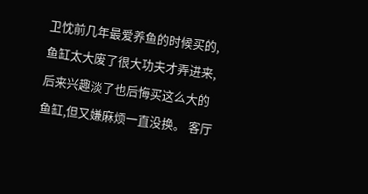卫忱前几年最爱养鱼的时候买的,鱼缸太大废了很大功夫才弄进来,后来兴趣淡了也后悔买这么大的鱼缸,但又嫌麻烦一直没换。 客厅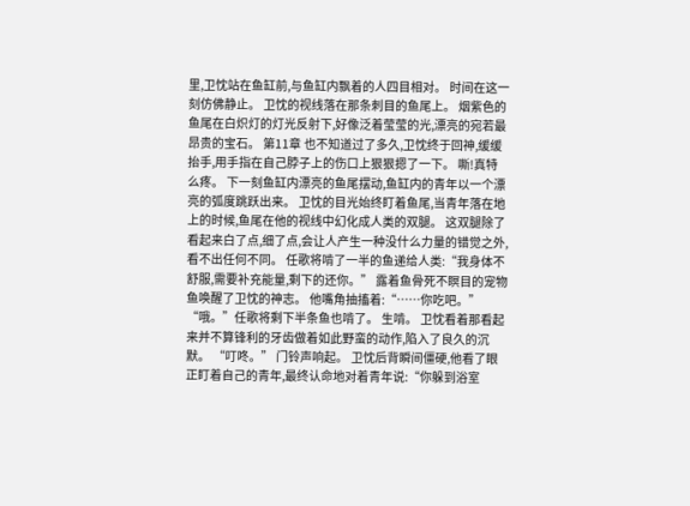里,卫忱站在鱼缸前,与鱼缸内飘着的人四目相对。 时间在这一刻仿佛静止。 卫忱的视线落在那条刺目的鱼尾上。 烟紫色的鱼尾在白炽灯的灯光反射下,好像泛着莹莹的光,漂亮的宛若最昂贵的宝石。 第11章 也不知道过了多久,卫忱终于回神,缓缓抬手,用手指在自己脖子上的伤口上狠狠摁了一下。 嘶!真特么疼。 下一刻鱼缸内漂亮的鱼尾摆动,鱼缸内的青年以一个漂亮的弧度跳跃出来。 卫忱的目光始终盯着鱼尾,当青年落在地上的时候,鱼尾在他的视线中幻化成人类的双腿。 这双腿除了看起来白了点,细了点,会让人产生一种没什么力量的错觉之外,看不出任何不同。 任歌将啃了一半的鱼递给人类:“我身体不舒服,需要补充能量,剩下的还你。” 露着鱼骨死不瞑目的宠物鱼唤醒了卫忱的神志。 他嘴角抽搐着:“……你吃吧。” “哦。”任歌将剩下半条鱼也啃了。 生啃。 卫忱看着那看起来并不算锋利的牙齿做着如此野蛮的动作,陷入了良久的沉默。 “叮咚。” 门铃声响起。 卫忱后背瞬间僵硬,他看了眼正盯着自己的青年,最终认命地对着青年说:“你躲到浴室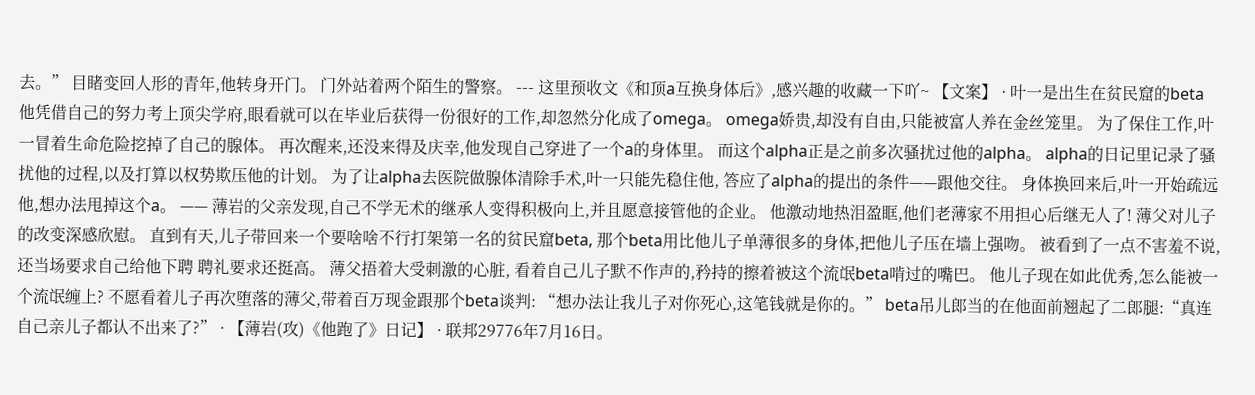去。” 目睹变回人形的青年,他转身开门。 门外站着两个陌生的警察。 --- 这里预收文《和顶a互换身体后》,感兴趣的收藏一下吖~ 【文案】 · 叶一是出生在贫民窟的beta 他凭借自己的努力考上顶尖学府,眼看就可以在毕业后获得一份很好的工作,却忽然分化成了omega。 omega娇贵,却没有自由,只能被富人养在金丝笼里。 为了保住工作,叶一冒着生命危险挖掉了自己的腺体。 再次醒来,还没来得及庆幸,他发现自己穿进了一个a的身体里。 而这个alpha正是之前多次骚扰过他的alpha。 alpha的日记里记录了骚扰他的过程,以及打算以权势欺压他的计划。 为了让alpha去医院做腺体清除手术,叶一只能先稳住他, 答应了alpha的提出的条件——跟他交往。 身体换回来后,叶一开始疏远他,想办法甩掉这个a。 —— 薄岩的父亲发现,自己不学无术的继承人变得积极向上,并且愿意接管他的企业。 他激动地热泪盈眶,他们老薄家不用担心后继无人了! 薄父对儿子的改变深感欣慰。 直到有天,儿子带回来一个要啥啥不行打架第一名的贫民窟beta, 那个beta用比他儿子单薄很多的身体,把他儿子压在墙上强吻。 被看到了一点不害羞不说,还当场要求自己给他下聘 聘礼要求还挺高。 薄父捂着大受刺激的心脏, 看着自己儿子默不作声的,矜持的擦着被这个流氓beta啃过的嘴巴。 他儿子现在如此优秀,怎么能被一个流氓缠上? 不愿看着儿子再次堕落的薄父,带着百万现金跟那个beta谈判: “想办法让我儿子对你死心,这笔钱就是你的。” beta吊儿郎当的在他面前翘起了二郎腿:“真连自己亲儿子都认不出来了?” · 【薄岩(攻)《他跑了》日记】 · 联邦29776年7月16日。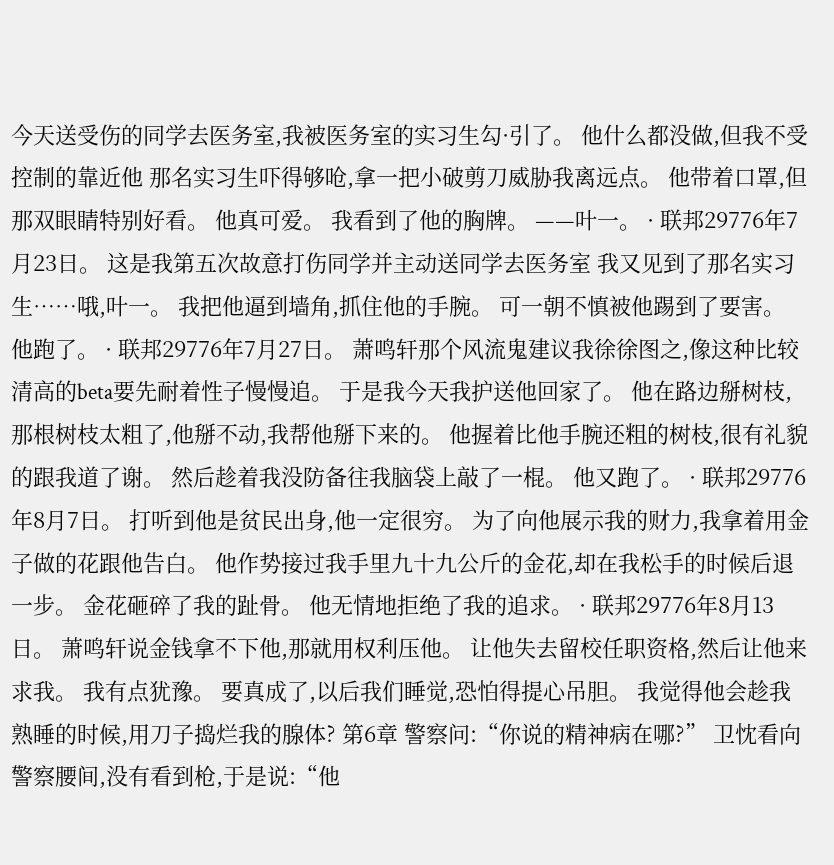今天送受伤的同学去医务室,我被医务室的实习生勾·引了。 他什么都没做,但我不受控制的靠近他 那名实习生吓得够呛,拿一把小破剪刀威胁我离远点。 他带着口罩,但那双眼睛特别好看。 他真可爱。 我看到了他的胸牌。 ——叶一。 · 联邦29776年7月23日。 这是我第五次故意打伤同学并主动送同学去医务室 我又见到了那名实习生……哦,叶一。 我把他逼到墙角,抓住他的手腕。 可一朝不慎被他踢到了要害。 他跑了。 · 联邦29776年7月27日。 萧鸣轩那个风流鬼建议我徐徐图之,像这种比较清高的beta要先耐着性子慢慢追。 于是我今天我护送他回家了。 他在路边掰树枝,那根树枝太粗了,他掰不动,我帮他掰下来的。 他握着比他手腕还粗的树枝,很有礼貌的跟我道了谢。 然后趁着我没防备往我脑袋上敲了一棍。 他又跑了。 · 联邦29776年8月7日。 打听到他是贫民出身,他一定很穷。 为了向他展示我的财力,我拿着用金子做的花跟他告白。 他作势接过我手里九十九公斤的金花,却在我松手的时候后退一步。 金花砸碎了我的趾骨。 他无情地拒绝了我的追求。 · 联邦29776年8月13日。 萧鸣轩说金钱拿不下他,那就用权利压他。 让他失去留校任职资格,然后让他来求我。 我有点犹豫。 要真成了,以后我们睡觉,恐怕得提心吊胆。 我觉得他会趁我熟睡的时候,用刀子捣烂我的腺体? 第6章 警察问:“你说的精神病在哪?” 卫忱看向警察腰间,没有看到枪,于是说:“他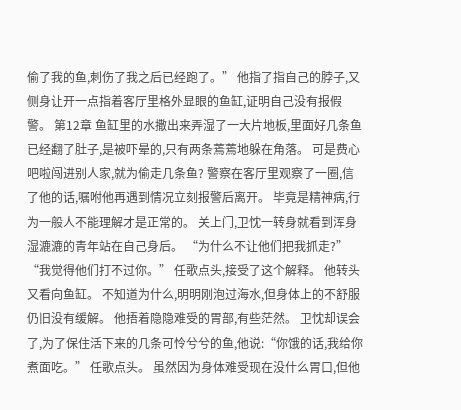偷了我的鱼,刺伤了我之后已经跑了。” 他指了指自己的脖子,又侧身让开一点指着客厅里格外显眼的鱼缸,证明自己没有报假警。 第12章 鱼缸里的水撒出来弄湿了一大片地板,里面好几条鱼已经翻了肚子,是被吓晕的,只有两条蔫蔫地躲在角落。 可是费心吧啦闯进别人家,就为偷走几条鱼? 警察在客厅里观察了一圈,信了他的话,嘱咐他再遇到情况立刻报警后离开。 毕竟是精神病,行为一般人不能理解才是正常的。 关上门,卫忱一转身就看到浑身湿漉漉的青年站在自己身后。 “为什么不让他们把我抓走?” “我觉得他们打不过你。” 任歌点头,接受了这个解释。 他转头又看向鱼缸。 不知道为什么,明明刚泡过海水,但身体上的不舒服仍旧没有缓解。 他捂着隐隐难受的胃部,有些茫然。 卫忱却误会了,为了保住活下来的几条可怜兮兮的鱼,他说:“你饿的话,我给你煮面吃。” 任歌点头。 虽然因为身体难受现在没什么胃口,但他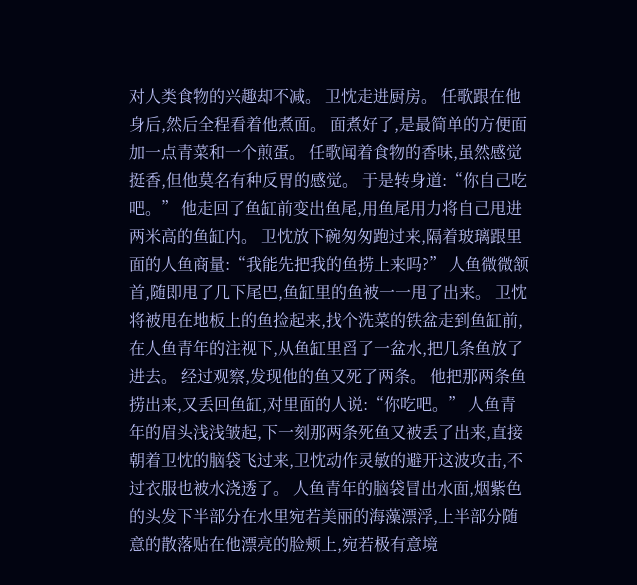对人类食物的兴趣却不减。 卫忱走进厨房。 任歌跟在他身后,然后全程看着他煮面。 面煮好了,是最简单的方便面加一点青菜和一个煎蛋。 任歌闻着食物的香味,虽然感觉挺香,但他莫名有种反胃的感觉。 于是转身道:“你自己吃吧。” 他走回了鱼缸前变出鱼尾,用鱼尾用力将自己甩进两米高的鱼缸内。 卫忱放下碗匆匆跑过来,隔着玻璃跟里面的人鱼商量:“我能先把我的鱼捞上来吗?” 人鱼微微颔首,随即甩了几下尾巴,鱼缸里的鱼被一一甩了出来。 卫忱将被甩在地板上的鱼捡起来,找个洗菜的铁盆走到鱼缸前,在人鱼青年的注视下,从鱼缸里舀了一盆水,把几条鱼放了进去。 经过观察,发现他的鱼又死了两条。 他把那两条鱼捞出来,又丢回鱼缸,对里面的人说:“你吃吧。” 人鱼青年的眉头浅浅皱起,下一刻那两条死鱼又被丢了出来,直接朝着卫忱的脑袋飞过来,卫忱动作灵敏的避开这波攻击,不过衣服也被水浇透了。 人鱼青年的脑袋冒出水面,烟紫色的头发下半部分在水里宛若美丽的海藻漂浮,上半部分随意的散落贴在他漂亮的脸颊上,宛若极有意境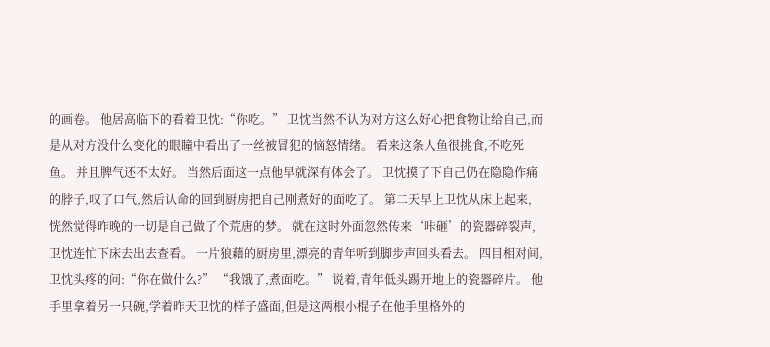的画卷。 他居高临下的看着卫忱:“你吃。” 卫忱当然不认为对方这么好心把食物让给自己,而是从对方没什么变化的眼瞳中看出了一丝被冒犯的恼怒情绪。 看来这条人鱼很挑食,不吃死鱼。 并且脾气还不太好。 当然后面这一点他早就深有体会了。 卫忱摸了下自己仍在隐隐作痛的脖子,叹了口气,然后认命的回到厨房把自己刚煮好的面吃了。 第二天早上卫忱从床上起来,恍然觉得昨晚的一切是自己做了个荒唐的梦。 就在这时外面忽然传来‘咔砸’的瓷器碎裂声,卫忱连忙下床去出去查看。 一片狼藉的厨房里,漂亮的青年听到脚步声回头看去。 四目相对间,卫忱头疼的问:“你在做什么?” “我饿了,煮面吃。” 说着,青年低头踢开地上的瓷器碎片。 他手里拿着另一只碗,学着昨天卫忱的样子盛面,但是这两根小棍子在他手里格外的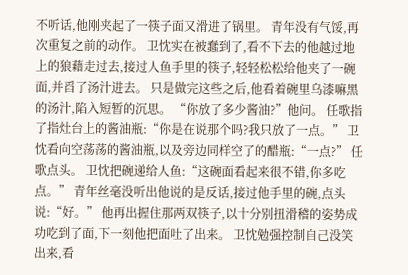不听话,他刚夹起了一筷子面又滑进了锅里。 青年没有气馁,再次重复之前的动作。 卫忱实在被蠢到了,看不下去的他越过地上的狼藉走过去,接过人鱼手里的筷子,轻轻松松给他夹了一碗面,并舀了汤汁进去。 只是做完这些之后,他看着碗里乌漆嘛黑的汤汁,陷入短暂的沉思。 “你放了多少酱油?”他问。 任歌指了指灶台上的酱油瓶:“你是在说那个吗?我只放了一点。” 卫忱看向空荡荡的酱油瓶,以及旁边同样空了的醋瓶:“一点?” 任歌点头。 卫忱把碗递给人鱼:“这碗面看起来很不错,你多吃点。” 青年丝毫没听出他说的是反话,接过他手里的碗,点头说:“好。” 他再出握住那两双筷子,以十分别扭滑稽的姿势成功吃到了面,下一刻他把面吐了出来。 卫忱勉强控制自己没笑出来,看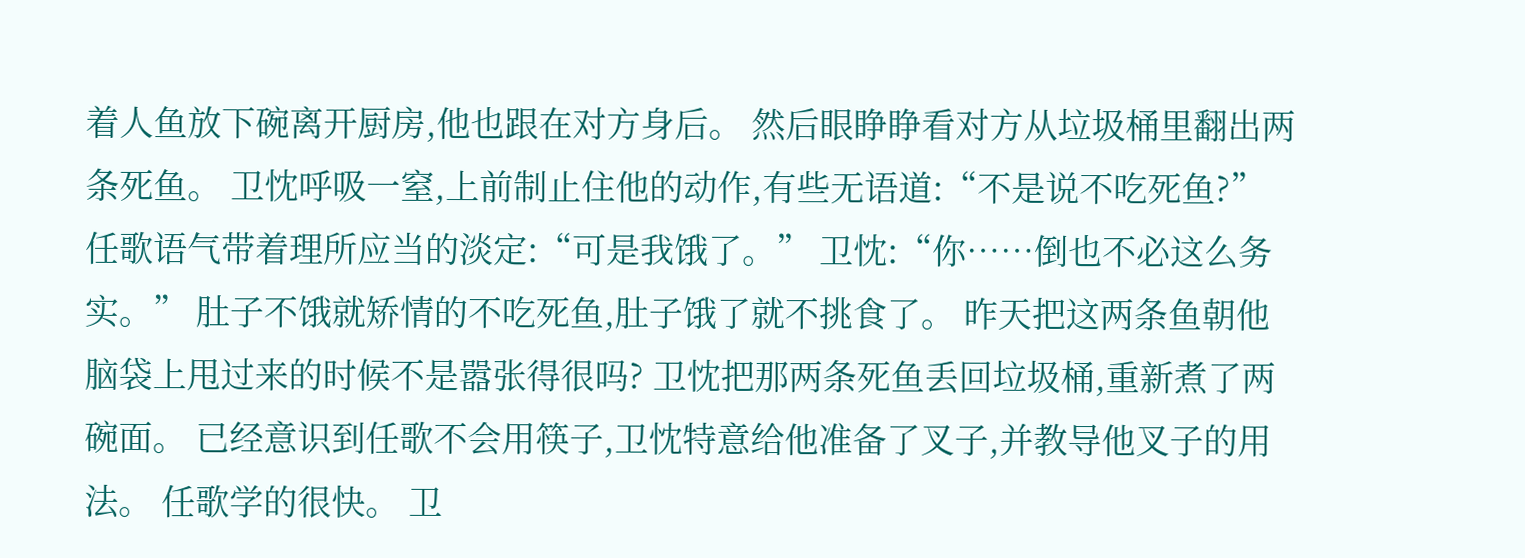着人鱼放下碗离开厨房,他也跟在对方身后。 然后眼睁睁看对方从垃圾桶里翻出两条死鱼。 卫忱呼吸一窒,上前制止住他的动作,有些无语道:“不是说不吃死鱼?” 任歌语气带着理所应当的淡定:“可是我饿了。” 卫忱:“你……倒也不必这么务实。” 肚子不饿就矫情的不吃死鱼,肚子饿了就不挑食了。 昨天把这两条鱼朝他脑袋上甩过来的时候不是嚣张得很吗? 卫忱把那两条死鱼丢回垃圾桶,重新煮了两碗面。 已经意识到任歌不会用筷子,卫忱特意给他准备了叉子,并教导他叉子的用法。 任歌学的很快。 卫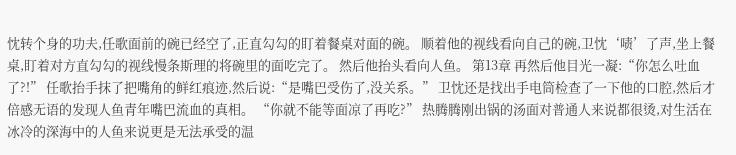忱转个身的功夫,任歌面前的碗已经空了,正直勾勾的盯着餐桌对面的碗。 顺着他的视线看向自己的碗,卫忱‘啧’了声,坐上餐桌,盯着对方直勾勾的视线慢条斯理的将碗里的面吃完了。 然后他抬头看向人鱼。 第13章 再然后他目光一凝:“你怎么吐血了?!” 任歌抬手抹了把嘴角的鲜红痕迹,然后说:“是嘴巴受伤了,没关系。” 卫忱还是找出手电筒检查了一下他的口腔,然后才倍感无语的发现人鱼青年嘴巴流血的真相。 “你就不能等面凉了再吃?” 热腾腾刚出锅的汤面对普通人来说都很烫,对生活在冰冷的深海中的人鱼来说更是无法承受的温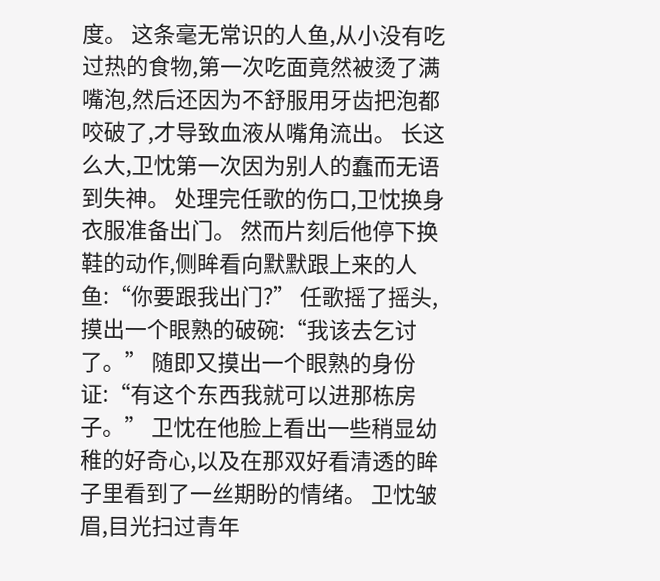度。 这条毫无常识的人鱼,从小没有吃过热的食物,第一次吃面竟然被烫了满嘴泡,然后还因为不舒服用牙齿把泡都咬破了,才导致血液从嘴角流出。 长这么大,卫忱第一次因为别人的蠢而无语到失神。 处理完任歌的伤口,卫忱换身衣服准备出门。 然而片刻后他停下换鞋的动作,侧眸看向默默跟上来的人鱼:“你要跟我出门?” 任歌摇了摇头,摸出一个眼熟的破碗:“我该去乞讨了。” 随即又摸出一个眼熟的身份证:“有这个东西我就可以进那栋房子。” 卫忱在他脸上看出一些稍显幼稚的好奇心,以及在那双好看清透的眸子里看到了一丝期盼的情绪。 卫忱皱眉,目光扫过青年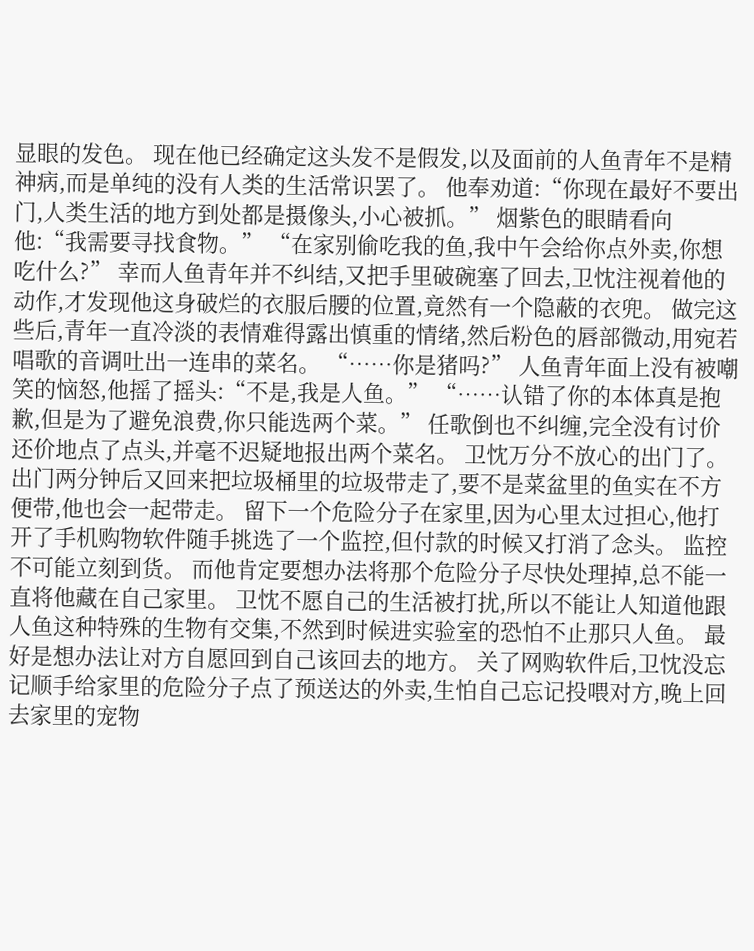显眼的发色。 现在他已经确定这头发不是假发,以及面前的人鱼青年不是精神病,而是单纯的没有人类的生活常识罢了。 他奉劝道:“你现在最好不要出门,人类生活的地方到处都是摄像头,小心被抓。” 烟紫色的眼睛看向他:“我需要寻找食物。” “在家别偷吃我的鱼,我中午会给你点外卖,你想吃什么?” 幸而人鱼青年并不纠结,又把手里破碗塞了回去,卫忱注视着他的动作,才发现他这身破烂的衣服后腰的位置,竟然有一个隐蔽的衣兜。 做完这些后,青年一直冷淡的表情难得露出慎重的情绪,然后粉色的唇部微动,用宛若唱歌的音调吐出一连串的菜名。 “……你是猪吗?” 人鱼青年面上没有被嘲笑的恼怒,他摇了摇头:“不是,我是人鱼。” “……认错了你的本体真是抱歉,但是为了避免浪费,你只能选两个菜。” 任歌倒也不纠缠,完全没有讨价还价地点了点头,并毫不迟疑地报出两个菜名。 卫忱万分不放心的出门了。 出门两分钟后又回来把垃圾桶里的垃圾带走了,要不是菜盆里的鱼实在不方便带,他也会一起带走。 留下一个危险分子在家里,因为心里太过担心,他打开了手机购物软件随手挑选了一个监控,但付款的时候又打消了念头。 监控不可能立刻到货。 而他肯定要想办法将那个危险分子尽快处理掉,总不能一直将他藏在自己家里。 卫忱不愿自己的生活被打扰,所以不能让人知道他跟人鱼这种特殊的生物有交集,不然到时候进实验室的恐怕不止那只人鱼。 最好是想办法让对方自愿回到自己该回去的地方。 关了网购软件后,卫忱没忘记顺手给家里的危险分子点了预送达的外卖,生怕自己忘记投喂对方,晚上回去家里的宠物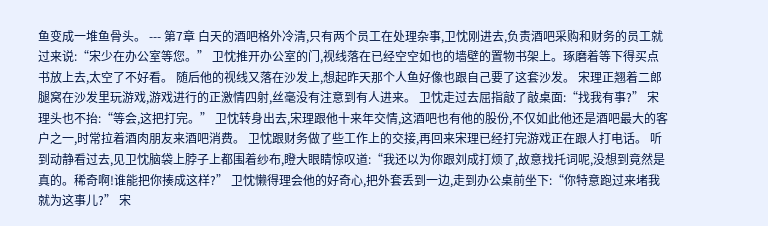鱼变成一堆鱼骨头。 --- 第7章 白天的酒吧格外冷清,只有两个员工在处理杂事,卫忱刚进去,负责酒吧采购和财务的员工就过来说:“宋少在办公室等您。” 卫忱推开办公室的门,视线落在已经空空如也的墙壁的置物书架上。琢磨着等下得买点书放上去,太空了不好看。 随后他的视线又落在沙发上,想起昨天那个人鱼好像也跟自己要了这套沙发。 宋理正翘着二郎腿窝在沙发里玩游戏,游戏进行的正激情四射,丝毫没有注意到有人进来。 卫忱走过去屈指敲了敲桌面:“找我有事?” 宋理头也不抬:“等会,这把打完。” 卫忱转身出去,宋理跟他十来年交情,这酒吧也有他的股份,不仅如此他还是酒吧最大的客户之一,时常拉着酒肉朋友来酒吧消费。 卫忱跟财务做了些工作上的交接,再回来宋理已经打完游戏正在跟人打电话。 听到动静看过去,见卫忱脑袋上脖子上都围着纱布,瞪大眼睛惊叹道:“我还以为你跟刘成打烦了,故意找托词呢,没想到竟然是真的。稀奇啊!谁能把你揍成这样?” 卫忱懒得理会他的好奇心,把外套丢到一边,走到办公桌前坐下:“你特意跑过来堵我就为这事儿?” 宋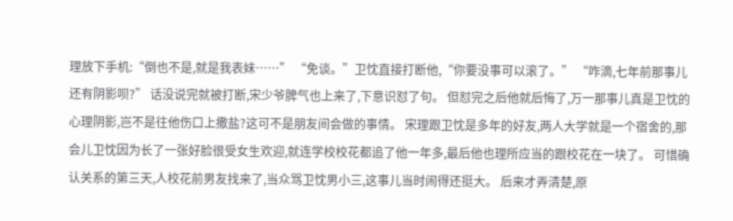理放下手机:“倒也不是,就是我表妹……” “免谈。”卫忱直接打断他,“你要没事可以滚了。” “咋滴,七年前那事儿还有阴影呗?” 话没说完就被打断,宋少爷脾气也上来了,下意识怼了句。 但怼完之后他就后悔了,万一那事儿真是卫忱的心理阴影,岂不是往他伤口上撒盐?这可不是朋友间会做的事情。 宋理跟卫忱是多年的好友,两人大学就是一个宿舍的,那会儿卫忱因为长了一张好脸很受女生欢迎,就连学校校花都追了他一年多,最后他也理所应当的跟校花在一块了。 可惜确认关系的第三天,人校花前男友找来了,当众骂卫忱男小三,这事儿当时闹得还挺大。 后来才弄清楚,原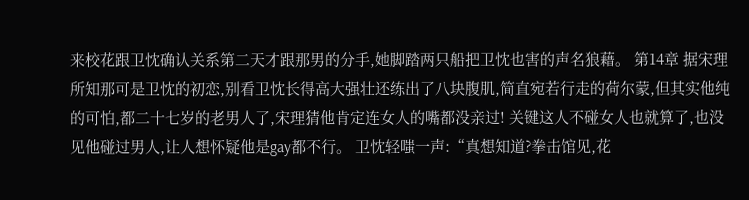来校花跟卫忱确认关系第二天才跟那男的分手,她脚踏两只船把卫忱也害的声名狼藉。 第14章 据宋理所知那可是卫忱的初恋,别看卫忱长得高大强壮还练出了八块腹肌,简直宛若行走的荷尔蒙,但其实他纯的可怕,都二十七岁的老男人了,宋理猜他肯定连女人的嘴都没亲过! 关键这人不碰女人也就算了,也没见他碰过男人,让人想怀疑他是gay都不行。 卫忱轻嗤一声:“真想知道?拳击馆见,花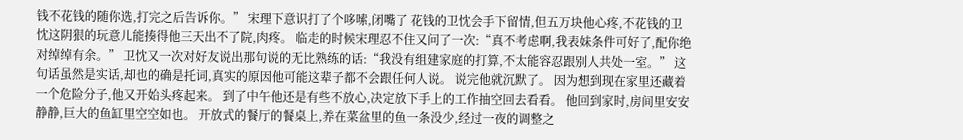钱不花钱的随你选,打完之后告诉你。” 宋理下意识打了个哆嗦,闭嘴了 花钱的卫忱会手下留情,但五万块他心疼,不花钱的卫忱这阴狠的玩意儿能揍得他三天出不了院,肉疼。 临走的时候宋理忍不住又问了一次:“真不考虑啊,我表妹条件可好了,配你绝对绰绰有余。” 卫忱又一次对好友说出那句说的无比熟练的话:“我没有组建家庭的打算,不太能容忍跟别人共处一室。” 这句话虽然是实话,却也的确是托词,真实的原因他可能这辈子都不会跟任何人说。 说完他就沉默了。 因为想到现在家里还藏着一个危险分子,他又开始头疼起来。 到了中午他还是有些不放心,决定放下手上的工作抽空回去看看。 他回到家时,房间里安安静静,巨大的鱼缸里空空如也。 开放式的餐厅的餐桌上,养在菜盆里的鱼一条没少,经过一夜的调整之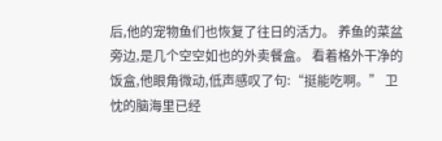后,他的宠物鱼们也恢复了往日的活力。 养鱼的菜盆旁边,是几个空空如也的外卖餐盒。 看着格外干净的饭盒,他眼角微动,低声感叹了句:“挺能吃啊。” 卫忱的脑海里已经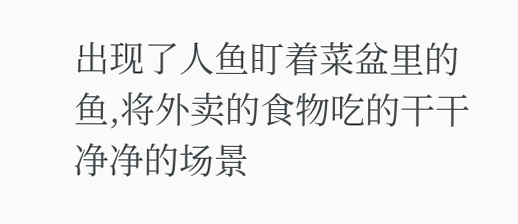出现了人鱼盯着菜盆里的鱼,将外卖的食物吃的干干净净的场景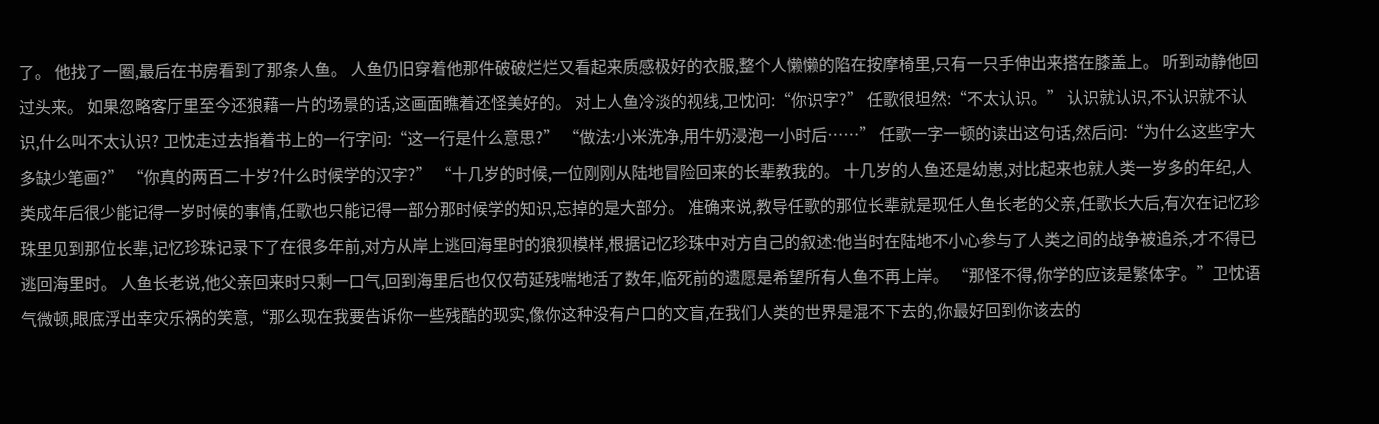了。 他找了一圈,最后在书房看到了那条人鱼。 人鱼仍旧穿着他那件破破烂烂又看起来质感极好的衣服,整个人懒懒的陷在按摩椅里,只有一只手伸出来搭在膝盖上。 听到动静他回过头来。 如果忽略客厅里至今还狼藉一片的场景的话,这画面瞧着还怪美好的。 对上人鱼冷淡的视线,卫忱问:“你识字?” 任歌很坦然:“不太认识。” 认识就认识,不认识就不认识,什么叫不太认识? 卫忱走过去指着书上的一行字问:“这一行是什么意思?” “做法:小米洗净,用牛奶浸泡一小时后……” 任歌一字一顿的读出这句话,然后问:“为什么这些字大多缺少笔画?” “你真的两百二十岁?什么时候学的汉字?” “十几岁的时候,一位刚刚从陆地冒险回来的长辈教我的。 十几岁的人鱼还是幼崽,对比起来也就人类一岁多的年纪,人类成年后很少能记得一岁时候的事情,任歌也只能记得一部分那时候学的知识,忘掉的是大部分。 准确来说,教导任歌的那位长辈就是现任人鱼长老的父亲,任歌长大后,有次在记忆珍珠里见到那位长辈,记忆珍珠记录下了在很多年前,对方从岸上逃回海里时的狼狈模样,根据记忆珍珠中对方自己的叙述:他当时在陆地不小心参与了人类之间的战争被追杀,才不得已逃回海里时。 人鱼长老说,他父亲回来时只剩一口气,回到海里后也仅仅苟延残喘地活了数年,临死前的遗愿是希望所有人鱼不再上岸。 “那怪不得,你学的应该是繁体字。”卫忱语气微顿,眼底浮出幸灾乐祸的笑意,“那么现在我要告诉你一些残酷的现实,像你这种没有户口的文盲,在我们人类的世界是混不下去的,你最好回到你该去的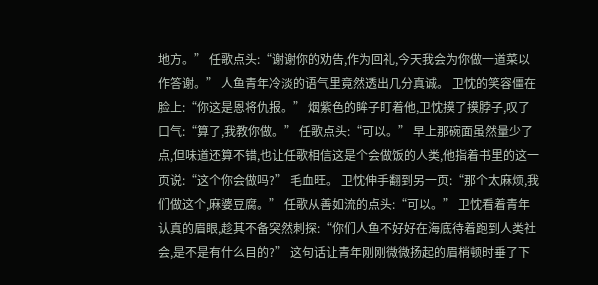地方。” 任歌点头:“谢谢你的劝告,作为回礼,今天我会为你做一道菜以作答谢。” 人鱼青年冷淡的语气里竟然透出几分真诚。 卫忱的笑容僵在脸上:“你这是恩将仇报。” 烟紫色的眸子盯着他,卫忱摸了摸脖子,叹了口气:“算了,我教你做。” 任歌点头:“可以。” 早上那碗面虽然量少了点,但味道还算不错,也让任歌相信这是个会做饭的人类,他指着书里的这一页说:“这个你会做吗?” 毛血旺。 卫忱伸手翻到另一页:“那个太麻烦,我们做这个,麻婆豆腐。” 任歌从善如流的点头:“可以。” 卫忱看着青年认真的眉眼,趁其不备突然刺探:“你们人鱼不好好在海底待着跑到人类社会,是不是有什么目的?” 这句话让青年刚刚微微扬起的眉梢顿时垂了下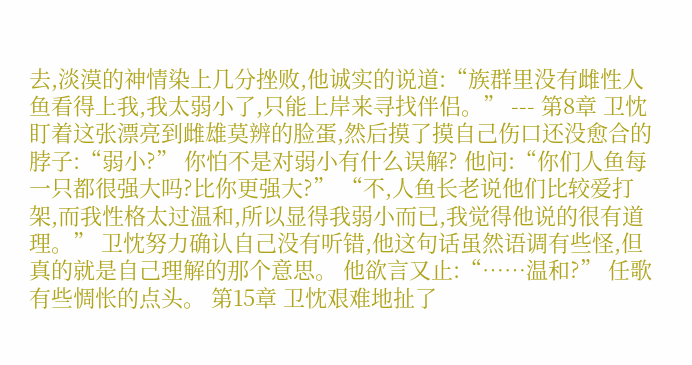去,淡漠的神情染上几分挫败,他诚实的说道:“族群里没有雌性人鱼看得上我,我太弱小了,只能上岸来寻找伴侣。” --- 第8章 卫忱盯着这张漂亮到雌雄莫辨的脸蛋,然后摸了摸自己伤口还没愈合的脖子:“弱小?” 你怕不是对弱小有什么误解? 他问:“你们人鱼每一只都很强大吗?比你更强大?” “不,人鱼长老说他们比较爱打架,而我性格太过温和,所以显得我弱小而已,我觉得他说的很有道理。” 卫忱努力确认自己没有听错,他这句话虽然语调有些怪,但真的就是自己理解的那个意思。 他欲言又止:“……温和?” 任歌有些惆怅的点头。 第15章 卫忱艰难地扯了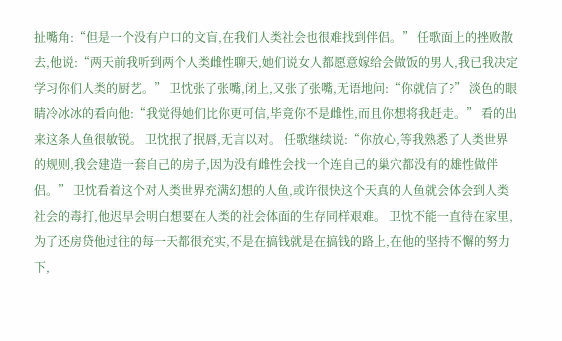扯嘴角:“但是一个没有户口的文盲,在我们人类社会也很难找到伴侣。” 任歌面上的挫败散去,他说:“两天前我听到两个人类雌性聊天,她们说女人都愿意嫁给会做饭的男人,我已我决定学习你们人类的厨艺。” 卫忱张了张嘴,闭上,又张了张嘴,无语地问:“你就信了?” 淡色的眼睛冷冰冰的看向他:“我觉得她们比你更可信,毕竟你不是雌性,而且你想将我赶走。” 看的出来这条人鱼很敏锐。 卫忱抿了抿唇,无言以对。 任歌继续说:“你放心,等我熟悉了人类世界的规则,我会建造一套自己的房子,因为没有雌性会找一个连自己的巢穴都没有的雄性做伴侣。” 卫忱看着这个对人类世界充满幻想的人鱼,或许很快这个天真的人鱼就会体会到人类社会的毒打,他迟早会明白想要在人类的社会体面的生存同样艰难。 卫忱不能一直待在家里,为了还房贷他过往的每一天都很充实,不是在搞钱就是在搞钱的路上,在他的坚持不懈的努力下,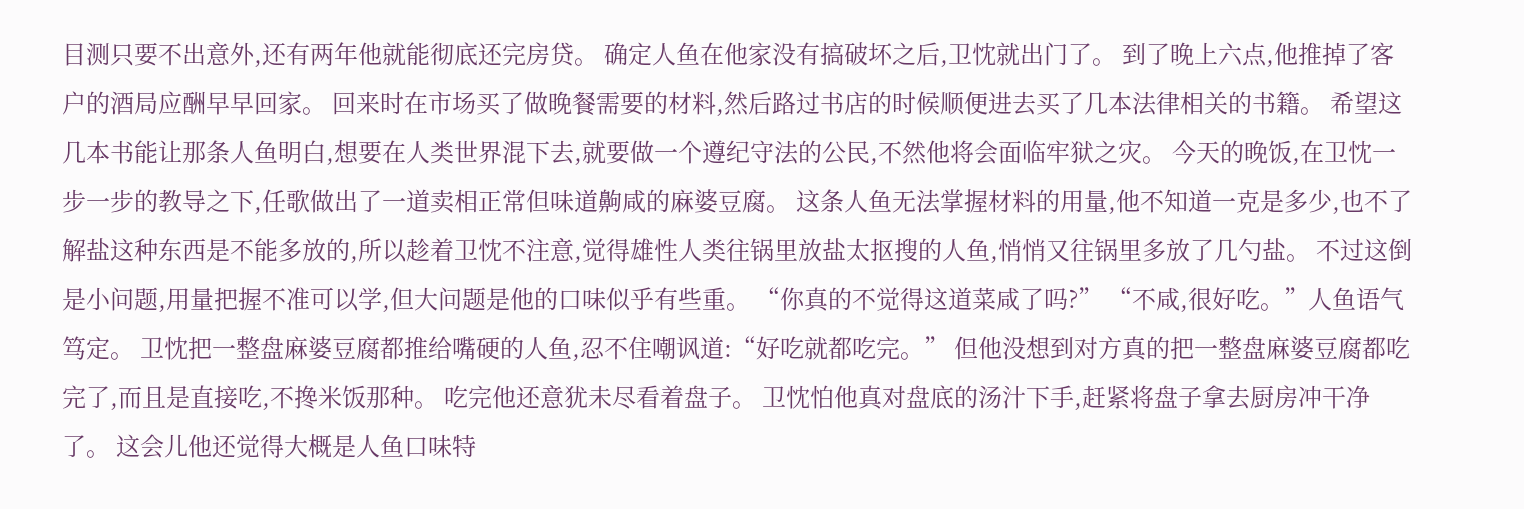目测只要不出意外,还有两年他就能彻底还完房贷。 确定人鱼在他家没有搞破坏之后,卫忱就出门了。 到了晚上六点,他推掉了客户的酒局应酬早早回家。 回来时在市场买了做晚餐需要的材料,然后路过书店的时候顺便进去买了几本法律相关的书籍。 希望这几本书能让那条人鱼明白,想要在人类世界混下去,就要做一个遵纪守法的公民,不然他将会面临牢狱之灾。 今天的晚饭,在卫忱一步一步的教导之下,任歌做出了一道卖相正常但味道齁咸的麻婆豆腐。 这条人鱼无法掌握材料的用量,他不知道一克是多少,也不了解盐这种东西是不能多放的,所以趁着卫忱不注意,觉得雄性人类往锅里放盐太抠搜的人鱼,悄悄又往锅里多放了几勺盐。 不过这倒是小问题,用量把握不准可以学,但大问题是他的口味似乎有些重。 “你真的不觉得这道菜咸了吗?” “不咸,很好吃。”人鱼语气笃定。 卫忱把一整盘麻婆豆腐都推给嘴硬的人鱼,忍不住嘲讽道:“好吃就都吃完。” 但他没想到对方真的把一整盘麻婆豆腐都吃完了,而且是直接吃,不搀米饭那种。 吃完他还意犹未尽看着盘子。 卫忱怕他真对盘底的汤汁下手,赶紧将盘子拿去厨房冲干净了。 这会儿他还觉得大概是人鱼口味特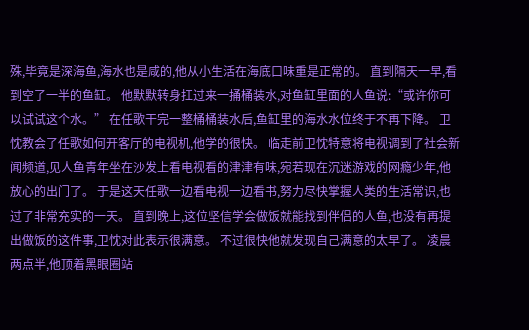殊,毕竟是深海鱼,海水也是咸的,他从小生活在海底口味重是正常的。 直到隔天一早,看到空了一半的鱼缸。 他默默转身扛过来一捅桶装水,对鱼缸里面的人鱼说:“或许你可以试试这个水。” 在任歌干完一整桶桶装水后,鱼缸里的海水水位终于不再下降。 卫忱教会了任歌如何开客厅的电视机,他学的很快。 临走前卫忱特意将电视调到了社会新闻频道,见人鱼青年坐在沙发上看电视看的津津有味,宛若现在沉迷游戏的网瘾少年,他放心的出门了。 于是这天任歌一边看电视一边看书,努力尽快掌握人类的生活常识,也过了非常充实的一天。 直到晚上,这位坚信学会做饭就能找到伴侣的人鱼,也没有再提出做饭的这件事,卫忱对此表示很满意。 不过很快他就发现自己满意的太早了。 凌晨两点半,他顶着黑眼圈站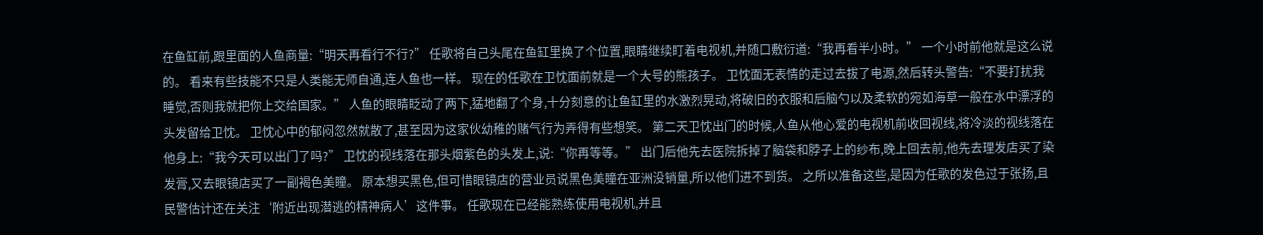在鱼缸前,跟里面的人鱼商量:“明天再看行不行?” 任歌将自己头尾在鱼缸里换了个位置,眼睛继续盯着电视机,并随口敷衍道:“我再看半小时。” 一个小时前他就是这么说的。 看来有些技能不只是人类能无师自通,连人鱼也一样。 现在的任歌在卫忱面前就是一个大号的熊孩子。 卫忱面无表情的走过去拔了电源,然后转头警告:“不要打扰我睡觉,否则我就把你上交给国家。” 人鱼的眼睛眨动了两下,猛地翻了个身,十分刻意的让鱼缸里的水激烈晃动,将破旧的衣服和后脑勺以及柔软的宛如海草一般在水中漂浮的头发留给卫忱。 卫忱心中的郁闷忽然就散了,甚至因为这家伙幼稚的赌气行为弄得有些想笑。 第二天卫忱出门的时候,人鱼从他心爱的电视机前收回视线,将冷淡的视线落在他身上:“我今天可以出门了吗?” 卫忱的视线落在那头烟紫色的头发上,说:“你再等等。” 出门后他先去医院拆掉了脑袋和脖子上的纱布,晚上回去前,他先去理发店买了染发膏,又去眼镜店买了一副褐色美瞳。 原本想买黑色,但可惜眼镜店的营业员说黑色美瞳在亚洲没销量,所以他们进不到货。 之所以准备这些,是因为任歌的发色过于张扬,且民警估计还在关注‘附近出现潜逃的精神病人’这件事。 任歌现在已经能熟练使用电视机,并且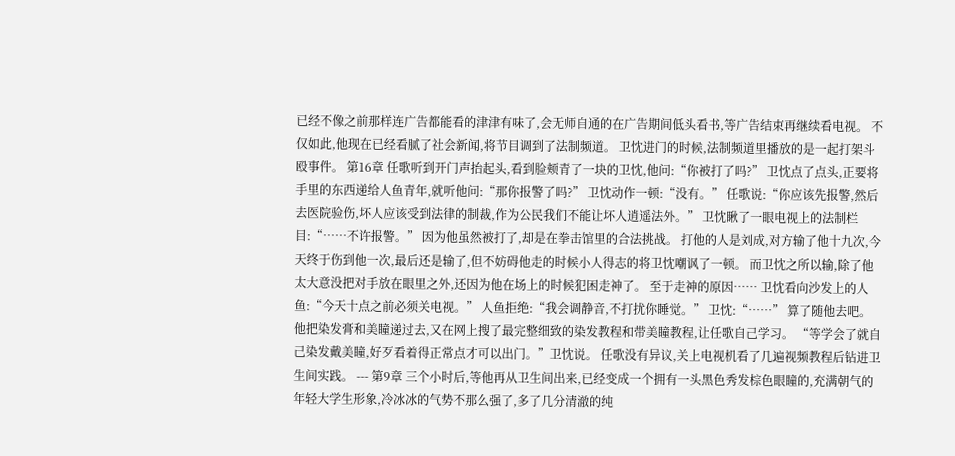已经不像之前那样连广告都能看的津津有味了,会无师自通的在广告期间低头看书,等广告结束再继续看电视。 不仅如此,他现在已经看腻了社会新闻,将节目调到了法制频道。 卫忱进门的时候,法制频道里播放的是一起打架斗殴事件。 第16章 任歌听到开门声抬起头,看到脸颊青了一块的卫忱,他问:“你被打了吗?” 卫忱点了点头,正要将手里的东西递给人鱼青年,就听他问:“那你报警了吗?” 卫忱动作一顿:“没有。” 任歌说:“你应该先报警,然后去医院验伤,坏人应该受到法律的制裁,作为公民我们不能让坏人逍遥法外。” 卫忱瞅了一眼电视上的法制栏目:“……不许报警。” 因为他虽然被打了,却是在拳击馆里的合法挑战。 打他的人是刘成,对方输了他十九次,今天终于伤到他一次,最后还是输了,但不妨碍他走的时候小人得志的将卫忱嘲讽了一顿。 而卫忱之所以输,除了他太大意没把对手放在眼里之外,还因为他在场上的时候犯困走神了。 至于走神的原因…… 卫忱看向沙发上的人鱼:“今天十点之前必须关电视。” 人鱼拒绝:“我会调静音,不打扰你睡觉。” 卫忱:“……” 算了随他去吧。 他把染发膏和美瞳递过去,又在网上搜了最完整细致的染发教程和带美瞳教程,让任歌自己学习。 “等学会了就自己染发戴美瞳,好歹看着得正常点才可以出门。”卫忱说。 任歌没有异议,关上电视机看了几遍视频教程后钻进卫生间实践。 --- 第9章 三个小时后,等他再从卫生间出来,已经变成一个拥有一头黑色秀发棕色眼瞳的,充满朝气的年轻大学生形象,冷冰冰的气势不那么强了,多了几分清澈的纯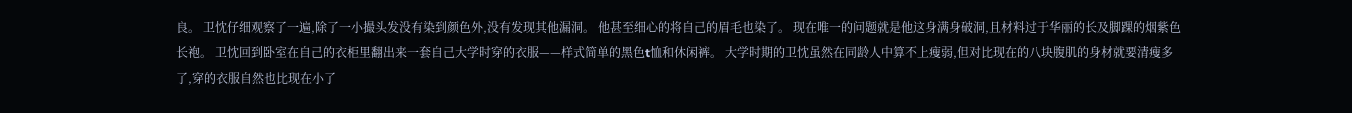良。 卫忱仔细观察了一遍,除了一小撮头发没有染到颜色外,没有发现其他漏洞。 他甚至细心的将自己的眉毛也染了。 现在唯一的问题就是他这身满身破洞,且材料过于华丽的长及脚踝的烟紫色长袍。 卫忱回到卧室在自己的衣柜里翻出来一套自己大学时穿的衣服——样式简单的黑色t恤和休闲裤。 大学时期的卫忱虽然在同龄人中算不上瘦弱,但对比现在的八块腹肌的身材就要清瘦多了,穿的衣服自然也比现在小了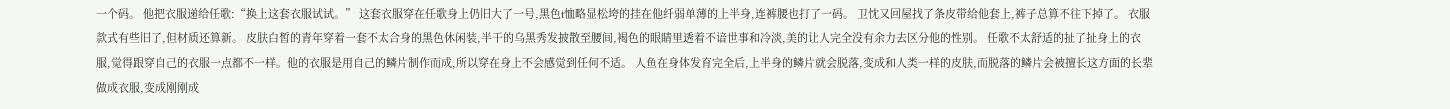一个码。 他把衣服递给任歌:“换上这套衣服试试。” 这套衣服穿在任歌身上仍旧大了一号,黑色t恤略显松垮的挂在他纤弱单薄的上半身,连裤腰也打了一码。 卫忱又回屋找了条皮带给他套上,裤子总算不往下掉了。 衣服款式有些旧了,但材质还算新。 皮肤白皙的青年穿着一套不太合身的黑色休闲装,半干的乌黑秀发披散至腰间,褐色的眼睛里透着不谙世事和冷淡,美的让人完全没有余力去区分他的性别。 任歌不太舒适的扯了扯身上的衣服,觉得跟穿自己的衣服一点都不一样。他的衣服是用自己的鳞片制作而成,所以穿在身上不会感觉到任何不适。 人鱼在身体发育完全后,上半身的鳞片就会脱落,变成和人类一样的皮肤,而脱落的鳞片会被擅长这方面的长辈做成衣服,变成刚刚成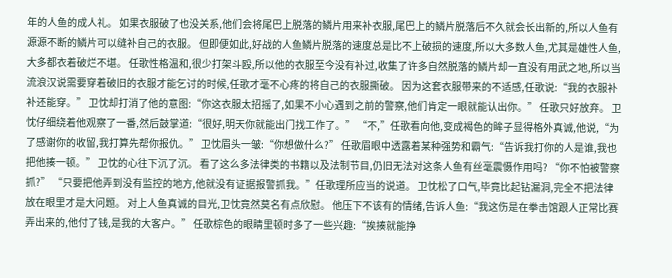年的人鱼的成人礼。 如果衣服破了也没关系,他们会将尾巴上脱落的鳞片用来补衣服,尾巴上的鳞片脱落后不久就会长出新的,所以人鱼有源源不断的鳞片可以缝补自己的衣服。 但即便如此,好战的人鱼鳞片脱落的速度总是比不上破损的速度,所以大多数人鱼,尤其是雄性人鱼,大多都衣着破烂不堪。 任歌性格温和,很少打架斗殴,所以他的衣服至今没有补过,收集了许多自然脱落的鳞片却一直没有用武之地,所以当流浪汉说需要穿着破旧的衣服才能乞讨的时候,任歌才毫不心疼的将自己的衣服撕破。 因为这套衣服带来的不适感,任歌说:“我的衣服补补还能穿。” 卫忱却打消了他的意图:“你这衣服太招摇了,如果不小心遇到之前的警察,他们肯定一眼就能认出你。” 任歌只好放弃。 卫忱仔细绕着他观察了一番,然后鼓掌道:“很好,明天你就能出门找工作了。” “不,”任歌看向他,变成褐色的眸子显得格外真诚,他说,“为了感谢你的收留,我打算先帮你报仇。” 卫忱眉头一皱:“你想做什么?” 任歌眉眼中透露着某种强势和霸气:“告诉我打你的人是谁,我也把他揍一顿。” 卫忱的心往下沉了沉。 看了这么多法律类的书籍以及法制节目,仍旧无法对这条人鱼有丝毫震慑作用吗? “你不怕被警察抓?” “只要把他弄到没有监控的地方,他就没有证据报警抓我。”任歌理所应当的说道。 卫忱松了口气,毕竟比起钻漏洞,完全不把法律放在眼里才是大问题。 对上人鱼真诚的目光,卫忱竟然莫名有点欣慰。 他压下不该有的情绪,告诉人鱼:“我这伤是在拳击馆跟人正常比赛弄出来的,他付了钱,是我的大客户。” 任歌棕色的眼睛里顿时多了一些兴趣:“挨揍就能挣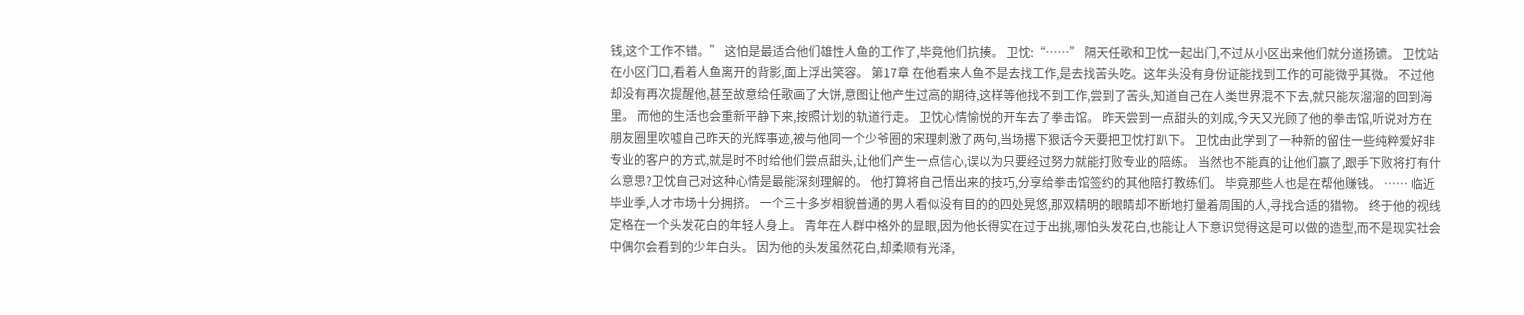钱,这个工作不错。” 这怕是最适合他们雄性人鱼的工作了,毕竟他们抗揍。 卫忱:“……” 隔天任歌和卫忱一起出门,不过从小区出来他们就分道扬镳。 卫忱站在小区门口,看着人鱼离开的背影,面上浮出笑容。 第17章 在他看来人鱼不是去找工作,是去找苦头吃。这年头没有身份证能找到工作的可能微乎其微。 不过他却没有再次提醒他,甚至故意给任歌画了大饼,意图让他产生过高的期待,这样等他找不到工作,尝到了苦头,知道自己在人类世界混不下去,就只能灰溜溜的回到海里。 而他的生活也会重新平静下来,按照计划的轨道行走。 卫忱心情愉悦的开车去了拳击馆。 昨天尝到一点甜头的刘成,今天又光顾了他的拳击馆,听说对方在朋友圈里吹嘘自己昨天的光辉事迹,被与他同一个少爷圈的宋理刺激了两句,当场撂下狠话今天要把卫忱打趴下。 卫忱由此学到了一种新的留住一些纯粹爱好非专业的客户的方式,就是时不时给他们尝点甜头,让他们产生一点信心,误以为只要经过努力就能打败专业的陪练。 当然也不能真的让他们赢了,跟手下败将打有什么意思?卫忱自己对这种心情是最能深刻理解的。 他打算将自己悟出来的技巧,分享给拳击馆签约的其他陪打教练们。 毕竟那些人也是在帮他赚钱。 …… 临近毕业季,人才市场十分拥挤。 一个三十多岁相貌普通的男人看似没有目的的四处晃悠,那双精明的眼睛却不断地打量着周围的人,寻找合适的猎物。 终于他的视线定格在一个头发花白的年轻人身上。 青年在人群中格外的显眼,因为他长得实在过于出挑,哪怕头发花白,也能让人下意识觉得这是可以做的造型,而不是现实社会中偶尔会看到的少年白头。 因为他的头发虽然花白,却柔顺有光泽,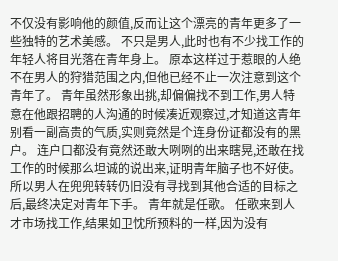不仅没有影响他的颜值,反而让这个漂亮的青年更多了一些独特的艺术美感。 不只是男人,此时也有不少找工作的年轻人将目光落在青年身上。 原本这样过于惹眼的人绝不在男人的狩猎范围之内,但他已经不止一次注意到这个青年了。 青年虽然形象出挑,却偏偏找不到工作,男人特意在他跟招聘的人沟通的时候凑近观察过,才知道这青年别看一副高贵的气质,实则竟然是个连身份证都没有的黑户。 连户口都没有竟然还敢大咧咧的出来瞎晃,还敢在找工作的时候那么坦诚的说出来,证明青年脑子也不好使。 所以男人在兜兜转转仍旧没有寻找到其他合适的目标之后,最终决定对青年下手。 青年就是任歌。 任歌来到人才市场找工作,结果如卫忱所预料的一样,因为没有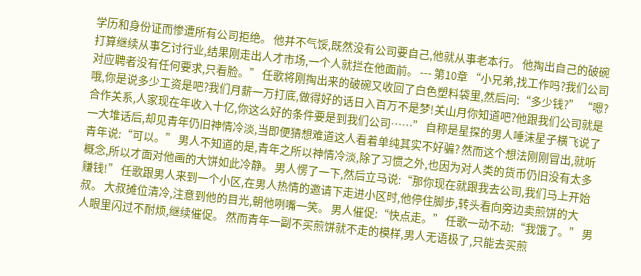学历和身份证而惨遭所有公司拒绝。 他并不气馁,既然没有公司要自己,他就从事老本行。 他掏出自己的破碗打算继续从事乞讨行业,结果刚走出人才市场,一个人就拦在他面前。 --- 第10章 “小兄弟,找工作吗?我们公司对应聘者没有任何要求,只看脸。” 任歌将刚掏出来的破碗又收回了白色塑料袋里,然后问:“多少钱?” “嗯?哦,你是说多少工资是吧?我们月薪一万打底,做得好的话日入百万不是梦!关山月你知道吧?他跟我们公司就是合作关系,人家现在年收入十亿,你这么好的条件要是到我们公司……” 自称是星探的男人唾沫星子横飞说了一大堆话后,却见青年仍旧神情冷淡,当即便猜想难道这人看着单纯其实不好骗? 然而这个想法刚刚冒出,就听青年说:“可以。” 男人不知道的是,青年之所以神情冷淡,除了习惯之外,也因为对人类的货币仍旧没有太多概念,所以才面对他画的大饼如此冷静。 男人愣了一下,然后立马说:“那你现在就跟我去公司,我们马上开始赚钱!” 任歌跟男人来到一个小区,在男人热情的邀请下走进小区时,他停住脚步,转头看向旁边卖煎饼的大叔。 大叔摊位清冷,注意到他的目光,朝他咧嘴一笑。 男人催促:“快点走。” 任歌一动不动:“我饿了。” 男人眼里闪过不耐烦,继续催促。 然而青年一副不买煎饼就不走的模样,男人无语极了,只能去买煎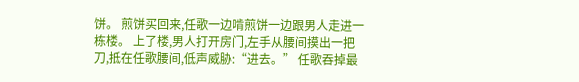饼。 煎饼买回来,任歌一边啃煎饼一边跟男人走进一栋楼。 上了楼,男人打开房门,左手从腰间摸出一把刀,抵在任歌腰间,低声威胁:“进去。” 任歌吞掉最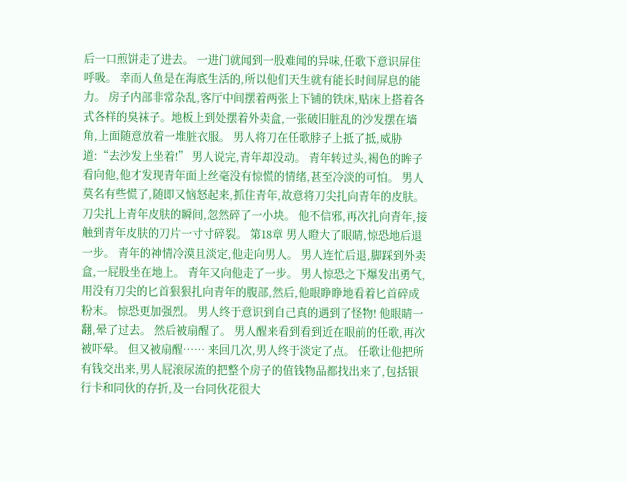后一口煎饼走了进去。 一进门就闻到一股难闻的异味,任歌下意识屏住呼吸。 幸而人鱼是在海底生活的,所以他们天生就有能长时间屏息的能力。 房子内部非常杂乱,客厅中间摆着两张上下铺的铁床,贴床上搭着各式各样的臭袜子。地板上到处摆着外卖盒,一张破旧脏乱的沙发摆在墙角,上面随意放着一堆脏衣服。 男人将刀在任歌脖子上抵了抵,威胁道:“去沙发上坐着!” 男人说完,青年却没动。 青年转过头,褐色的眸子看向他,他才发现青年面上丝毫没有惊慌的情绪,甚至冷淡的可怕。 男人莫名有些慌了,随即又恼怒起来,抓住青年,故意将刀尖扎向青年的皮肤。 刀尖扎上青年皮肤的瞬间,忽然碎了一小块。 他不信邪,再次扎向青年,接触到青年皮肤的刀片一寸寸碎裂。 第18章 男人瞪大了眼睛,惊恐地后退一步。 青年的神情冷漠且淡定,他走向男人。 男人连忙后退,脚踩到外卖盒,一屁股坐在地上。 青年又向他走了一步。 男人惊恐之下爆发出勇气,用没有刀尖的匕首狠狠扎向青年的腹部,然后,他眼睁睁地看着匕首碎成粉末。 惊恐更加强烈。 男人终于意识到自己真的遇到了怪物! 他眼睛一翻,晕了过去。 然后被扇醒了。 男人醒来看到看到近在眼前的任歌,再次被吓晕。 但又被扇醒…… 来回几次,男人终于淡定了点。 任歌让他把所有钱交出来,男人屁滚尿流的把整个房子的值钱物品都找出来了,包括银行卡和同伙的存折,及一台同伙花很大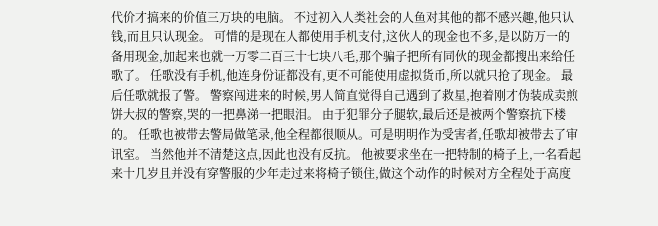代价才搞来的价值三万块的电脑。 不过初入人类社会的人鱼对其他的都不感兴趣,他只认钱,而且只认现金。 可惜的是现在人都使用手机支付,这伙人的现金也不多,是以防万一的备用现金,加起来也就一万零二百三十七块八毛,那个骗子把所有同伙的现金都搜出来给任歌了。 任歌没有手机,他连身份证都没有,更不可能使用虚拟货币,所以就只抢了现金。 最后任歌就报了警。 警察闯进来的时候,男人简直觉得自己遇到了救星,抱着刚才伪装成卖煎饼大叔的警察,哭的一把鼻涕一把眼泪。 由于犯罪分子腿软,最后还是被两个警察抗下楼的。 任歌也被带去警局做笔录,他全程都很顺从。可是明明作为受害者,任歌却被带去了审讯室。 当然他并不清楚这点,因此也没有反抗。 他被要求坐在一把特制的椅子上,一名看起来十几岁且并没有穿警服的少年走过来将椅子锁住,做这个动作的时候对方全程处于高度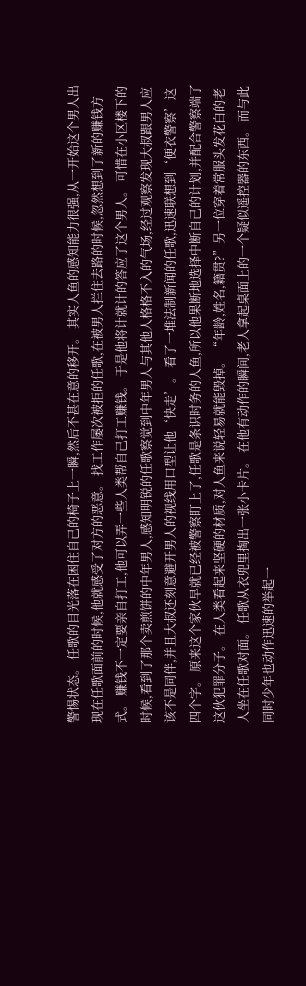警惕状态。 任歌的目光落在困住自己的椅子上一瞬,然后不甚在意的移开。 其实人鱼的感知能力很强,从一开始这个男人出现在任歌面前的时候,他就感受了对方的恶意。 找工作屡次被拒的任歌,在被男人拦住去路的时候,忽然想到了新的赚钱方式。 赚钱不一定要亲自打工,他可以弄一些人类帮自己打工赚钱。 于是他将计就计的答应了这个男人。 可惜在小区楼下的时候,看到了那个卖煎饼的中年男人,感知明锐的任歌察觉到中年男人与其他人格格不入的气场,经过观察发现大叔跟男人应该不是同伴,并且大叔还刻意避开男人的视线用口型让他‘快走’。 看了一堆法制新闻的任歌,迅速联想到‘便衣警察’这四个字。 原来这个家伙早就已经被警察盯上了,任歌是条识时务的人鱼,所以他果断地选择中断自己的计划,并配合警察端了这伙犯罪分子。 在人类看起来坚硬的材质,对人鱼来说轻易就能毁掉。 “年龄,姓名,籍贯?”另一位穿着常服头发花白的老人坐在任歌对面。 任歌从衣兜里掏出一张小卡片。 在他有动作的瞬间,老人拿起桌面上的一个疑似遥控器的东西。 而与此同时少年也动作迅速的举起一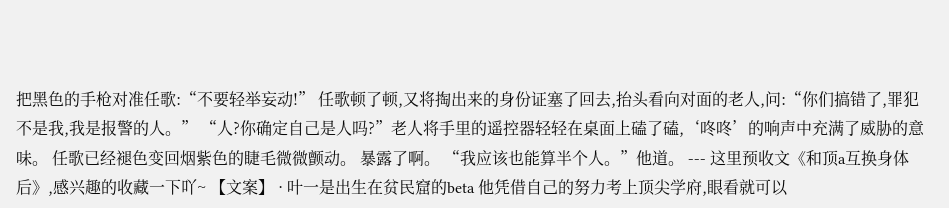把黑色的手枪对准任歌:“不要轻举妄动!” 任歌顿了顿,又将掏出来的身份证塞了回去,抬头看向对面的老人,问:“你们搞错了,罪犯不是我,我是报警的人。” “人?你确定自己是人吗?”老人将手里的遥控器轻轻在桌面上磕了磕,‘咚咚’的响声中充满了威胁的意味。 任歌已经褪色变回烟紫色的睫毛微微颤动。 暴露了啊。 “我应该也能算半个人。”他道。 --- 这里预收文《和顶a互换身体后》,感兴趣的收藏一下吖~ 【文案】 · 叶一是出生在贫民窟的beta 他凭借自己的努力考上顶尖学府,眼看就可以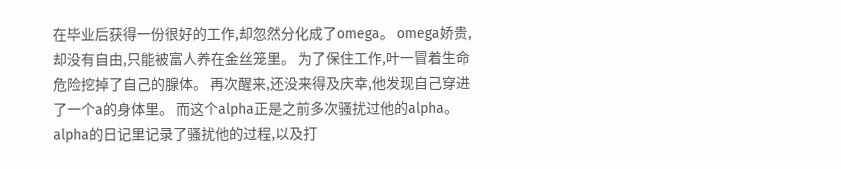在毕业后获得一份很好的工作,却忽然分化成了omega。 omega娇贵,却没有自由,只能被富人养在金丝笼里。 为了保住工作,叶一冒着生命危险挖掉了自己的腺体。 再次醒来,还没来得及庆幸,他发现自己穿进了一个a的身体里。 而这个alpha正是之前多次骚扰过他的alpha。 alpha的日记里记录了骚扰他的过程,以及打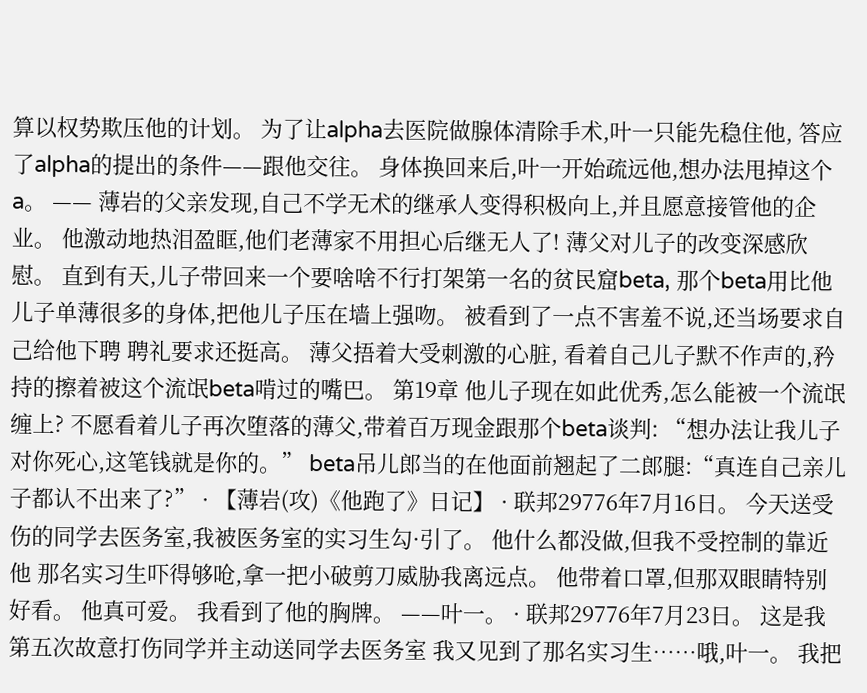算以权势欺压他的计划。 为了让alpha去医院做腺体清除手术,叶一只能先稳住他, 答应了alpha的提出的条件——跟他交往。 身体换回来后,叶一开始疏远他,想办法甩掉这个a。 —— 薄岩的父亲发现,自己不学无术的继承人变得积极向上,并且愿意接管他的企业。 他激动地热泪盈眶,他们老薄家不用担心后继无人了! 薄父对儿子的改变深感欣慰。 直到有天,儿子带回来一个要啥啥不行打架第一名的贫民窟beta, 那个beta用比他儿子单薄很多的身体,把他儿子压在墙上强吻。 被看到了一点不害羞不说,还当场要求自己给他下聘 聘礼要求还挺高。 薄父捂着大受刺激的心脏, 看着自己儿子默不作声的,矜持的擦着被这个流氓beta啃过的嘴巴。 第19章 他儿子现在如此优秀,怎么能被一个流氓缠上? 不愿看着儿子再次堕落的薄父,带着百万现金跟那个beta谈判: “想办法让我儿子对你死心,这笔钱就是你的。” beta吊儿郎当的在他面前翘起了二郎腿:“真连自己亲儿子都认不出来了?” · 【薄岩(攻)《他跑了》日记】 · 联邦29776年7月16日。 今天送受伤的同学去医务室,我被医务室的实习生勾·引了。 他什么都没做,但我不受控制的靠近他 那名实习生吓得够呛,拿一把小破剪刀威胁我离远点。 他带着口罩,但那双眼睛特别好看。 他真可爱。 我看到了他的胸牌。 ——叶一。 · 联邦29776年7月23日。 这是我第五次故意打伤同学并主动送同学去医务室 我又见到了那名实习生……哦,叶一。 我把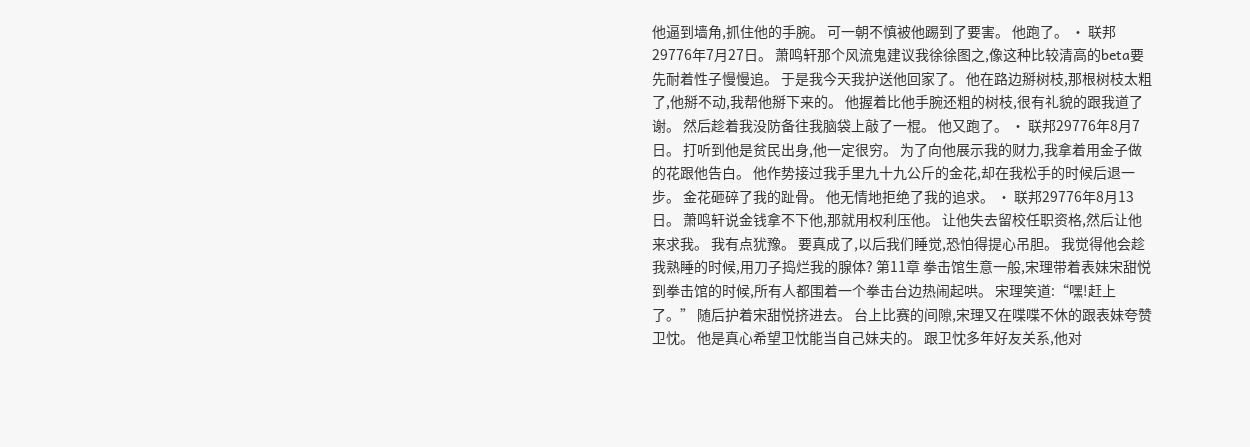他逼到墙角,抓住他的手腕。 可一朝不慎被他踢到了要害。 他跑了。 · 联邦29776年7月27日。 萧鸣轩那个风流鬼建议我徐徐图之,像这种比较清高的beta要先耐着性子慢慢追。 于是我今天我护送他回家了。 他在路边掰树枝,那根树枝太粗了,他掰不动,我帮他掰下来的。 他握着比他手腕还粗的树枝,很有礼貌的跟我道了谢。 然后趁着我没防备往我脑袋上敲了一棍。 他又跑了。 · 联邦29776年8月7日。 打听到他是贫民出身,他一定很穷。 为了向他展示我的财力,我拿着用金子做的花跟他告白。 他作势接过我手里九十九公斤的金花,却在我松手的时候后退一步。 金花砸碎了我的趾骨。 他无情地拒绝了我的追求。 · 联邦29776年8月13日。 萧鸣轩说金钱拿不下他,那就用权利压他。 让他失去留校任职资格,然后让他来求我。 我有点犹豫。 要真成了,以后我们睡觉,恐怕得提心吊胆。 我觉得他会趁我熟睡的时候,用刀子捣烂我的腺体? 第11章 拳击馆生意一般,宋理带着表妹宋甜悦到拳击馆的时候,所有人都围着一个拳击台边热闹起哄。 宋理笑道:“嘿!赶上了。” 随后护着宋甜悦挤进去。 台上比赛的间隙,宋理又在喋喋不休的跟表妹夸赞卫忱。 他是真心希望卫忱能当自己妹夫的。 跟卫忱多年好友关系,他对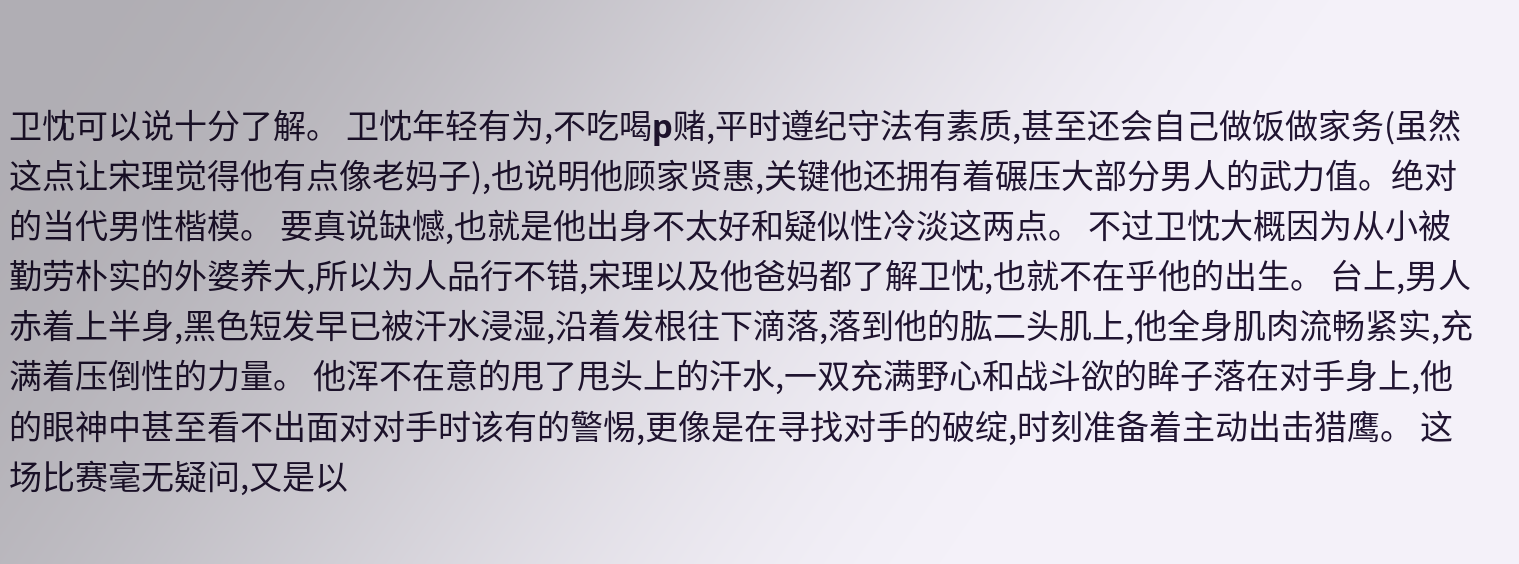卫忱可以说十分了解。 卫忱年轻有为,不吃喝p赌,平时遵纪守法有素质,甚至还会自己做饭做家务(虽然这点让宋理觉得他有点像老妈子),也说明他顾家贤惠,关键他还拥有着碾压大部分男人的武力值。绝对的当代男性楷模。 要真说缺憾,也就是他出身不太好和疑似性冷淡这两点。 不过卫忱大概因为从小被勤劳朴实的外婆养大,所以为人品行不错,宋理以及他爸妈都了解卫忱,也就不在乎他的出生。 台上,男人赤着上半身,黑色短发早已被汗水浸湿,沿着发根往下滴落,落到他的肱二头肌上,他全身肌肉流畅紧实,充满着压倒性的力量。 他浑不在意的甩了甩头上的汗水,一双充满野心和战斗欲的眸子落在对手身上,他的眼神中甚至看不出面对对手时该有的警惕,更像是在寻找对手的破绽,时刻准备着主动出击猎鹰。 这场比赛毫无疑问,又是以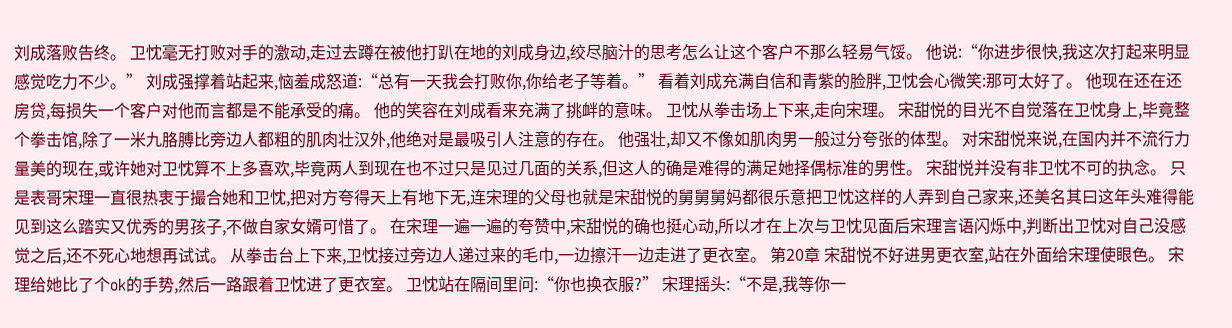刘成落败告终。 卫忱毫无打败对手的激动,走过去蹲在被他打趴在地的刘成身边,绞尽脑汁的思考怎么让这个客户不那么轻易气馁。 他说:“你进步很快,我这次打起来明显感觉吃力不少。” 刘成强撑着站起来,恼羞成怒道:“总有一天我会打败你,你给老子等着。” 看着刘成充满自信和青紫的脸胖,卫忱会心微笑:那可太好了。 他现在还在还房贷,每损失一个客户对他而言都是不能承受的痛。 他的笑容在刘成看来充满了挑衅的意味。 卫忱从拳击场上下来,走向宋理。 宋甜悦的目光不自觉落在卫忱身上,毕竟整个拳击馆,除了一米九胳膊比旁边人都粗的肌肉壮汉外,他绝对是最吸引人注意的存在。 他强壮,却又不像如肌肉男一般过分夸张的体型。 对宋甜悦来说,在国内并不流行力量美的现在,或许她对卫忱算不上多喜欢,毕竟两人到现在也不过只是见过几面的关系,但这人的确是难得的满足她择偶标准的男性。 宋甜悦并没有非卫忱不可的执念。 只是表哥宋理一直很热衷于撮合她和卫忱,把对方夸得天上有地下无,连宋理的父母也就是宋甜悦的舅舅舅妈都很乐意把卫忱这样的人弄到自己家来,还美名其曰这年头难得能见到这么踏实又优秀的男孩子,不做自家女婿可惜了。 在宋理一遍一遍的夸赞中,宋甜悦的确也挺心动,所以才在上次与卫忱见面后宋理言语闪烁中,判断出卫忱对自己没感觉之后,还不死心地想再试试。 从拳击台上下来,卫忱接过旁边人递过来的毛巾,一边擦汗一边走进了更衣室。 第20章 宋甜悦不好进男更衣室,站在外面给宋理使眼色。 宋理给她比了个ok的手势,然后一路跟着卫忱进了更衣室。 卫忱站在隔间里问:“你也换衣服?” 宋理摇头:“不是,我等你一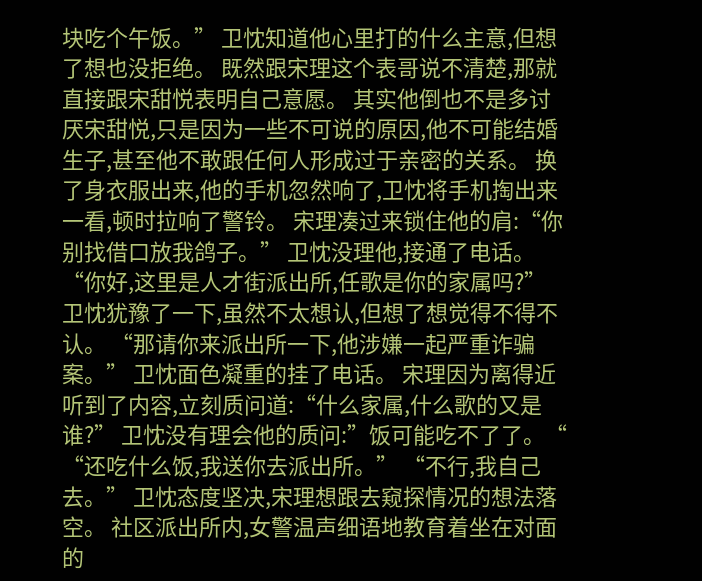块吃个午饭。” 卫忱知道他心里打的什么主意,但想了想也没拒绝。 既然跟宋理这个表哥说不清楚,那就直接跟宋甜悦表明自己意愿。 其实他倒也不是多讨厌宋甜悦,只是因为一些不可说的原因,他不可能结婚生子,甚至他不敢跟任何人形成过于亲密的关系。 换了身衣服出来,他的手机忽然响了,卫忱将手机掏出来一看,顿时拉响了警铃。 宋理凑过来锁住他的肩:“你别找借口放我鸽子。” 卫忱没理他,接通了电话。 “你好,这里是人才街派出所,任歌是你的家属吗?” 卫忱犹豫了一下,虽然不太想认,但想了想觉得不得不认。 “那请你来派出所一下,他涉嫌一起严重诈骗案。” 卫忱面色凝重的挂了电话。 宋理因为离得近听到了内容,立刻质问道:“什么家属,什么歌的又是谁?” 卫忱没有理会他的质问:”饭可能吃不了了。“ “还吃什么饭,我送你去派出所。” “不行,我自己去。” 卫忱态度坚决,宋理想跟去窥探情况的想法落空。 社区派出所内,女警温声细语地教育着坐在对面的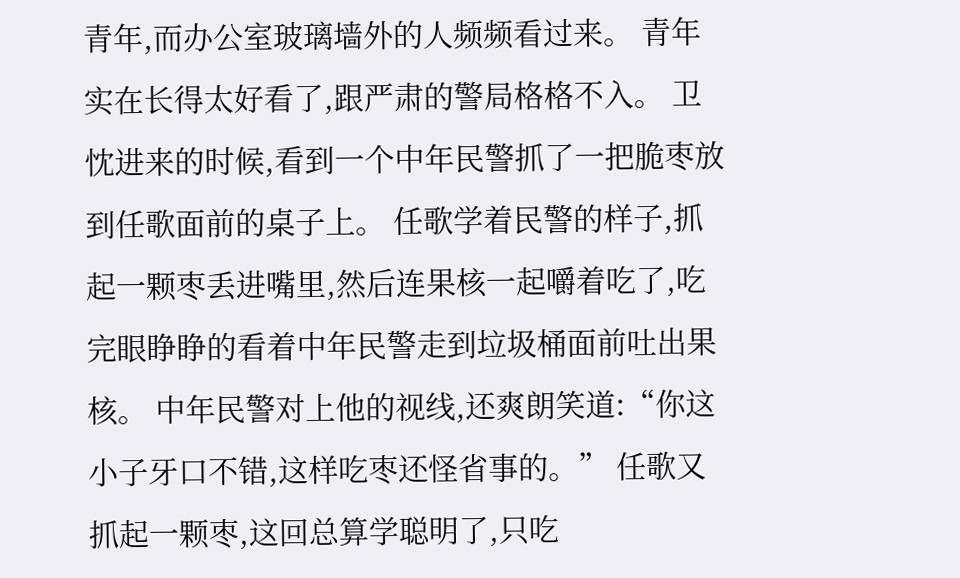青年,而办公室玻璃墙外的人频频看过来。 青年实在长得太好看了,跟严肃的警局格格不入。 卫忱进来的时候,看到一个中年民警抓了一把脆枣放到任歌面前的桌子上。 任歌学着民警的样子,抓起一颗枣丢进嘴里,然后连果核一起嚼着吃了,吃完眼睁睁的看着中年民警走到垃圾桶面前吐出果核。 中年民警对上他的视线,还爽朗笑道:“你这小子牙口不错,这样吃枣还怪省事的。” 任歌又抓起一颗枣,这回总算学聪明了,只吃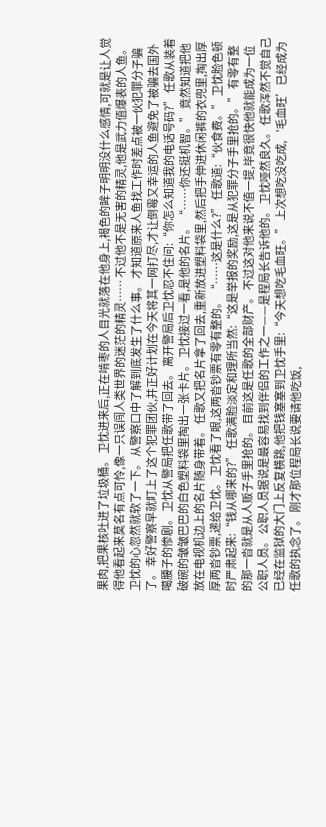果肉,把果核吐进了垃圾桶。 卫忱进来后,正在啃枣的人目光就落在他身上,褐色的眸子明明没什么感情,可就是让人觉得他看起来莫名有点可怜,像一只误闯人类世界的迷茫的精灵…… 不过他不是无害的精灵,他是武力值爆表的人鱼。 卫忱的心忽然就软了一下。 从警察口中了解到底发生了什么事。 才知道原来人鱼找工作时差点被一伙犯罪分子骗了。 幸好警察早就盯上了这个犯罪团伙,并正好计划在今天将其一网打尽,才让倒霉又幸运的人鱼避免了被骗去国外噶腰子的惨剧。 卫忱从警局把任歌带了回去。 离开警局后卫忱忍不住问:“你怎么知道我的电话号码?” 任歌从装着破碗的皱皱巴巴的白色塑料袋里掏出一张卡片。 卫忱接过一看,是他的名片。 “……你还挺机智。” 竟然知道把他放在电视机边上的名片随身带着。 任歌又把名片拿了回去,重新放进塑料袋里,然后把手伸进休闲裤的衣兜里,掏出厚厚两沓钞票,递给卫忱。 卫忱看了眼,这两沓钞票有零有整的。 “……这是什么?” 任歌道:“伙食费。” 卫忱脸色顿时严肃起来:“钱从哪来的?” 任歌满脸淡定和理所当然:“这是举报的奖励,这是从犯罪分子手里抢的。” 有零有整的那一沓就是从人贩子手里抢的。 目前这是任歌的全部财产。 不过这对他来说不值一提,毕竟很快他就能成为一位公职人员。 公职人员据说是最容易找到伴侣的工作之一——是程局长告诉他的。 卫忱哑然良久。 任歌浑然不觉自己已经在监狱的大门上反复横跳,他把钱塞塞到卫忱手里:“今天想吃毛血旺。” 上次想吃没吃成,‘毛血旺’已经成为任歌的执念了。 刚才那位程局长说要请他吃饭,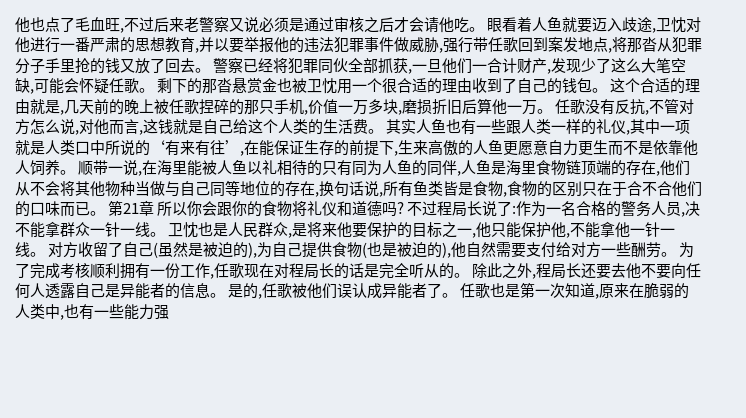他也点了毛血旺,不过后来老警察又说必须是通过审核之后才会请他吃。 眼看着人鱼就要迈入歧途,卫忱对他进行一番严肃的思想教育,并以要举报他的违法犯罪事件做威胁,强行带任歌回到案发地点,将那沓从犯罪分子手里抢的钱又放了回去。 警察已经将犯罪同伙全部抓获,一旦他们一合计财产,发现少了这么大笔空缺,可能会怀疑任歌。 剩下的那沓悬赏金也被卫忱用一个很合适的理由收到了自己的钱包。 这个合适的理由就是,几天前的晚上被任歌捏碎的那只手机,价值一万多块,磨损折旧后算他一万。 任歌没有反抗,不管对方怎么说,对他而言,这钱就是自己给这个人类的生活费。 其实人鱼也有一些跟人类一样的礼仪,其中一项就是人类口中所说的‘有来有往’,在能保证生存的前提下,生来高傲的人鱼更愿意自力更生而不是依靠他人饲养。 顺带一说,在海里能被人鱼以礼相待的只有同为人鱼的同伴,人鱼是海里食物链顶端的存在,他们从不会将其他物种当做与自己同等地位的存在,换句话说,所有鱼类皆是食物,食物的区别只在于合不合他们的口味而已。 第21章 所以你会跟你的食物将礼仪和道德吗? 不过程局长说了:作为一名合格的警务人员,决不能拿群众一针一线。 卫忱也是人民群众,是将来他要保护的目标之一,他只能保护他,不能拿他一针一线。 对方收留了自己(虽然是被迫的),为自己提供食物(也是被迫的),他自然需要支付给对方一些酬劳。 为了完成考核顺利拥有一份工作,任歌现在对程局长的话是完全听从的。 除此之外,程局长还要去他不要向任何人透露自己是异能者的信息。 是的,任歌被他们误认成异能者了。 任歌也是第一次知道,原来在脆弱的人类中,也有一些能力强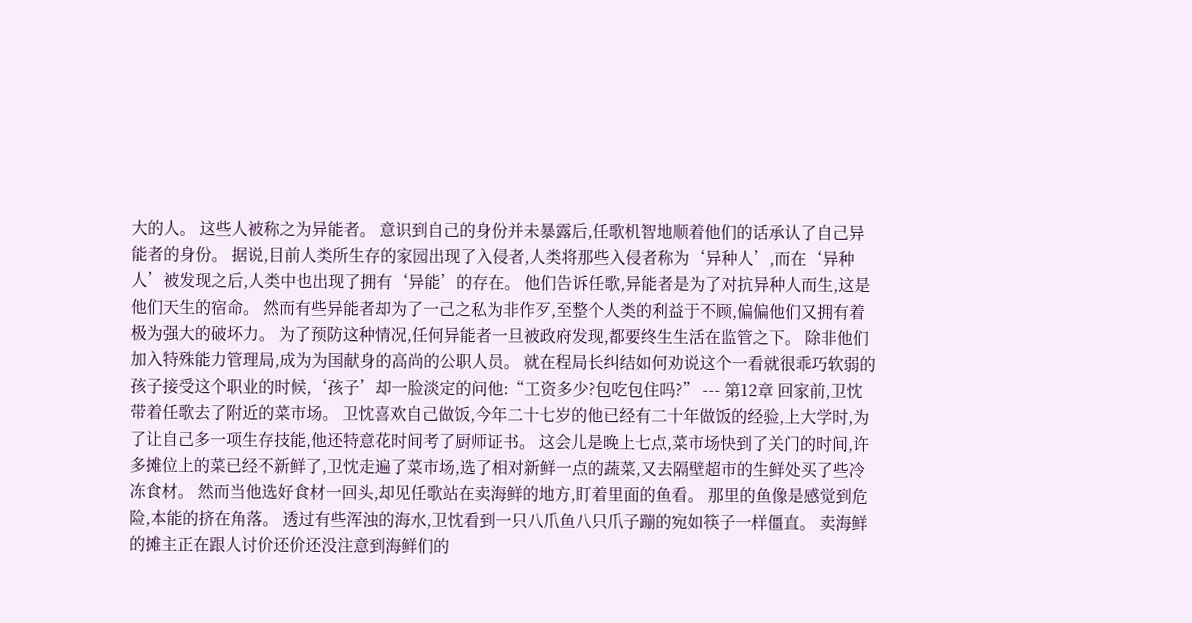大的人。 这些人被称之为异能者。 意识到自己的身份并未暴露后,任歌机智地顺着他们的话承认了自己异能者的身份。 据说,目前人类所生存的家园出现了入侵者,人类将那些入侵者称为‘异种人’,而在‘异种人’被发现之后,人类中也出现了拥有‘异能’的存在。 他们告诉任歌,异能者是为了对抗异种人而生,这是他们天生的宿命。 然而有些异能者却为了一己之私为非作歹,至整个人类的利益于不顾,偏偏他们又拥有着极为强大的破坏力。 为了预防这种情况,任何异能者一旦被政府发现,都要终生生活在监管之下。 除非他们加入特殊能力管理局,成为为国献身的高尚的公职人员。 就在程局长纠结如何劝说这个一看就很乖巧软弱的孩子接受这个职业的时候,‘孩子’却一脸淡定的问他:“工资多少?包吃包住吗?” --- 第12章 回家前,卫忱带着任歌去了附近的菜市场。 卫忱喜欢自己做饭,今年二十七岁的他已经有二十年做饭的经验,上大学时,为了让自己多一项生存技能,他还特意花时间考了厨师证书。 这会儿是晚上七点,菜市场快到了关门的时间,许多摊位上的菜已经不新鲜了,卫忱走遍了菜市场,选了相对新鲜一点的蔬菜,又去隔壁超市的生鲜处买了些冷冻食材。 然而当他选好食材一回头,却见任歌站在卖海鲜的地方,盯着里面的鱼看。 那里的鱼像是感觉到危险,本能的挤在角落。 透过有些浑浊的海水,卫忱看到一只八爪鱼八只爪子蹦的宛如筷子一样僵直。 卖海鲜的摊主正在跟人讨价还价还没注意到海鲜们的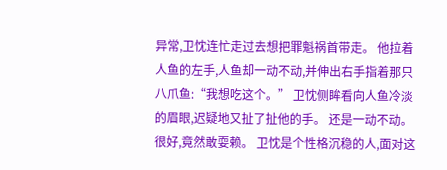异常,卫忱连忙走过去想把罪魁祸首带走。 他拉着人鱼的左手,人鱼却一动不动,并伸出右手指着那只八爪鱼:“我想吃这个。” 卫忱侧眸看向人鱼冷淡的眉眼,迟疑地又扯了扯他的手。 还是一动不动。 很好,竟然敢耍赖。 卫忱是个性格沉稳的人,面对这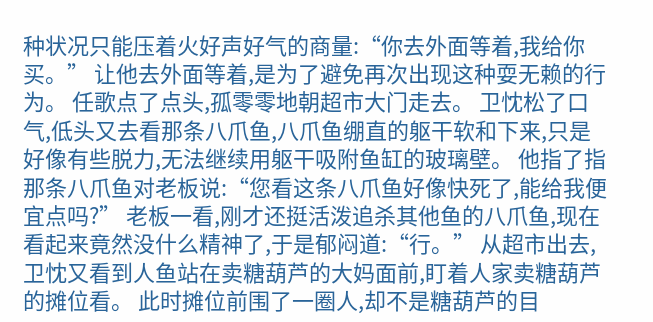种状况只能压着火好声好气的商量:“你去外面等着,我给你买。” 让他去外面等着,是为了避免再次出现这种耍无赖的行为。 任歌点了点头,孤零零地朝超市大门走去。 卫忱松了口气,低头又去看那条八爪鱼,八爪鱼绷直的躯干软和下来,只是好像有些脱力,无法继续用躯干吸附鱼缸的玻璃壁。 他指了指那条八爪鱼对老板说:“您看这条八爪鱼好像快死了,能给我便宜点吗?” 老板一看,刚才还挺活泼追杀其他鱼的八爪鱼,现在看起来竟然没什么精神了,于是郁闷道:“行。” 从超市出去,卫忱又看到人鱼站在卖糖葫芦的大妈面前,盯着人家卖糖葫芦的摊位看。 此时摊位前围了一圈人,却不是糖葫芦的目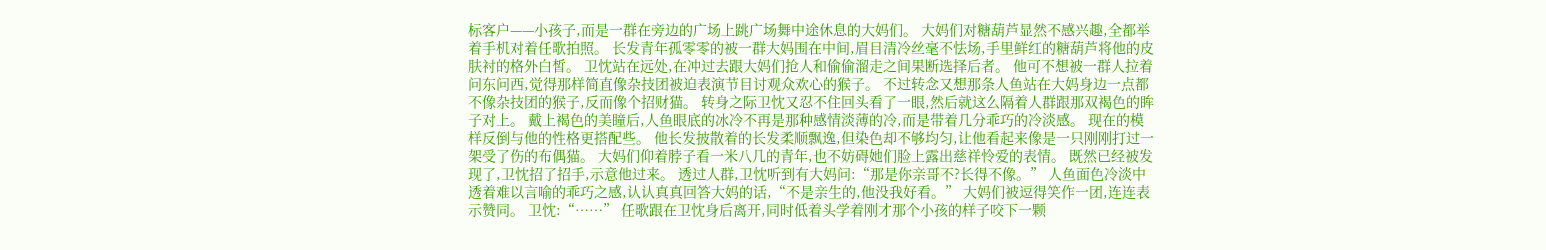标客户——小孩子,而是一群在旁边的广场上跳广场舞中途休息的大妈们。 大妈们对糖葫芦显然不感兴趣,全都举着手机对着任歌拍照。 长发青年孤零零的被一群大妈围在中间,眉目清冷丝毫不怯场,手里鲜红的糖葫芦将他的皮肤衬的格外白皙。 卫忱站在远处,在冲过去跟大妈们抢人和偷偷溜走之间果断选择后者。 他可不想被一群人拉着问东问西,觉得那样简直像杂技团被迫表演节目讨观众欢心的猴子。 不过转念又想那条人鱼站在大妈身边一点都不像杂技团的猴子,反而像个招财猫。 转身之际卫忱又忍不住回头看了一眼,然后就这么隔着人群跟那双褐色的眸子对上。 戴上褐色的美瞳后,人鱼眼底的冰冷不再是那种感情淡薄的冷,而是带着几分乖巧的冷淡感。 现在的模样反倒与他的性格更搭配些。 他长发披散着的长发柔顺飘逸,但染色却不够均匀,让他看起来像是一只刚刚打过一架受了伤的布偶猫。 大妈们仰着脖子看一米八几的青年,也不妨碍她们脸上露出慈祥怜爱的表情。 既然已经被发现了,卫忱招了招手,示意他过来。 透过人群,卫忱听到有大妈问:“那是你亲哥不?长得不像。” 人鱼面色冷淡中透着难以言喻的乖巧之感,认认真真回答大妈的话,“不是亲生的,他没我好看。” 大妈们被逗得笑作一团,连连表示赞同。 卫忱:“……” 任歌跟在卫忱身后离开,同时低着头学着刚才那个小孩的样子咬下一颗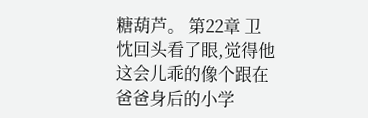糖葫芦。 第22章 卫忱回头看了眼,觉得他这会儿乖的像个跟在爸爸身后的小学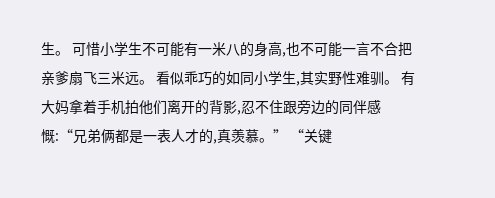生。 可惜小学生不可能有一米八的身高,也不可能一言不合把亲爹扇飞三米远。 看似乖巧的如同小学生,其实野性难驯。 有大妈拿着手机拍他们离开的背影,忍不住跟旁边的同伴感慨:“兄弟俩都是一表人才的,真羡慕。” “关键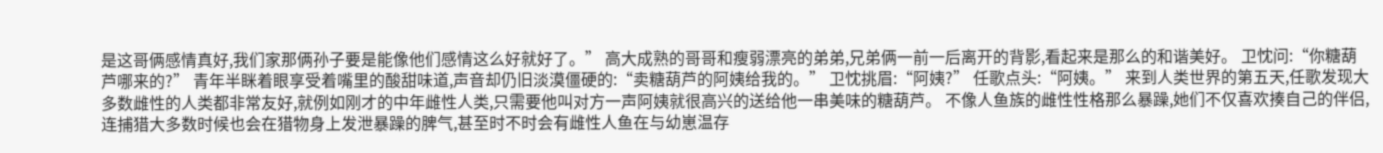是这哥俩感情真好,我们家那俩孙子要是能像他们感情这么好就好了。” 高大成熟的哥哥和瘦弱漂亮的弟弟,兄弟俩一前一后离开的背影,看起来是那么的和谐美好。 卫忱问:“你糖葫芦哪来的?” 青年半眯着眼享受着嘴里的酸甜味道,声音却仍旧淡漠僵硬的:“卖糖葫芦的阿姨给我的。” 卫忱挑眉:“阿姨?” 任歌点头:“阿姨。” 来到人类世界的第五天,任歌发现大多数雌性的人类都非常友好,就例如刚才的中年雌性人类,只需要他叫对方一声阿姨就很高兴的送给他一串美味的糖葫芦。 不像人鱼族的雌性性格那么暴躁,她们不仅喜欢揍自己的伴侣,连捕猎大多数时候也会在猎物身上发泄暴躁的脾气,甚至时不时会有雌性人鱼在与幼崽温存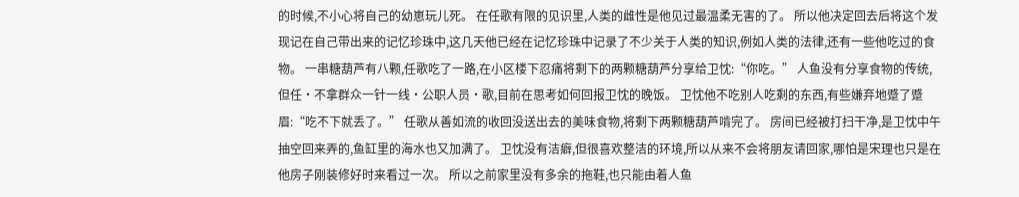的时候,不小心将自己的幼崽玩儿死。 在任歌有限的见识里,人类的雌性是他见过最温柔无害的了。 所以他决定回去后将这个发现记在自己带出来的记忆珍珠中,这几天他已经在记忆珍珠中记录了不少关于人类的知识,例如人类的法律,还有一些他吃过的食物。 一串糖葫芦有八颗,任歌吃了一路,在小区楼下忍痛将剩下的两颗糖葫芦分享给卫忱:“你吃。” 人鱼没有分享食物的传统,但任·不拿群众一针一线·公职人员·歌,目前在思考如何回报卫忱的晚饭。 卫忱他不吃别人吃剩的东西,有些嫌弃地蹙了蹙眉:“吃不下就丢了。” 任歌从善如流的收回没送出去的美味食物,将剩下两颗糖葫芦啃完了。 房间已经被打扫干净,是卫忱中午抽空回来弄的,鱼缸里的海水也又加满了。 卫忱没有洁癖,但很喜欢整洁的环境,所以从来不会将朋友请回家,哪怕是宋理也只是在他房子刚装修好时来看过一次。 所以之前家里没有多余的拖鞋,也只能由着人鱼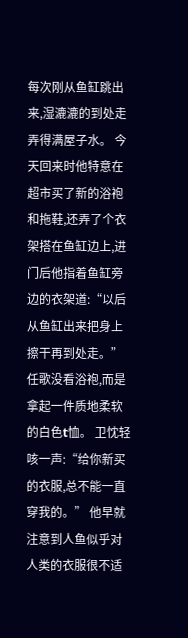每次刚从鱼缸跳出来,湿漉漉的到处走弄得满屋子水。 今天回来时他特意在超市买了新的浴袍和拖鞋,还弄了个衣架搭在鱼缸边上,进门后他指着鱼缸旁边的衣架道:“以后从鱼缸出来把身上擦干再到处走。” 任歌没看浴袍,而是拿起一件质地柔软的白色t恤。 卫忱轻咳一声:“给你新买的衣服,总不能一直穿我的。” 他早就注意到人鱼似乎对人类的衣服很不适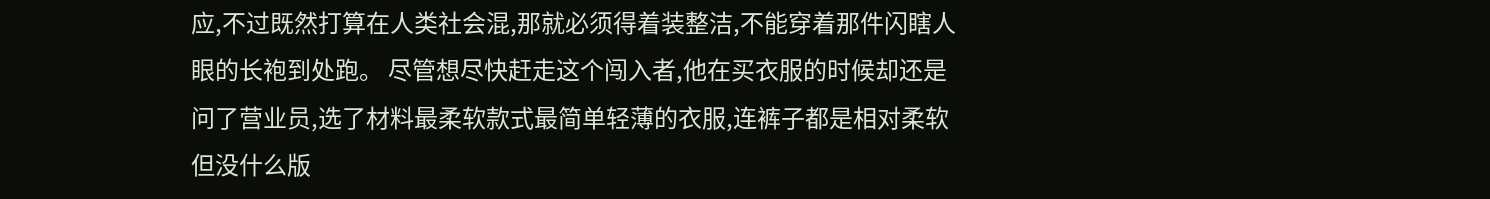应,不过既然打算在人类社会混,那就必须得着装整洁,不能穿着那件闪瞎人眼的长袍到处跑。 尽管想尽快赶走这个闯入者,他在买衣服的时候却还是问了营业员,选了材料最柔软款式最简单轻薄的衣服,连裤子都是相对柔软但没什么版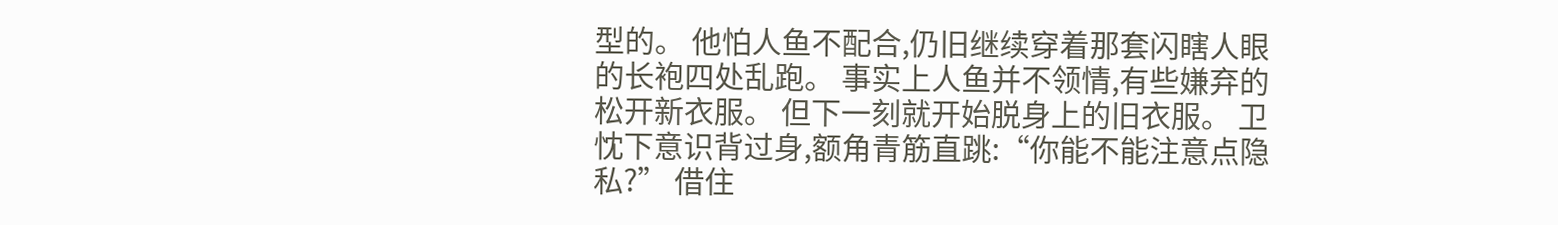型的。 他怕人鱼不配合,仍旧继续穿着那套闪瞎人眼的长袍四处乱跑。 事实上人鱼并不领情,有些嫌弃的松开新衣服。 但下一刻就开始脱身上的旧衣服。 卫忱下意识背过身,额角青筋直跳:“你能不能注意点隐私?” 借住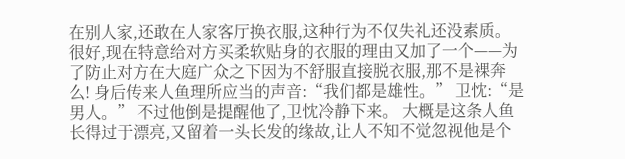在别人家,还敢在人家客厅换衣服,这种行为不仅失礼还没素质。 很好,现在特意给对方买柔软贴身的衣服的理由又加了一个——为了防止对方在大庭广众之下因为不舒服直接脱衣服,那不是裸奔么! 身后传来人鱼理所应当的声音:“我们都是雄性。” 卫忱:“是男人。” 不过他倒是提醒他了,卫忱冷静下来。 大概是这条人鱼长得过于漂亮,又留着一头长发的缘故,让人不知不觉忽视他是个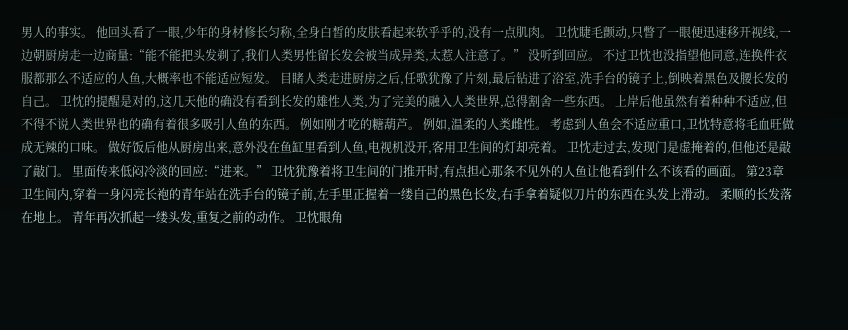男人的事实。 他回头看了一眼,少年的身材修长匀称,全身白皙的皮肤看起来软乎乎的,没有一点肌肉。 卫忱睫毛颤动,只瞥了一眼便迅速移开视线,一边朝厨房走一边商量:“能不能把头发剃了,我们人类男性留长发会被当成异类,太惹人注意了。” 没听到回应。 不过卫忱也没指望他同意,连换件衣服都那么不适应的人鱼,大概率也不能适应短发。 目睹人类走进厨房之后,任歌犹豫了片刻,最后钻进了浴室,洗手台的镜子上,倒映着黑色及腰长发的自己。 卫忱的提醒是对的,这几天他的确没有看到长发的雄性人类,为了完美的融入人类世界,总得割舍一些东西。 上岸后他虽然有着种种不适应,但不得不说人类世界也的确有着很多吸引人鱼的东西。 例如刚才吃的糖葫芦。 例如,温柔的人类雌性。 考虑到人鱼会不适应重口,卫忱特意将毛血旺做成无辣的口味。 做好饭后他从厨房出来,意外没在鱼缸里看到人鱼,电视机没开,客用卫生间的灯却亮着。 卫忱走过去,发现门是虚掩着的,但他还是敲了敲门。 里面传来低闷冷淡的回应:“进来。” 卫忱犹豫着将卫生间的门推开时,有点担心那条不见外的人鱼让他看到什么不该看的画面。 第23章 卫生间内,穿着一身闪亮长袍的青年站在洗手台的镜子前,左手里正握着一缕自己的黑色长发,右手拿着疑似刀片的东西在头发上滑动。 柔顺的长发落在地上。 青年再次抓起一缕头发,重复之前的动作。 卫忱眼角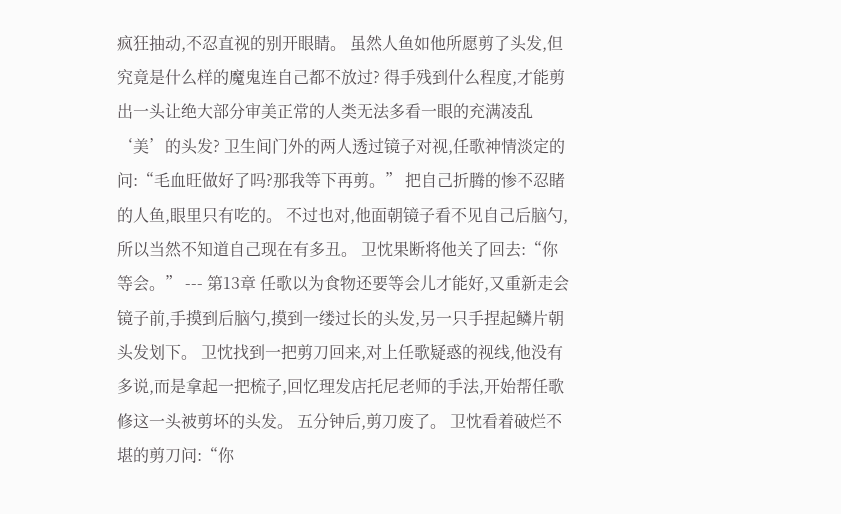疯狂抽动,不忍直视的别开眼睛。 虽然人鱼如他所愿剪了头发,但究竟是什么样的魔鬼连自己都不放过? 得手残到什么程度,才能剪出一头让绝大部分审美正常的人类无法多看一眼的充满凌乱‘美’的头发? 卫生间门外的两人透过镜子对视,任歌神情淡定的问:“毛血旺做好了吗?那我等下再剪。” 把自己折腾的惨不忍睹的人鱼,眼里只有吃的。 不过也对,他面朝镜子看不见自己后脑勺,所以当然不知道自己现在有多丑。 卫忱果断将他关了回去:“你等会。” --- 第13章 任歌以为食物还要等会儿才能好,又重新走会镜子前,手摸到后脑勺,摸到一缕过长的头发,另一只手捏起鳞片朝头发划下。 卫忱找到一把剪刀回来,对上任歌疑惑的视线,他没有多说,而是拿起一把梳子,回忆理发店托尼老师的手法,开始帮任歌修这一头被剪坏的头发。 五分钟后,剪刀废了。 卫忱看着破烂不堪的剪刀问:“你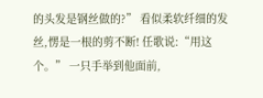的头发是钢丝做的?” 看似柔软纤细的发丝,愣是一根的剪不断! 任歌说:“用这个。” 一只手举到他面前,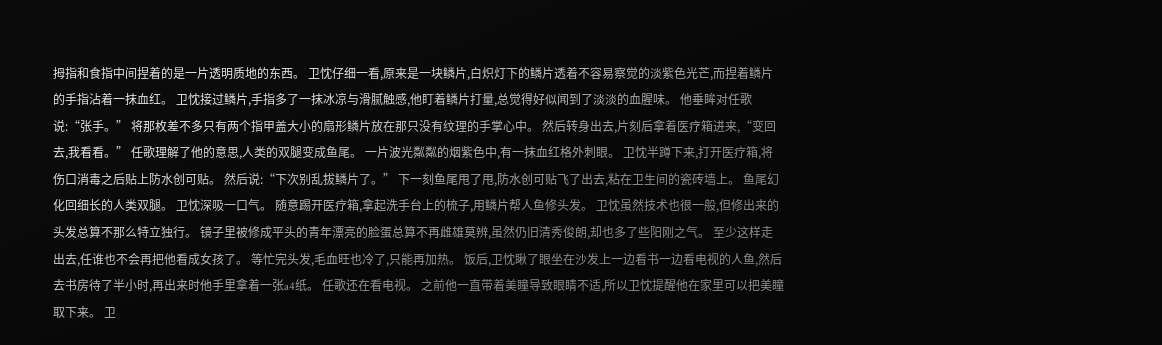拇指和食指中间捏着的是一片透明质地的东西。 卫忱仔细一看,原来是一块鳞片,白炽灯下的鳞片透着不容易察觉的淡紫色光芒,而捏着鳞片的手指沾着一抹血红。 卫忱接过鳞片,手指多了一抹冰凉与滑腻触感,他盯着鳞片打量,总觉得好似闻到了淡淡的血腥味。 他垂眸对任歌说:“张手。” 将那枚差不多只有两个指甲盖大小的扇形鳞片放在那只没有纹理的手掌心中。 然后转身出去,片刻后拿着医疗箱进来,“变回去,我看看。” 任歌理解了他的意思,人类的双腿变成鱼尾。 一片波光粼粼的烟紫色中,有一抹血红格外刺眼。 卫忱半蹲下来,打开医疗箱,将伤口消毒之后贴上防水创可贴。 然后说:“下次别乱拔鳞片了。” 下一刻鱼尾甩了甩,防水创可贴飞了出去,粘在卫生间的瓷砖墙上。 鱼尾幻化回细长的人类双腿。 卫忱深吸一口气。 随意踢开医疗箱,拿起洗手台上的梳子,用鳞片帮人鱼修头发。 卫忱虽然技术也很一般,但修出来的头发总算不那么特立独行。 镜子里被修成平头的青年漂亮的脸蛋总算不再雌雄莫辨,虽然仍旧清秀俊朗,却也多了些阳刚之气。 至少这样走出去,任谁也不会再把他看成女孩了。 等忙完头发,毛血旺也冷了,只能再加热。 饭后,卫忱瞅了眼坐在沙发上一边看书一边看电视的人鱼,然后去书房待了半小时,再出来时他手里拿着一张a4纸。 任歌还在看电视。 之前他一直带着美瞳导致眼睛不适,所以卫忱提醒他在家里可以把美瞳取下来。 卫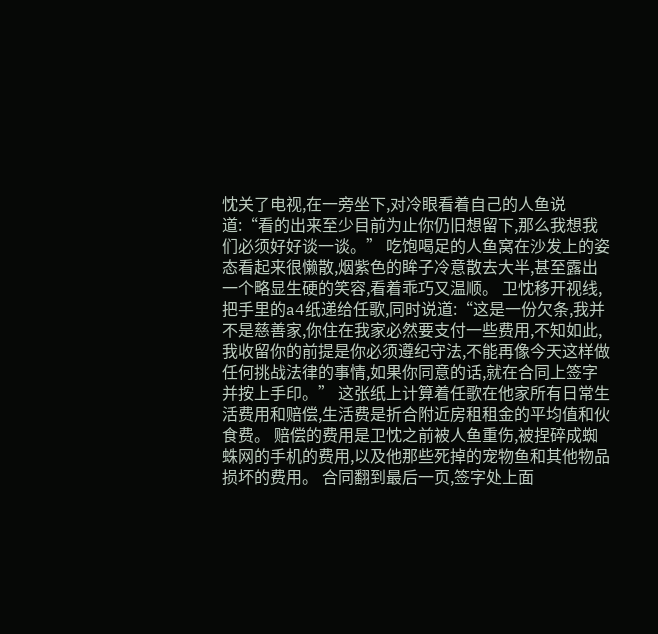忱关了电视,在一旁坐下,对冷眼看着自己的人鱼说道:“看的出来至少目前为止你仍旧想留下,那么我想我们必须好好谈一谈。” 吃饱喝足的人鱼窝在沙发上的姿态看起来很懒散,烟紫色的眸子冷意散去大半,甚至露出一个略显生硬的笑容,看着乖巧又温顺。 卫忱移开视线,把手里的a4纸递给任歌,同时说道:“这是一份欠条,我并不是慈善家,你住在我家必然要支付一些费用,不知如此,我收留你的前提是你必须遵纪守法,不能再像今天这样做任何挑战法律的事情,如果你同意的话,就在合同上签字并按上手印。” 这张纸上计算着任歌在他家所有日常生活费用和赔偿,生活费是折合附近房租租金的平均值和伙食费。 赔偿的费用是卫忱之前被人鱼重伤,被捏碎成蜘蛛网的手机的费用,以及他那些死掉的宠物鱼和其他物品损坏的费用。 合同翻到最后一页,签字处上面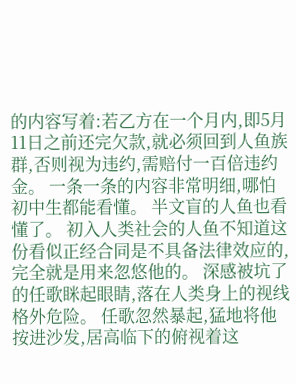的内容写着:若乙方在一个月内,即5月11日之前还完欠款,就必须回到人鱼族群,否则视为违约,需赔付一百倍违约金。 一条一条的内容非常明细,哪怕初中生都能看懂。 半文盲的人鱼也看懂了。 初入人类社会的人鱼不知道这份看似正经合同是不具备法律效应的,完全就是用来忽悠他的。 深感被坑了的任歌眯起眼睛,落在人类身上的视线格外危险。 任歌忽然暴起,猛地将他按进沙发,居高临下的俯视着这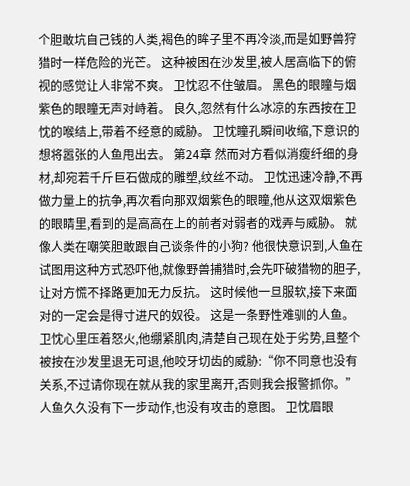个胆敢坑自己钱的人类,褐色的眸子里不再冷淡,而是如野兽狩猎时一样危险的光芒。 这种被困在沙发里,被人居高临下的俯视的感觉让人非常不爽。 卫忱忍不住皱眉。 黑色的眼瞳与烟紫色的眼瞳无声对峙着。 良久,忽然有什么冰凉的东西按在卫忱的喉结上,带着不经意的威胁。 卫忱瞳孔瞬间收缩,下意识的想将嚣张的人鱼甩出去。 第24章 然而对方看似消瘦纤细的身材,却宛若千斤巨石做成的雕塑,纹丝不动。 卫忱迅速冷静,不再做力量上的抗争,再次看向那双烟紫色的眼瞳,他从这双烟紫色的眼睛里,看到的是高高在上的前者对弱者的戏弄与威胁。 就像人类在嘲笑胆敢跟自己谈条件的小狗? 他很快意识到,人鱼在试图用这种方式恐吓他,就像野兽捕猎时,会先吓破猎物的胆子,让对方慌不择路更加无力反抗。 这时候他一旦服软,接下来面对的一定会是得寸进尺的奴役。 这是一条野性难驯的人鱼。 卫忱心里压着怒火,他绷紧肌肉,清楚自己现在处于劣势,且整个被按在沙发里退无可退,他咬牙切齿的威胁:“你不同意也没有关系,不过请你现在就从我的家里离开,否则我会报警抓你。” 人鱼久久没有下一步动作,也没有攻击的意图。 卫忱眉眼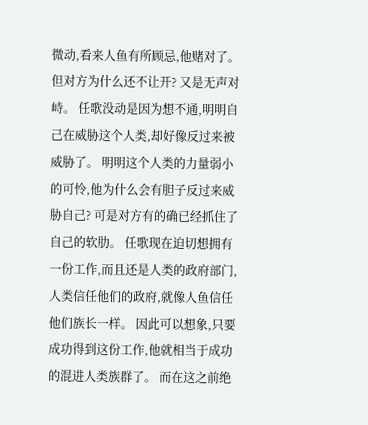微动,看来人鱼有所顾忌,他赌对了。 但对方为什么还不让开? 又是无声对峙。 任歌没动是因为想不通,明明自己在威胁这个人类,却好像反过来被威胁了。 明明这个人类的力量弱小的可怜,他为什么会有胆子反过来威胁自己? 可是对方有的确已经抓住了自己的软肋。 任歌现在迫切想拥有一份工作,而且还是人类的政府部门,人类信任他们的政府,就像人鱼信任他们族长一样。 因此可以想象,只要成功得到这份工作,他就相当于成功的混进人类族群了。 而在这之前绝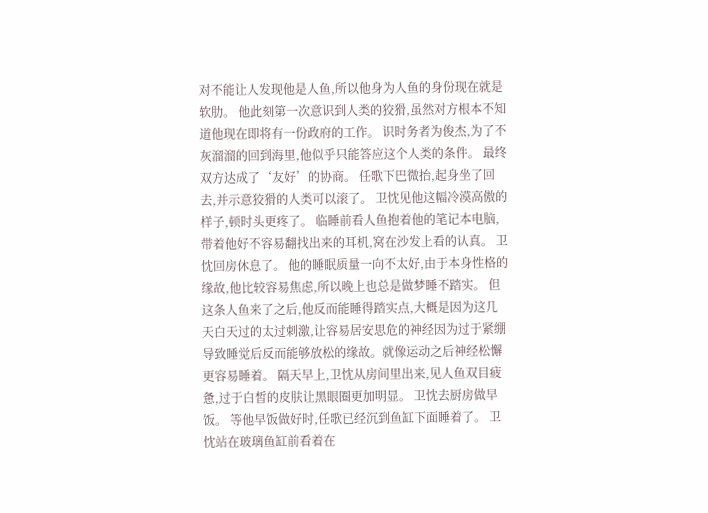对不能让人发现他是人鱼,所以他身为人鱼的身份现在就是软肋。 他此刻第一次意识到人类的狡猾,虽然对方根本不知道他现在即将有一份政府的工作。 识时务者为俊杰,为了不灰溜溜的回到海里,他似乎只能答应这个人类的条件。 最终双方达成了‘友好’的协商。 任歌下巴微抬,起身坐了回去,并示意狡猾的人类可以滚了。 卫忱见他这幅冷漠高傲的样子,顿时头更疼了。 临睡前看人鱼抱着他的笔记本电脑,带着他好不容易翻找出来的耳机,窝在沙发上看的认真。 卫忱回房休息了。 他的睡眠质量一向不太好,由于本身性格的缘故,他比较容易焦虑,所以晚上也总是做梦睡不踏实。 但这条人鱼来了之后,他反而能睡得踏实点,大概是因为这几天白天过的太过刺激,让容易居安思危的神经因为过于紧绷导致睡觉后反而能够放松的缘故。就像运动之后神经松懈更容易睡着。 隔天早上,卫忱从房间里出来,见人鱼双目疲惫,过于白皙的皮肤让黑眼圈更加明显。 卫忱去厨房做早饭。 等他早饭做好时,任歌已经沉到鱼缸下面睡着了。 卫忱站在玻璃鱼缸前看着在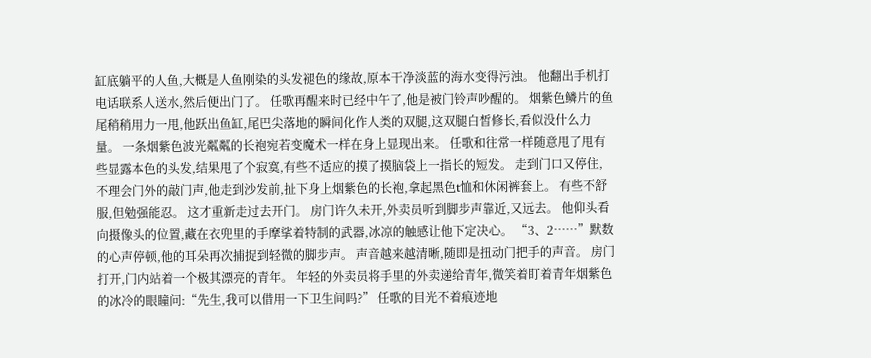缸底躺平的人鱼,大概是人鱼刚染的头发褪色的缘故,原本干净淡蓝的海水变得污浊。 他翻出手机打电话联系人送水,然后便出门了。 任歌再醒来时已经中午了,他是被门铃声吵醒的。 烟紫色鳞片的鱼尾稍稍用力一甩,他跃出鱼缸,尾巴尖落地的瞬间化作人类的双腿,这双腿白皙修长,看似没什么力量。 一条烟紫色波光粼粼的长袍宛若变魔术一样在身上显现出来。 任歌和往常一样随意甩了甩有些显露本色的头发,结果甩了个寂寞,有些不适应的摸了摸脑袋上一指长的短发。 走到门口又停住,不理会门外的敲门声,他走到沙发前,扯下身上烟紫色的长袍,拿起黑色t恤和休闲裤套上。 有些不舒服,但勉强能忍。 这才重新走过去开门。 房门许久未开,外卖员听到脚步声靠近,又远去。 他仰头看向摄像头的位置,藏在衣兜里的手摩挲着特制的武器,冰凉的触感让他下定决心。 “3、2……”默数的心声停顿,他的耳朵再次捕捉到轻微的脚步声。 声音越来越清晰,随即是扭动门把手的声音。 房门打开,门内站着一个极其漂亮的青年。 年轻的外卖员将手里的外卖递给青年,微笑着盯着青年烟紫色的冰冷的眼瞳问:“先生,我可以借用一下卫生间吗?” 任歌的目光不着痕迹地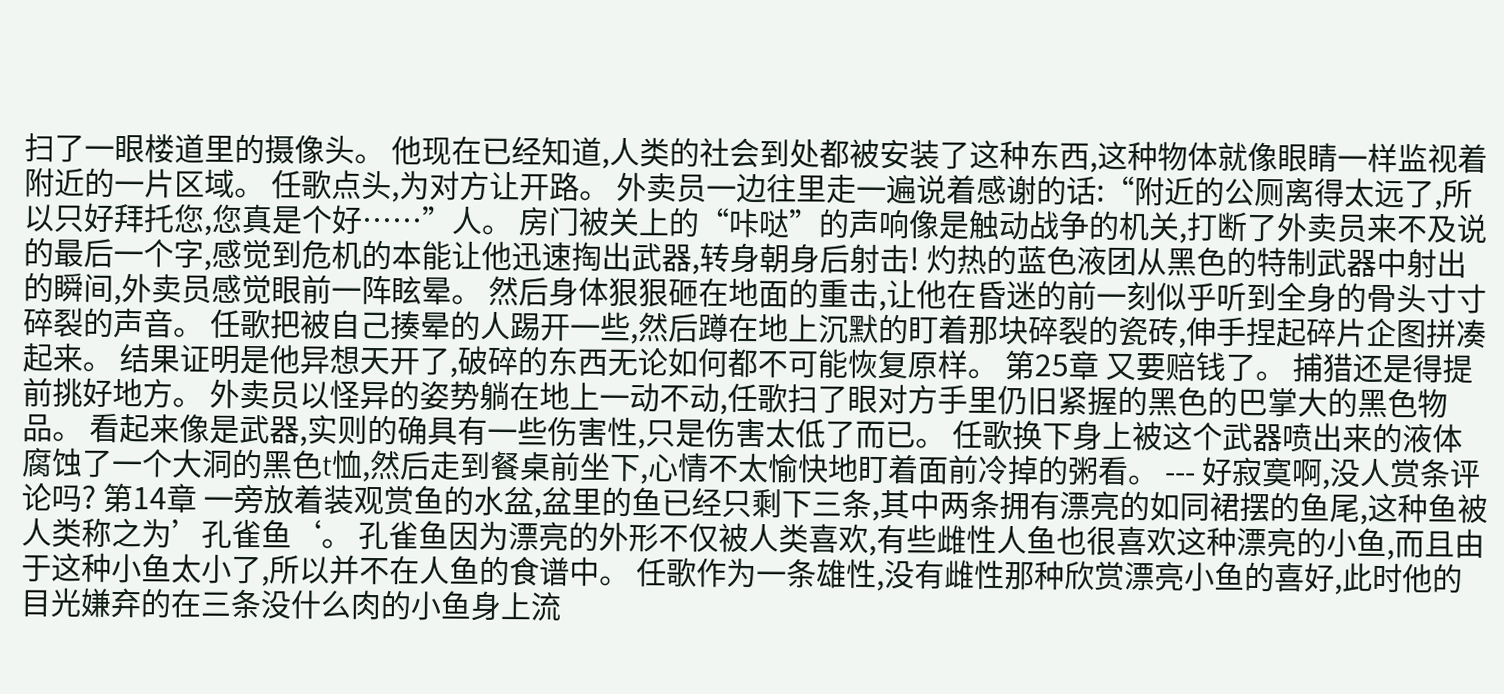扫了一眼楼道里的摄像头。 他现在已经知道,人类的社会到处都被安装了这种东西,这种物体就像眼睛一样监视着附近的一片区域。 任歌点头,为对方让开路。 外卖员一边往里走一遍说着感谢的话:“附近的公厕离得太远了,所以只好拜托您,您真是个好……”人。 房门被关上的“咔哒”的声响像是触动战争的机关,打断了外卖员来不及说的最后一个字,感觉到危机的本能让他迅速掏出武器,转身朝身后射击! 灼热的蓝色液团从黑色的特制武器中射出的瞬间,外卖员感觉眼前一阵眩晕。 然后身体狠狠砸在地面的重击,让他在昏迷的前一刻似乎听到全身的骨头寸寸碎裂的声音。 任歌把被自己揍晕的人踢开一些,然后蹲在地上沉默的盯着那块碎裂的瓷砖,伸手捏起碎片企图拼凑起来。 结果证明是他异想天开了,破碎的东西无论如何都不可能恢复原样。 第25章 又要赔钱了。 捕猎还是得提前挑好地方。 外卖员以怪异的姿势躺在地上一动不动,任歌扫了眼对方手里仍旧紧握的黑色的巴掌大的黑色物品。 看起来像是武器,实则的确具有一些伤害性,只是伤害太低了而已。 任歌换下身上被这个武器喷出来的液体腐蚀了一个大洞的黑色t恤,然后走到餐桌前坐下,心情不太愉快地盯着面前冷掉的粥看。 --- 好寂寞啊,没人赏条评论吗? 第14章 一旁放着装观赏鱼的水盆,盆里的鱼已经只剩下三条,其中两条拥有漂亮的如同裙摆的鱼尾,这种鱼被人类称之为’孔雀鱼‘。 孔雀鱼因为漂亮的外形不仅被人类喜欢,有些雌性人鱼也很喜欢这种漂亮的小鱼,而且由于这种小鱼太小了,所以并不在人鱼的食谱中。 任歌作为一条雄性,没有雌性那种欣赏漂亮小鱼的喜好,此时他的目光嫌弃的在三条没什么肉的小鱼身上流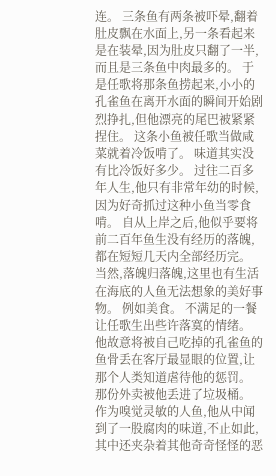连。 三条鱼有两条被吓晕,翻着肚皮飘在水面上,另一条看起来是在装晕,因为肚皮只翻了一半,而且是三条鱼中肉最多的。 于是任歌将那条鱼捞起来,小小的孔雀鱼在离开水面的瞬间开始剧烈挣扎,但他漂亮的尾巴被紧紧捏住。 这条小鱼被任歌当做咸菜就着冷饭啃了。 味道其实没有比冷饭好多少。 过往二百多年人生,他只有非常年幼的时候,因为好奇抓过这种小鱼当零食啃。 自从上岸之后,他似乎要将前二百年鱼生没有经历的落魄,都在短短几天内全部经历完。 当然,落魄归落魄,这里也有生活在海底的人鱼无法想象的美好事物。 例如美食。 不满足的一餐让任歌生出些许落寞的情绪。 他故意将被自己吃掉的孔雀鱼的鱼骨丢在客厅最显眼的位置,让那个人类知道虐待他的惩罚。 那份外卖被他丢进了垃圾桶。 作为嗅觉灵敏的人鱼,他从中闻到了一股腐肉的味道,不止如此,其中还夹杂着其他奇奇怪怪的恶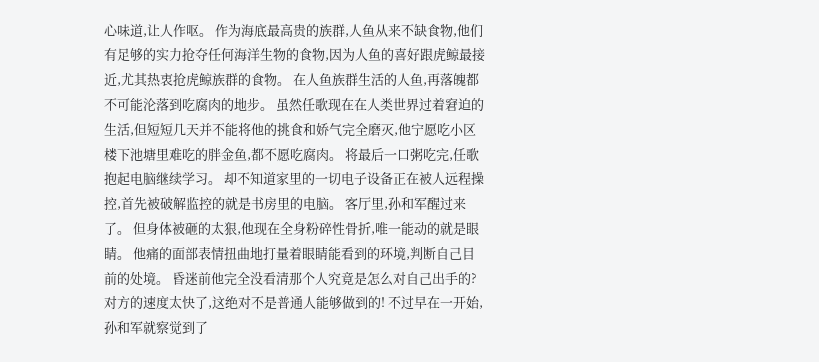心味道,让人作呕。 作为海底最高贵的族群,人鱼从来不缺食物,他们有足够的实力抢夺任何海洋生物的食物,因为人鱼的喜好跟虎鲸最接近,尤其热衷抢虎鲸族群的食物。 在人鱼族群生活的人鱼,再落魄都不可能沦落到吃腐肉的地步。 虽然任歌现在在人类世界过着窘迫的生活,但短短几天并不能将他的挑食和娇气完全磨灭,他宁愿吃小区楼下池塘里难吃的胖金鱼,都不愿吃腐肉。 将最后一口粥吃完,任歌抱起电脑继续学习。 却不知道家里的一切电子设备正在被人远程操控,首先被破解监控的就是书房里的电脑。 客厅里,孙和军醒过来了。 但身体被砸的太狠,他现在全身粉碎性骨折,唯一能动的就是眼睛。 他痛的面部表情扭曲地打量着眼睛能看到的环境,判断自己目前的处境。 昏迷前他完全没看清那个人究竟是怎么对自己出手的? 对方的速度太快了,这绝对不是普通人能够做到的! 不过早在一开始,孙和军就察觉到了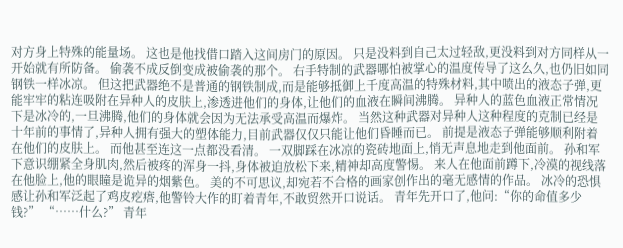对方身上特殊的能量场。 这也是他找借口踏入这间房门的原因。 只是没料到自己太过轻敌,更没料到对方同样从一开始就有所防备。 偷袭不成反倒变成被偷袭的那个。 右手特制的武器哪怕被掌心的温度传导了这么久,也仍旧如同钢铁一样冰凉。 但这把武器绝不是普通的钢铁制成,而是能够抵御上千度高温的特殊材料,其中喷出的液态子弹,更能牢牢的粘连吸附在异种人的皮肤上,渗透进他们的身体,让他们的血液在瞬间沸腾。 异种人的蓝色血液正常情况下是冰冷的,一旦沸腾,他们的身体就会因为无法承受高温而爆炸。 当然这种武器对异种人这种程度的克制已经是十年前的事情了,异种人拥有强大的塑体能力,目前武器仅仅只能让他们昏睡而已。 前提是液态子弹能够顺利附着在他们的皮肤上。 而他甚至连这一点都没看清。 一双脚踩在冰凉的瓷砖地面上,悄无声息地走到他面前。 孙和军下意识绷紧全身肌肉,然后被疼的浑身一抖,身体被迫放松下来,精神却高度警惕。 来人在他面前蹲下,冷漠的视线落在他脸上,他的眼瞳是诡异的烟紫色。 美的不可思议,却宛若不合格的画家创作出的毫无感情的作品。 冰冷的恐惧感让孙和军泛起了鸡皮疙瘩,他警铃大作的盯着青年,不敢贸然开口说话。 青年先开口了,他问:“你的命值多少钱?” “……什么?” 青年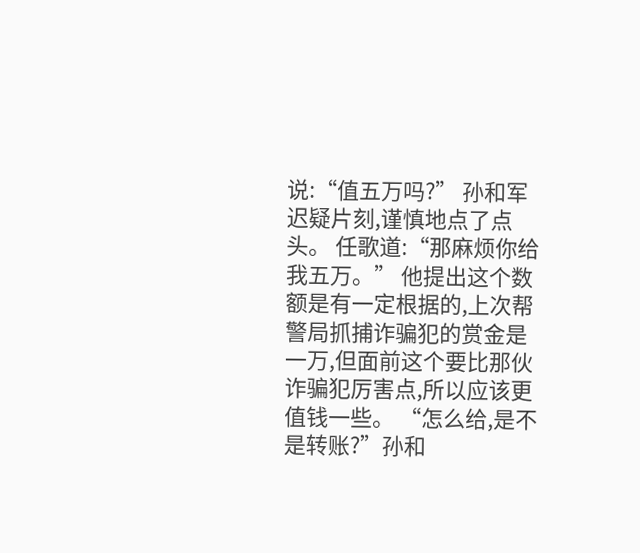说:“值五万吗?” 孙和军迟疑片刻,谨慎地点了点头。 任歌道:“那麻烦你给我五万。” 他提出这个数额是有一定根据的,上次帮警局抓捕诈骗犯的赏金是一万,但面前这个要比那伙诈骗犯厉害点,所以应该更值钱一些。 “怎么给,是不是转账?”孙和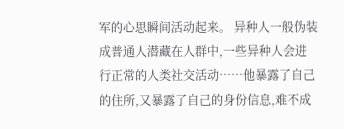军的心思瞬间活动起来。 异种人一般伪装成普通人潜藏在人群中,一些异种人会进行正常的人类社交活动……他暴露了自己的住所,又暴露了自己的身份信息,难不成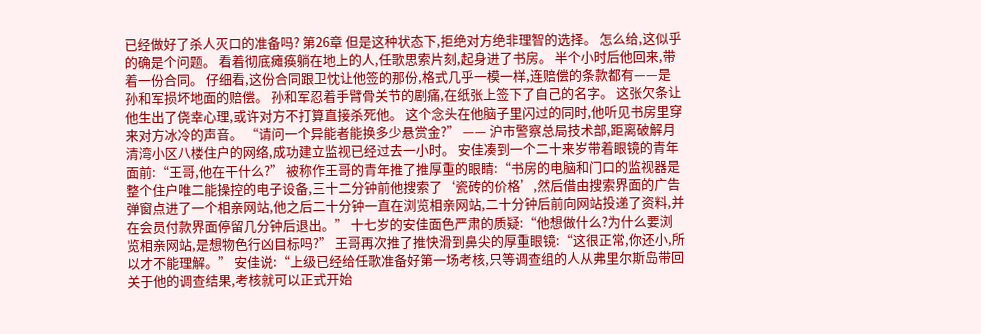已经做好了杀人灭口的准备吗? 第26章 但是这种状态下,拒绝对方绝非理智的选择。 怎么给,这似乎的确是个问题。 看着彻底瘫痪躺在地上的人,任歌思索片刻,起身进了书房。 半个小时后他回来,带着一份合同。 仔细看,这份合同跟卫忱让他签的那份,格式几乎一模一样,连赔偿的条款都有——是孙和军损坏地面的赔偿。 孙和军忍着手臂骨关节的剧痛,在纸张上签下了自己的名字。 这张欠条让他生出了侥幸心理,或许对方不打算直接杀死他。 这个念头在他脑子里闪过的同时,他听见书房里穿来对方冰冷的声音。 “请问一个异能者能换多少悬赏金?” —— 沪市警察总局技术部,距离破解月清湾小区八楼住户的网络,成功建立监视已经过去一小时。 安佳凑到一个二十来岁带着眼镜的青年面前:“王哥,他在干什么?” 被称作王哥的青年推了推厚重的眼睛:“书房的电脑和门口的监视器是整个住户唯二能操控的电子设备,三十二分钟前他搜索了‘瓷砖的价格’,然后借由搜索界面的广告弹窗点进了一个相亲网站,他之后二十分钟一直在浏览相亲网站,二十分钟后前向网站投递了资料,并在会员付款界面停留几分钟后退出。” 十七岁的安佳面色严肃的质疑:“他想做什么?为什么要浏览相亲网站,是想物色行凶目标吗?” 王哥再次推了推快滑到鼻尖的厚重眼镜:“这很正常,你还小,所以才不能理解。” 安佳说:“上级已经给任歌准备好第一场考核,只等调查组的人从弗里尔斯岛带回关于他的调查结果,考核就可以正式开始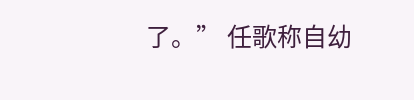了。” 任歌称自幼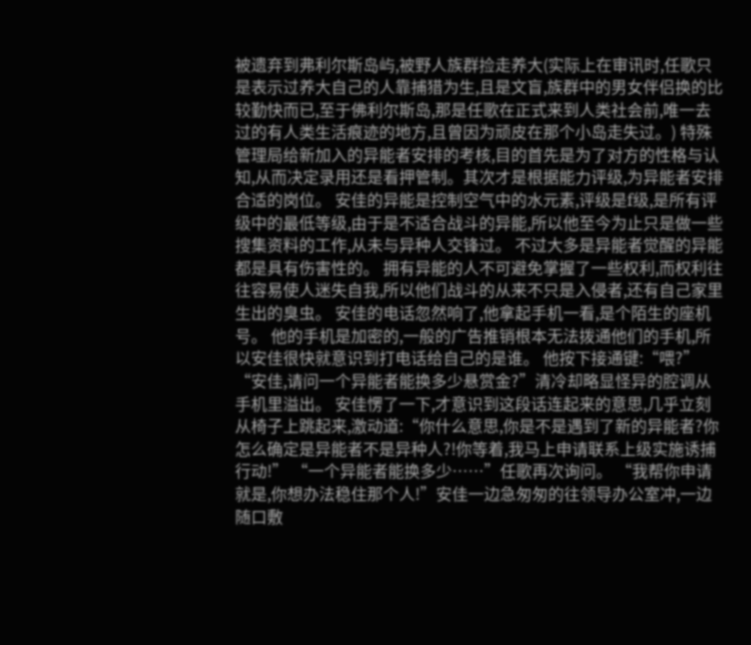被遗弃到弗利尔斯岛屿,被野人族群捡走养大(实际上在审讯时,任歌只是表示过养大自己的人靠捕猎为生,且是文盲,族群中的男女伴侣换的比较勤快而已,至于佛利尔斯岛,那是任歌在正式来到人类社会前,唯一去过的有人类生活痕迹的地方,且曾因为顽皮在那个小岛走失过。) 特殊管理局给新加入的异能者安排的考核,目的首先是为了对方的性格与认知,从而决定录用还是看押管制。其次才是根据能力评级,为异能者安排合适的岗位。 安佳的异能是控制空气中的水元素,评级是f级,是所有评级中的最低等级,由于是不适合战斗的异能,所以他至今为止只是做一些搜集资料的工作,从未与异种人交锋过。 不过大多是异能者觉醒的异能都是具有伤害性的。 拥有异能的人不可避免掌握了一些权利,而权利往往容易使人迷失自我,所以他们战斗的从来不只是入侵者,还有自己家里生出的臭虫。 安佳的电话忽然响了,他拿起手机一看,是个陌生的座机号。 他的手机是加密的,一般的广告推销根本无法拨通他们的手机,所以安佳很快就意识到打电话给自己的是谁。 他按下接通键:“喂?” “安佳,请问一个异能者能换多少悬赏金?”清冷却略显怪异的腔调从手机里溢出。 安佳愣了一下,才意识到这段话连起来的意思,几乎立刻从椅子上跳起来,激动道:“你什么意思,你是不是遇到了新的异能者?你怎么确定是异能者不是异种人?!你等着,我马上申请联系上级实施诱捕行动!” “一个异能者能换多少……”任歌再次询问。 “我帮你申请就是,你想办法稳住那个人!”安佳一边急匆匆的往领导办公室冲,一边随口敷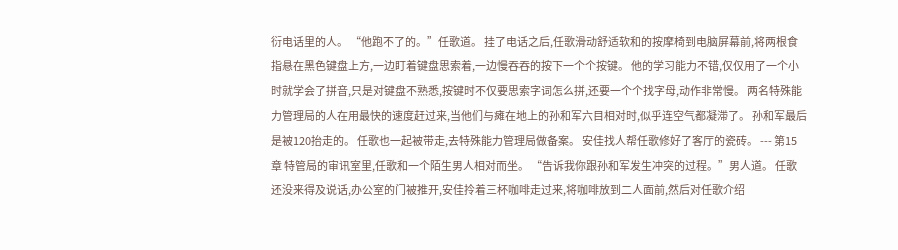衍电话里的人。 “他跑不了的。”任歌道。 挂了电话之后,任歌滑动舒适软和的按摩椅到电脑屏幕前,将两根食指悬在黑色键盘上方,一边盯着键盘思索着,一边慢吞吞的按下一个个按键。 他的学习能力不错,仅仅用了一个小时就学会了拼音,只是对键盘不熟悉,按键时不仅要思索字词怎么拼,还要一个个找字母,动作非常慢。 两名特殊能力管理局的人在用最快的速度赶过来,当他们与瘫在地上的孙和军六目相对时,似乎连空气都凝滞了。 孙和军最后是被120抬走的。 任歌也一起被带走,去特殊能力管理局做备案。 安佳找人帮任歌修好了客厅的瓷砖。 --- 第15章 特管局的审讯室里,任歌和一个陌生男人相对而坐。 “告诉我你跟孙和军发生冲突的过程。”男人道。 任歌还没来得及说话,办公室的门被推开,安佳拎着三杯咖啡走过来,将咖啡放到二人面前,然后对任歌介绍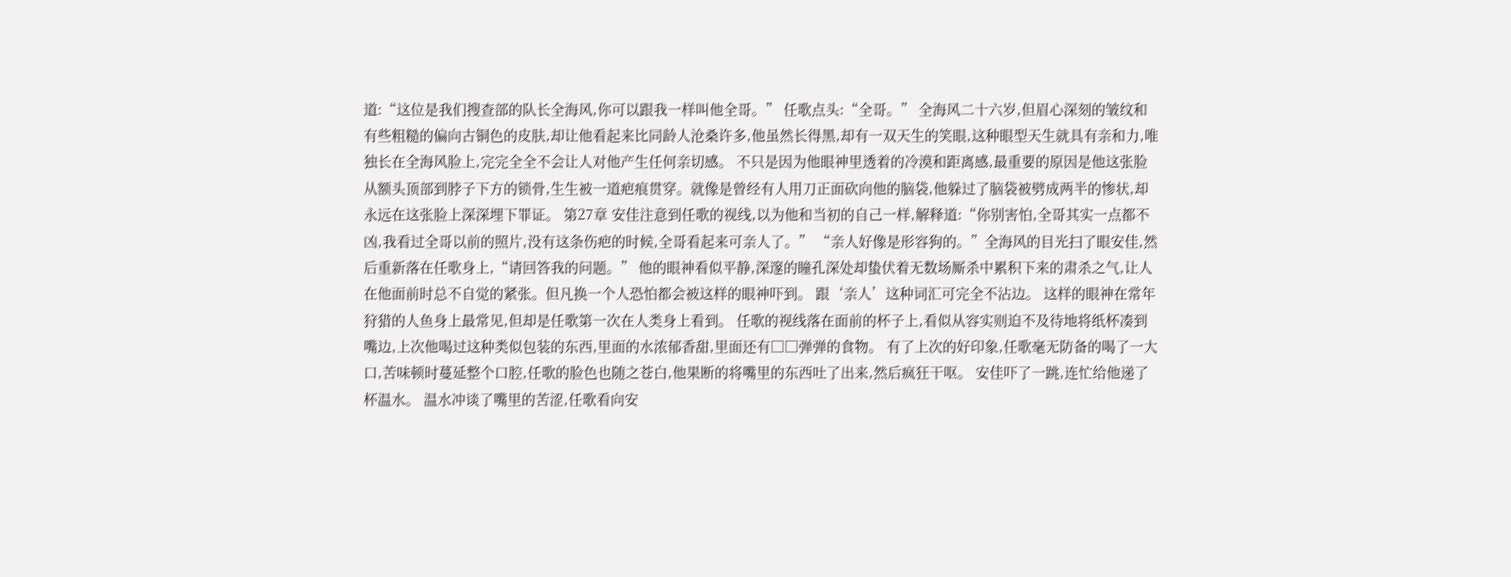道:“这位是我们搜查部的队长全海风,你可以跟我一样叫他全哥。” 任歌点头:“全哥。” 全海风二十六岁,但眉心深刻的皱纹和有些粗糙的偏向古铜色的皮肤,却让他看起来比同龄人沧桑许多,他虽然长得黑,却有一双天生的笑眼,这种眼型天生就具有亲和力,唯独长在全海风脸上,完完全全不会让人对他产生任何亲切感。 不只是因为他眼神里透着的冷漠和距离感,最重要的原因是他这张脸从额头顶部到脖子下方的锁骨,生生被一道疤痕贯穿。就像是曾经有人用刀正面砍向他的脑袋,他躲过了脑袋被劈成两半的惨状,却永远在这张脸上深深埋下罪证。 第27章 安佳注意到任歌的视线,以为他和当初的自己一样,解释道:“你别害怕,全哥其实一点都不凶,我看过全哥以前的照片,没有这条伤疤的时候,全哥看起来可亲人了。” “亲人好像是形容狗的。”全海风的目光扫了眼安佳,然后重新落在任歌身上,“请回答我的问题。” 他的眼神看似平静,深邃的瞳孔深处却蛰伏着无数场厮杀中累积下来的肃杀之气,让人在他面前时总不自觉的紧张。但凡换一个人恐怕都会被这样的眼神吓到。 跟‘亲人’这种词汇可完全不沾边。 这样的眼神在常年狩猎的人鱼身上最常见,但却是任歌第一次在人类身上看到。 任歌的视线落在面前的杯子上,看似从容实则迫不及待地将纸杯凑到嘴边,上次他喝过这种类似包装的东西,里面的水浓郁香甜,里面还有□□弹弹的食物。 有了上次的好印象,任歌毫无防备的喝了一大口,苦味顿时蔓延整个口腔,任歌的脸色也随之苍白,他果断的将嘴里的东西吐了出来,然后疯狂干呕。 安佳吓了一跳,连忙给他递了杯温水。 温水冲谈了嘴里的苦涩,任歌看向安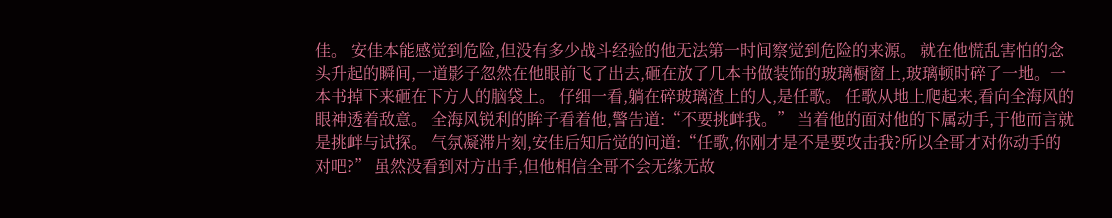佳。 安佳本能感觉到危险,但没有多少战斗经验的他无法第一时间察觉到危险的来源。 就在他慌乱害怕的念头升起的瞬间,一道影子忽然在他眼前飞了出去,砸在放了几本书做装饰的玻璃橱窗上,玻璃顿时碎了一地。一本书掉下来砸在下方人的脑袋上。 仔细一看,躺在碎玻璃渣上的人,是任歌。 任歌从地上爬起来,看向全海风的眼神透着敌意。 全海风锐利的眸子看着他,警告道:“不要挑衅我。” 当着他的面对他的下属动手,于他而言就是挑衅与试探。 气氛凝滞片刻,安佳后知后觉的问道:“任歌,你刚才是不是要攻击我?所以全哥才对你动手的对吧?” 虽然没看到对方出手,但他相信全哥不会无缘无故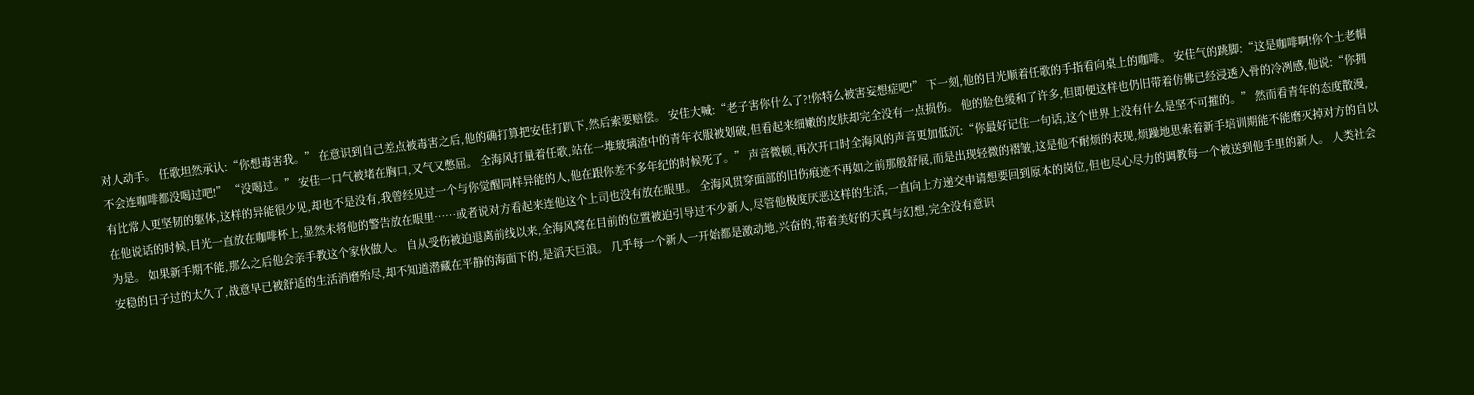对人动手。 任歌坦然承认:“你想毒害我。” 在意识到自己差点被毒害之后,他的确打算把安佳打趴下,然后索要赔偿。 安佳大喊:“老子害你什么了?!你特么被害妄想症吧!” 下一刻,他的目光顺着任歌的手指看向桌上的咖啡。 安佳气的跳脚:“这是咖啡啊!你个土老帽不会连咖啡都没喝过吧!” “没喝过。” 安佳一口气被堵在胸口,又气又憋屈。 全海风打量着任歌,站在一堆玻璃渣中的青年衣服被划破,但看起来细嫩的皮肤却完全没有一点损伤。 他的脸色缓和了许多,但即便这样也仍旧带着仿佛已经浸透入骨的冷冽感,他说:“你拥有比常人更坚韧的躯体,这样的异能很少见,却也不是没有,我曾经见过一个与你觉醒同样异能的人,他在跟你差不多年纪的时候死了。” 声音微顿,再次开口时全海风的声音更加低沉:“你最好记住一句话,这个世界上没有什么是坚不可摧的。” 然而看青年的态度散漫,在他说话的时候,目光一直放在咖啡杯上,显然未将他的警告放在眼里……或者说对方看起来连他这个上司也没有放在眼里。 全海风贯穿面部的旧伤痕迹不再如之前那般舒展,而是出现轻微的褶皱,这是他不耐烦的表现,烦躁地思索着新手培训期能不能磨灭掉对方的自以为是。 如果新手期不能,那么之后他会亲手教这个家伙做人。 自从受伤被迫退离前线以来,全海风窝在目前的位置被迫引导过不少新人,尽管他极度厌恶这样的生活,一直向上方递交申请想要回到原本的岗位,但也尽心尽力的调教每一个被送到他手里的新人。 人类社会安稳的日子过的太久了,战意早已被舒适的生活消磨殆尽,却不知道潜藏在平静的海面下的,是滔天巨浪。 几乎每一个新人一开始都是激动地,兴奋的,带着美好的天真与幻想,完全没有意识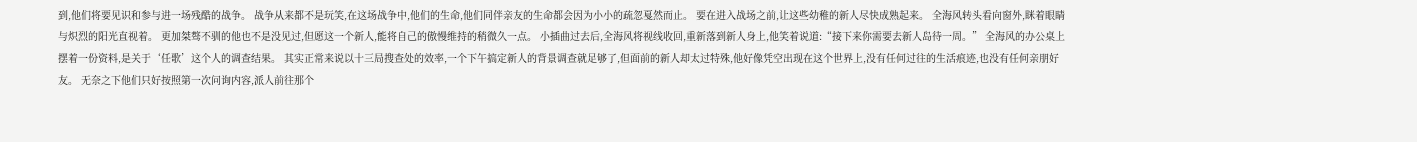到,他们将要见识和参与进一场残酷的战争。 战争从来都不是玩笑,在这场战争中,他们的生命,他们同伴亲友的生命都会因为小小的疏忽戛然而止。 要在进入战场之前,让这些幼稚的新人尽快成熟起来。 全海风转头看向窗外,眯着眼睛与炽烈的阳光直视着。 更加桀骜不驯的他也不是没见过,但愿这一个新人,能将自己的傲慢维持的稍微久一点。 小插曲过去后,全海风将视线收回,重新落到新人身上,他笑着说道:“接下来你需要去新人岛待一周。” 全海风的办公桌上摆着一份资料,是关于‘任歌’这个人的调查结果。 其实正常来说以十三局搜查处的效率,一个下午搞定新人的背景调查就足够了,但面前的新人却太过特殊,他好像凭空出现在这个世界上,没有任何过往的生活痕迹,也没有任何亲朋好友。 无奈之下他们只好按照第一次问询内容,派人前往那个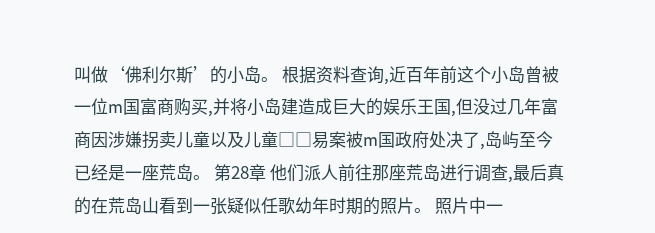叫做‘佛利尔斯’的小岛。 根据资料查询,近百年前这个小岛曾被一位m国富商购买,并将小岛建造成巨大的娱乐王国,但没过几年富商因涉嫌拐卖儿童以及儿童□□易案被m国政府处决了,岛屿至今已经是一座荒岛。 第28章 他们派人前往那座荒岛进行调查,最后真的在荒岛山看到一张疑似任歌幼年时期的照片。 照片中一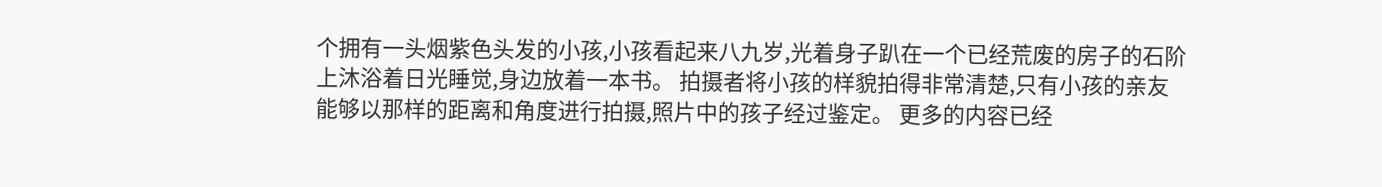个拥有一头烟紫色头发的小孩,小孩看起来八九岁,光着身子趴在一个已经荒废的房子的石阶上沐浴着日光睡觉,身边放着一本书。 拍摄者将小孩的样貌拍得非常清楚,只有小孩的亲友能够以那样的距离和角度进行拍摄,照片中的孩子经过鉴定。 更多的内容已经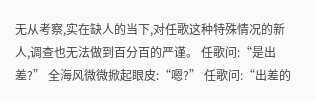无从考察,实在缺人的当下,对任歌这种特殊情况的新人,调查也无法做到百分百的严谨。 任歌问:“是出差?” 全海风微微掀起眼皮:“嗯?” 任歌问:“出差的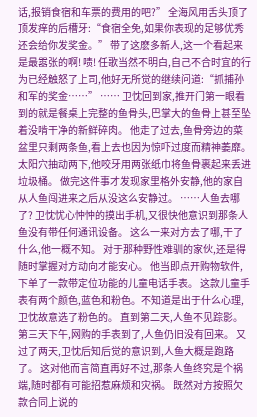话,报销食宿和车票的费用的吧?” 全海风用舌头顶了顶发痒的后槽牙:“食宿全免,如果你表现的足够优秀还会给你发奖金。” 带了这麽多新人,这一个看起来是最嚣张的啊! 啧! 任歌当然不明白,自己不合时宜的行为已经触怒了上司,他好无所觉的继续问道:“抓捕孙和军的奖金……” …… 卫忱回到家,推开门第一眼看到的就是餐桌上完整的鱼骨头,巴掌大的鱼骨上甚至坠着没啃干净的新鲜碎肉。 他走了过去,鱼骨旁边的菜盆里只剩两条鱼,看上去也因为惊吓过度而精神萎靡。 太阳穴抽动两下,他咬牙用两张纸巾将鱼骨裹起来丢进垃圾桶。 做完这件事才发现家里格外安静,他的家自从人鱼闯进来之后从没这么安静过。 ……人鱼去哪了? 卫忱忧心忡忡的摸出手机,又很快他意识到那条人鱼没有带任何通讯设备。 这么一来对方去了哪,干了什么,他一概不知。 对于那种野性难驯的家伙,还是得随时掌握对方动向才能安心。 他当即点开购物软件,下单了一款带定位功能的儿童电话手表。 这款儿童手表有两个颜色,蓝色和粉色。不知道是出于什么心理,卫忱故意选了粉色的。 直到第二天,人鱼不见踪影。 第三天下午,网购的手表到了,人鱼仍旧没有回来。 又过了两天,卫忱后知后觉的意识到,人鱼大概是跑路了。 这对他而言简直再好不过,那条人鱼终究是个祸端,随时都有可能招惹麻烦和灾祸。 既然对方按照欠款合同上说的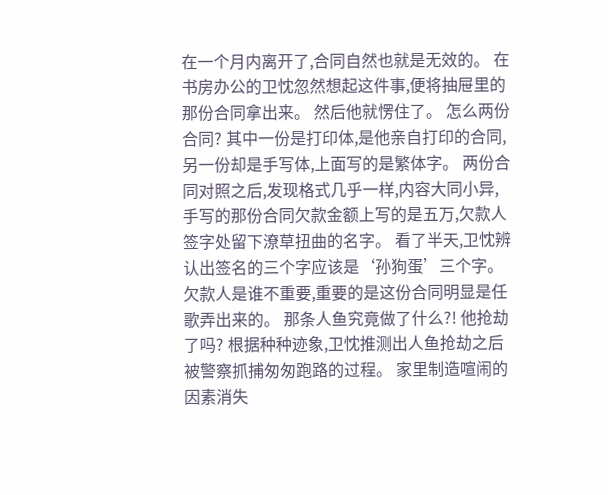在一个月内离开了,合同自然也就是无效的。 在书房办公的卫忱忽然想起这件事,便将抽屉里的那份合同拿出来。 然后他就愣住了。 怎么两份合同? 其中一份是打印体,是他亲自打印的合同,另一份却是手写体,上面写的是繁体字。 两份合同对照之后,发现格式几乎一样,内容大同小异,手写的那份合同欠款金额上写的是五万,欠款人签字处留下潦草扭曲的名字。 看了半天,卫忱辨认出签名的三个字应该是‘孙狗蛋’三个字。 欠款人是谁不重要,重要的是这份合同明显是任歌弄出来的。 那条人鱼究竟做了什么?! 他抢劫了吗? 根据种种迹象,卫忱推测出人鱼抢劫之后被警察抓捕匆匆跑路的过程。 家里制造喧闹的因素消失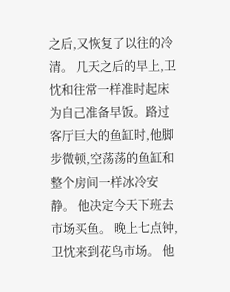之后,又恢复了以往的冷清。 几天之后的早上,卫忱和往常一样准时起床为自己准备早饭。路过客厅巨大的鱼缸时,他脚步微顿,空荡荡的鱼缸和整个房间一样冰冷安静。 他决定今天下班去市场买鱼。 晚上七点钟,卫忱来到花鸟市场。 他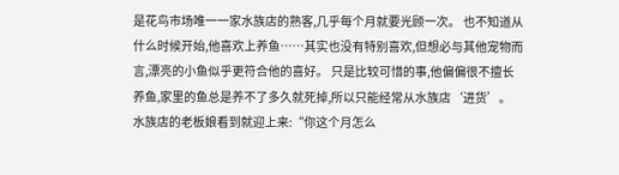是花鸟市场唯一一家水族店的熟客,几乎每个月就要光顾一次。 也不知道从什么时候开始,他喜欢上养鱼……其实也没有特别喜欢,但想必与其他宠物而言,漂亮的小鱼似乎更符合他的喜好。 只是比较可惜的事,他偏偏很不擅长养鱼,家里的鱼总是养不了多久就死掉,所以只能经常从水族店‘进货’。 水族店的老板娘看到就迎上来:“你这个月怎么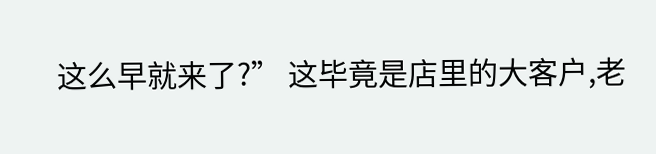这么早就来了?” 这毕竟是店里的大客户,老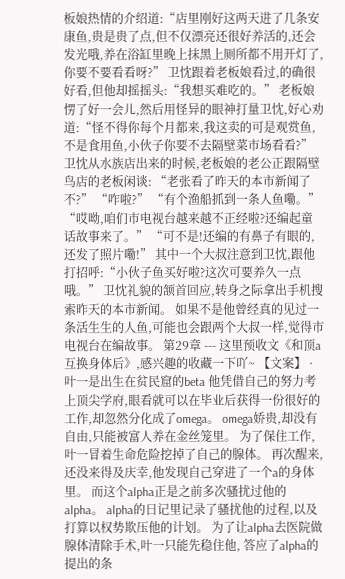板娘热情的介绍道:“店里刚好这两天进了几条安康鱼,贵是贵了点,但不仅漂亮还很好养活的,还会发光哦,养在浴缸里晚上抹黑上厕所都不用开灯了,你要不要看看呀?” 卫忱跟着老板娘看过,的确很好看,但他却摇摇头:“我想买难吃的。” 老板娘愣了好一会儿,然后用怪异的眼神打量卫忱,好心劝道:“怪不得你每个月都来,我这卖的可是观赏鱼,不是食用鱼,小伙子你要不去隔壁菜市场看看?” 卫忱从水族店出来的时候,老板娘的老公正跟隔壁鸟店的老板闲谈: “老张看了昨天的本市新闻了不?” “咋啦?” “有个渔船抓到一条人鱼嘞。” “哎呦,咱们市电视台越来越不正经啦?还编起童话故事来了。” “可不是!还编的有鼻子有眼的,还发了照片嘞!” 其中一个大叔注意到卫忱,跟他打招呼:“小伙子鱼买好啦?这次可要养久一点哦。” 卫忱礼貌的颔首回应,转身之际拿出手机搜索昨天的本市新闻。 如果不是他曾经真的见过一条活生生的人鱼,可能也会跟两个大叔一样,觉得市电视台在编故事。 第29章 --- 这里预收文《和顶a互换身体后》,感兴趣的收藏一下吖~ 【文案】 · 叶一是出生在贫民窟的beta 他凭借自己的努力考上顶尖学府,眼看就可以在毕业后获得一份很好的工作,却忽然分化成了omega。 omega娇贵,却没有自由,只能被富人养在金丝笼里。 为了保住工作,叶一冒着生命危险挖掉了自己的腺体。 再次醒来,还没来得及庆幸,他发现自己穿进了一个a的身体里。 而这个alpha正是之前多次骚扰过他的alpha。 alpha的日记里记录了骚扰他的过程,以及打算以权势欺压他的计划。 为了让alpha去医院做腺体清除手术,叶一只能先稳住他, 答应了alpha的提出的条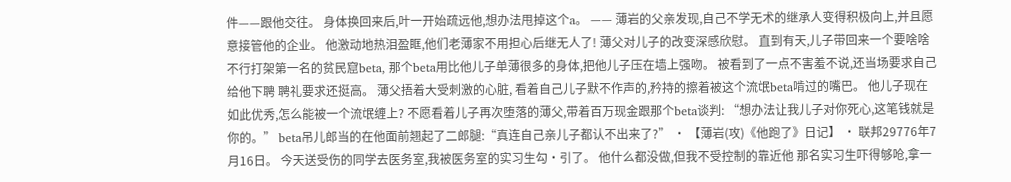件——跟他交往。 身体换回来后,叶一开始疏远他,想办法甩掉这个a。 —— 薄岩的父亲发现,自己不学无术的继承人变得积极向上,并且愿意接管他的企业。 他激动地热泪盈眶,他们老薄家不用担心后继无人了! 薄父对儿子的改变深感欣慰。 直到有天,儿子带回来一个要啥啥不行打架第一名的贫民窟beta, 那个beta用比他儿子单薄很多的身体,把他儿子压在墙上强吻。 被看到了一点不害羞不说,还当场要求自己给他下聘 聘礼要求还挺高。 薄父捂着大受刺激的心脏, 看着自己儿子默不作声的,矜持的擦着被这个流氓beta啃过的嘴巴。 他儿子现在如此优秀,怎么能被一个流氓缠上? 不愿看着儿子再次堕落的薄父,带着百万现金跟那个beta谈判: “想办法让我儿子对你死心,这笔钱就是你的。” beta吊儿郎当的在他面前翘起了二郎腿:“真连自己亲儿子都认不出来了?” · 【薄岩(攻)《他跑了》日记】 · 联邦29776年7月16日。 今天送受伤的同学去医务室,我被医务室的实习生勾·引了。 他什么都没做,但我不受控制的靠近他 那名实习生吓得够呛,拿一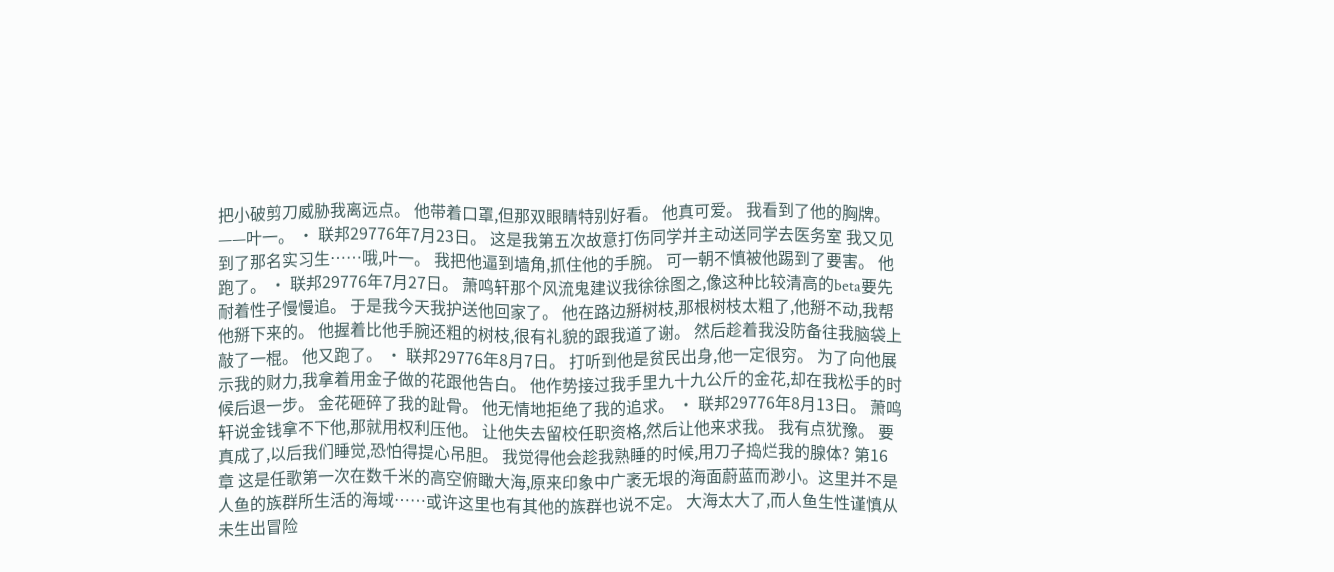把小破剪刀威胁我离远点。 他带着口罩,但那双眼睛特别好看。 他真可爱。 我看到了他的胸牌。 ——叶一。 · 联邦29776年7月23日。 这是我第五次故意打伤同学并主动送同学去医务室 我又见到了那名实习生……哦,叶一。 我把他逼到墙角,抓住他的手腕。 可一朝不慎被他踢到了要害。 他跑了。 · 联邦29776年7月27日。 萧鸣轩那个风流鬼建议我徐徐图之,像这种比较清高的beta要先耐着性子慢慢追。 于是我今天我护送他回家了。 他在路边掰树枝,那根树枝太粗了,他掰不动,我帮他掰下来的。 他握着比他手腕还粗的树枝,很有礼貌的跟我道了谢。 然后趁着我没防备往我脑袋上敲了一棍。 他又跑了。 · 联邦29776年8月7日。 打听到他是贫民出身,他一定很穷。 为了向他展示我的财力,我拿着用金子做的花跟他告白。 他作势接过我手里九十九公斤的金花,却在我松手的时候后退一步。 金花砸碎了我的趾骨。 他无情地拒绝了我的追求。 · 联邦29776年8月13日。 萧鸣轩说金钱拿不下他,那就用权利压他。 让他失去留校任职资格,然后让他来求我。 我有点犹豫。 要真成了,以后我们睡觉,恐怕得提心吊胆。 我觉得他会趁我熟睡的时候,用刀子捣烂我的腺体? 第16章 这是任歌第一次在数千米的高空俯瞰大海,原来印象中广袤无垠的海面蔚蓝而渺小。这里并不是人鱼的族群所生活的海域……或许这里也有其他的族群也说不定。 大海太大了,而人鱼生性谨慎从未生出冒险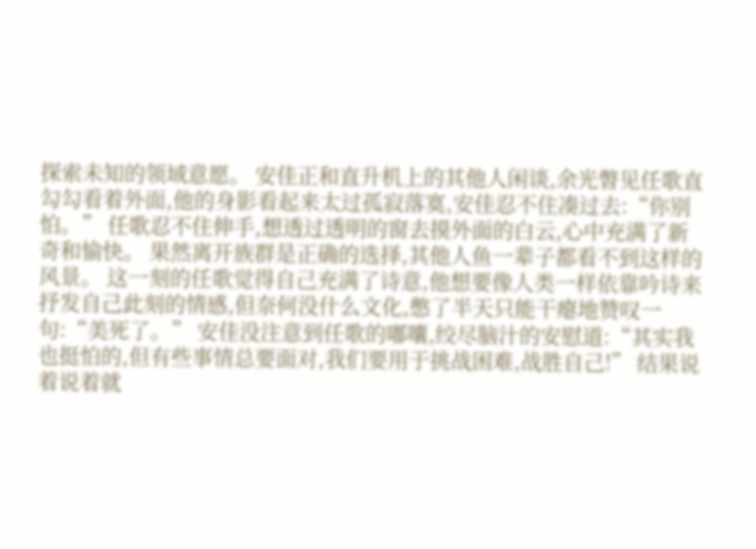探索未知的领域意愿。 安佳正和直升机上的其他人闲谈,余光瞥见任歌直勾勾看着外面,他的身影看起来太过孤寂落寞,安佳忍不住凑过去:“你别怕。” 任歌忍不住伸手,想透过透明的窗去摸外面的白云,心中充满了新奇和愉快。 果然离开族群是正确的选择,其他人鱼一辈子都看不到这样的风景。 这一刻的任歌觉得自己充满了诗意,他想要像人类一样依靠吟诗来抒发自己此刻的情感,但奈何没什么文化,憋了半天只能干瘪地赞叹一句:“美死了。” 安佳没注意到任歌的嘟囔,绞尽脑汁的安慰道:“其实我也挺怕的,但有些事情总要面对,我们要用于挑战困难,战胜自己!” 结果说着说着就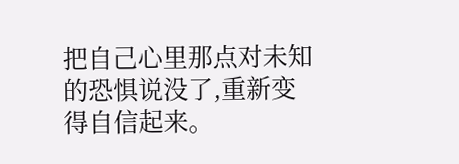把自己心里那点对未知的恐惧说没了,重新变得自信起来。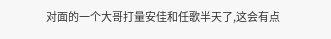对面的一个大哥打量安佳和任歌半天了,这会有点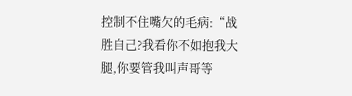控制不住嘴欠的毛病:“战胜自己?我看你不如抱我大腿,你要管我叫声哥等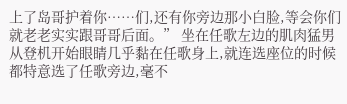上了岛哥护着你……们,还有你旁边那小白脸,等会你们就老老实实跟哥哥后面。” 坐在任歌左边的肌肉猛男从登机开始眼睛几乎黏在任歌身上,就连选座位的时候都特意选了任歌旁边,毫不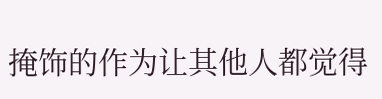掩饰的作为让其他人都觉得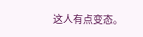这人有点变态。